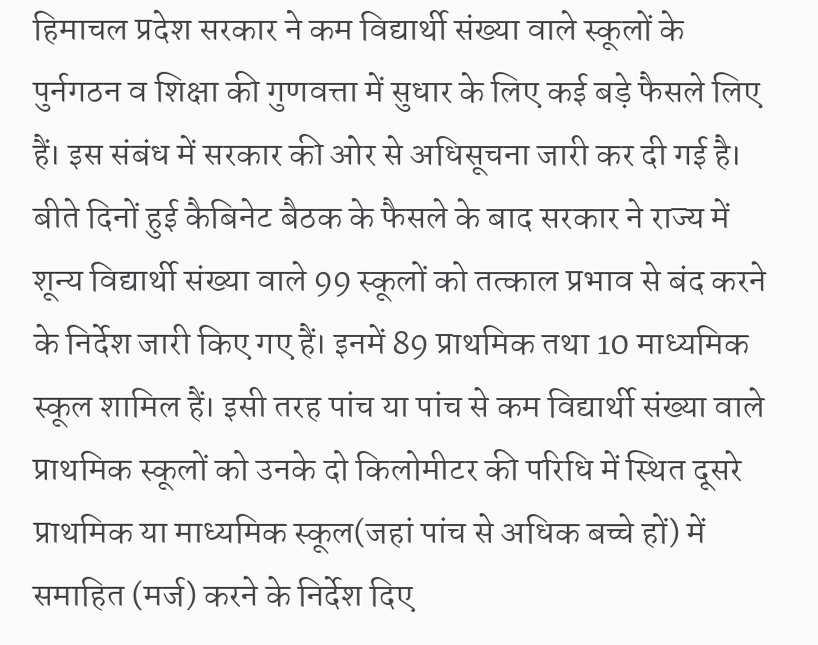हिमाचल प्रदेश सरकार ने कम विद्यार्थी संख्या वाले स्कूलों के पुर्नगठन व शिक्षा की गुणवत्ता में सुधार के लिए कई बड़े फैसले लिए हैं। इस संबंध में सरकार की ओर से अधिसूचना जारी कर दी गई है। बीते दिनों हुई कैबिनेट बैठक के फैसले के बाद सरकार ने राज्य में शून्य विद्यार्थी संख्या वाले 99 स्कूलों को तत्काल प्रभाव से बंद करने के निर्देश जारी किए गए हैं। इनमें 89 प्राथमिक तथा 10 माध्यमिक स्कूल शामिल हैं। इसी तरह पांच या पांच से कम विद्यार्थी संख्या वाले प्राथमिक स्कूलों को उनके दो किलोमीटर की परिधि में स्थित दूसरे प्राथमिक या माध्यमिक स्कूल(जहां पांच से अधिक बच्चे हों) में समाहित (मर्ज) करने के निर्देश दिए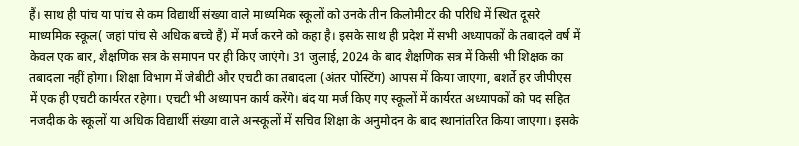हैं। साथ ही पांच या पांच से कम विद्यार्थी संख्या वाले माध्यमिक स्कूलों को उनके तीन किलोमीटर की परिधि में स्थित दूसरे माध्यमिक स्कूल( जहां पांच से अधिक बच्चे हैं) में मर्ज करने को कहा है। इसके साथ ही प्रदेश में सभी अध्यापकों के तबादले वर्ष में केवल एक बार, शैक्षणिक सत्र के समापन पर ही किए जाएंगे। 31 जुलाई, 2024 के बाद शैक्षणिक सत्र में किसी भी शिक्षक का तबादला नहीं होगा। शिक्षा विभाग में जेबीटी और एचटी का तबादला (अंतर पोस्टिंग) आपस में किया जाएगा, बशर्ते हर जीपीएस में एक ही एचटी कार्यरत रहेगा। एचटी भी अध्यापन कार्य करेंगे। बंद या मर्ज किए गए स्कूलों में कार्यरत अध्यापकों को पद सहित नजदीक के स्कूलों या अधिक विद्यार्थी संख्या वाले अन्स्कूलों में सचिव शिक्षा के अनुमोदन के बाद स्थानांतरित किया जाएगा। इसके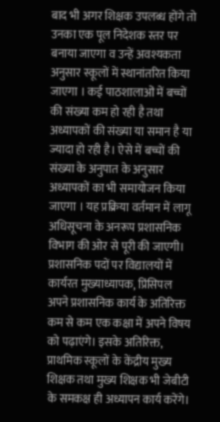बाद भी अगर शिक्षक उपलब्ध होंगे तो उनका एक पूल निदेशक स्तर पर बनाया जाएगा व उन्हें अवश्यकता अनुसार स्कूलों में स्थानांतरित किया जाएगा । कई पाठशालाओं में बच्चों की संख्या कम हो रही है तथा अध्यापकों की संख्या या समान है या ज्यादा हो रही है। ऐसे में बच्चों की संख्या के अनुपात के अनुसार अध्यापकों का भी समायोजन किया जाएगा । यह प्रक्रिया वर्तमान में लागू अधिसूचना के अनरूप प्रशासनिक विभाग की ओर से पूरी की जाएगी। प्रशासनिक पदों पर विद्यालयों में कार्यरत मुख्याध्यापक, प्रिंसिपल अपने प्रशासनिक कार्य के अतिरिक्त कम से कम एक कक्षा में अपने विषय को पढ़ाएंगे। इसके अतिरिक्त, प्राथमिक स्कूलों के केंद्रीय मुख्य शिक्षक तथा मुख्य शिक्षक भी जेबीटी के समकक्ष ही अध्यापन कार्य करेंगे।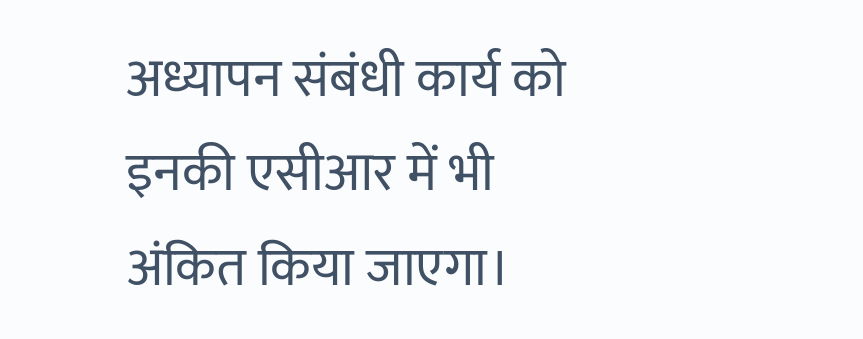अध्यापन संबंधी कार्य को इनकी एसीआर में भी अंकित किया जाएगा।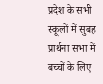प्रदेश के सभी स्कूलों में सुबह प्रार्थना सभा में बच्चों के लिए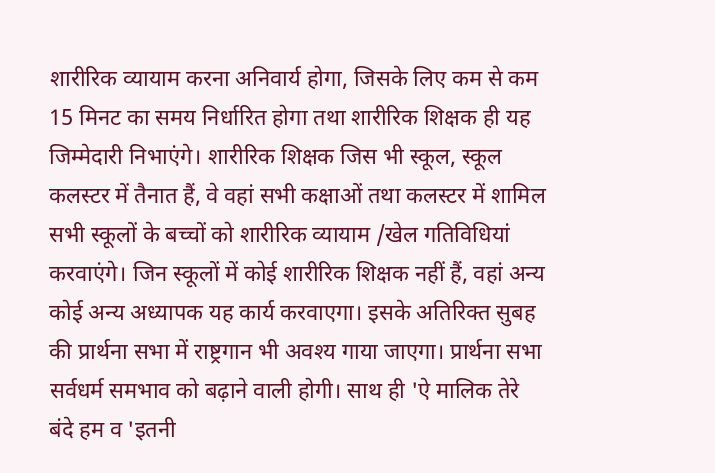शारीरिक व्यायाम करना अनिवार्य होगा, जिसके लिए कम से कम 15 मिनट का समय निर्धारित होगा तथा शारीरिक शिक्षक ही यह जिम्मेदारी निभाएंगे। शारीरिक शिक्षक जिस भी स्कूल, स्कूल कलस्टर में तैनात हैं, वे वहां सभी कक्षाओं तथा कलस्टर में शामिल सभी स्कूलों के बच्चों को शारीरिक व्यायाम /खेल गतिविधियां करवाएंगे। जिन स्कूलों में कोई शारीरिक शिक्षक नहीं हैं, वहां अन्य कोई अन्य अध्यापक यह कार्य करवाएगा। इसके अतिरिक्त सुबह की प्रार्थना सभा में राष्ट्रगान भी अवश्य गाया जाएगा। प्रार्थना सभा सर्वधर्म समभाव को बढ़ाने वाली होगी। साथ ही 'ऐ मालिक तेरे बंदे हम व 'इतनी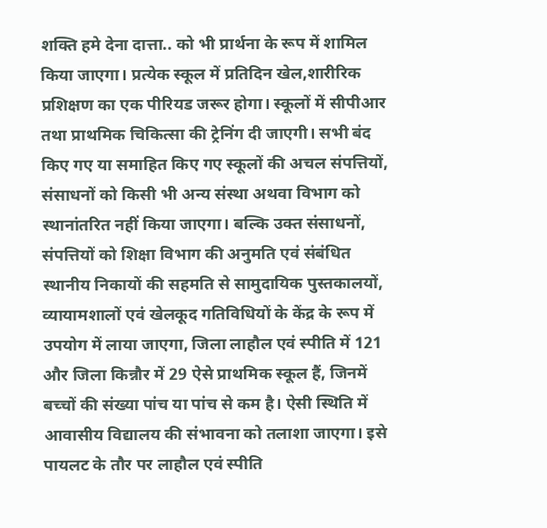शक्ति हमे देना दात्ता.. को भी प्रार्थना के रूप में शामिल किया जाएगा। प्रत्येक स्कूल में प्रतिदिन खेल,शारीरिक प्रशिक्षण का एक पीरियड जरूर होगा। स्कूलों में सीपीआर तथा प्राथमिक चिकित्सा की ट्रेनिंग दी जाएगी। सभी बंद किए गए या समाहित किए गए स्कूलों की अचल संपत्तियों, संसाधनों को किसी भी अन्य संस्था अथवा विभाग को स्थानांतरित नहीं किया जाएगा। बल्कि उक्त संसाधनों, संपत्तियों को शिक्षा विभाग की अनुमति एवं संबंधित स्थानीय निकायों की सहमति से सामुदायिक पुस्तकालयों, व्यायामशालों एवं खेलकूद गतिविधियों के केंद्र के रूप में उपयोग में लाया जाएगा, जिला लाहौल एवं स्पीति में 121 और जिला किन्नौर में 29 ऐसे प्राथमिक स्कूल हैं, जिनमें बच्चों की संख्या पांच या पांच से कम है। ऐसी स्थिति में आवासीय विद्यालय की संभावना को तलाशा जाएगा। इसे पायलट के तौर पर लाहौल एवं स्पीति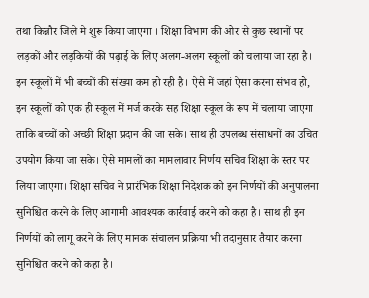तथा किन्नौर जिले मे शुरू किया जाएगा । शिक्षा विभाग की ओर से कुछ स्थानों पर लड़कों और लड़कियों की पढ़ाई के लिए अलग-अलग स्कूलों को चलाया जा रहा है। इन स्कूलों में भी बच्चों की संख्या कम हो रही है। ऐसे में जहां ऐसा करना संभव हो, इन स्कूलों को एक ही स्कूल में मर्ज करके सह शिक्षा स्कूल के रूप में चलाया जाएगा ताकि बच्चों को अच्छी शिक्षा प्रदान की जा सके। साथ ही उपलब्ध संसाधनों का उचित उपयोग किया जा सके। ऐसे मामलों का मामलावार निर्णय सचिव शिक्षा के स्तर पर लिया जाएगा। शिक्षा सचिव ने प्रारंभिक शिक्षा निदेशक को इन निर्णयों की अनुपालना सुनिश्चित करने के लिए आगामी आवश्यक कार्रवाई करने को कहा है। साथ ही इन निर्णयों को लागू करने के लिए मानक संचालन प्रक्रिया भी तदानुसार तैयार करना सुनिश्चित करने को कहा है।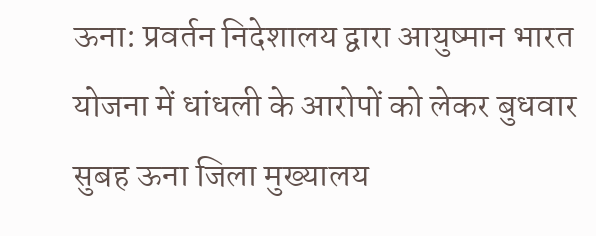ऊना: प्रवर्तन निदेशालय द्वारा आयुष्मान भारत योजना में धांधली के आरोपों को लेकर बुधवार सुबह ऊना जिला मुख्यालय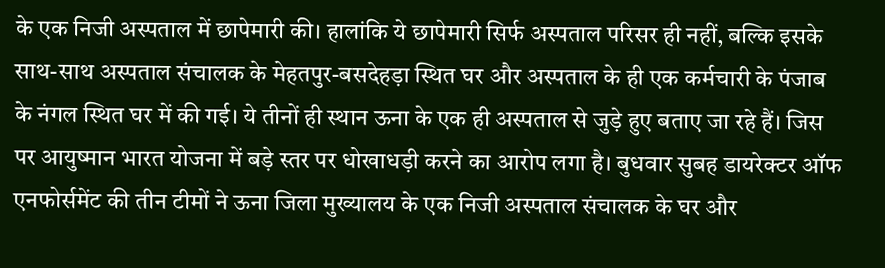के एक निजी अस्पताल में छापेमारी की। हालांकि ये छापेमारी सिर्फ अस्पताल परिसर ही नहीं, बल्कि इसके साथ-साथ अस्पताल संचालक के मेहतपुर-बसदेहड़ा स्थित घर और अस्पताल के ही एक कर्मचारी के पंजाब के नंगल स्थित घर में की गई। ये तीनों ही स्थान ऊना के एक ही अस्पताल से जुड़े हुए बताए जा रहे हैं। जिस पर आयुष्मान भारत योजना में बड़े स्तर पर धोखाधड़ी करने का आरोप लगा है। बुधवार सुबह डायरेक्टर ऑफ एनफोर्समेंट की तीन टीमों ने ऊना जिला मुख्यालय के एक निजी अस्पताल संचालक के घर और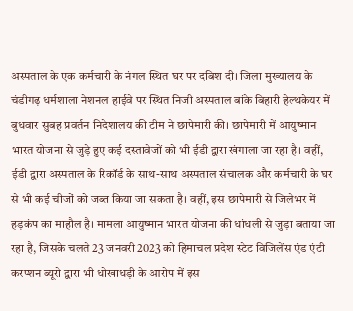अस्पताल के एक कर्मचारी के नंगल स्थित घर पर दबिश दी। जिला मुख्यालय के चंडीगढ़ धर्मशाला नेशनल हाईवे पर स्थित निजी अस्पताल बांके बिहारी हेल्थकेयर में बुधवार सुबह प्रवर्तन निदेशालय की टीम ने छापेमारी की। छापेमारी में आयुष्मान भारत योजना से जुड़े हुए कई दस्तावेजों को भी ईडी द्वारा खंगाला जा रहा है। वहीं, ईडी द्वारा अस्पताल के रिकॉर्ड के साथ-साथ अस्पताल संचालक और कर्मचारी के घर से भी कई चीजों को जब्त किया जा सकता है। वहीं, इस छापेमारी से जिलेभर में हड़कंप का माहौल है। मामला आयुष्मान भारत योजना की धांधली से जुड़ा बताया जा रहा है, जिसके चलते 23 जनवरी 2023 को हिमाचल प्रदेश स्टेट विजिलेंस एंड एंटी करप्शन ब्यूरो द्वारा भी धोखाधड़ी के आरोप में इस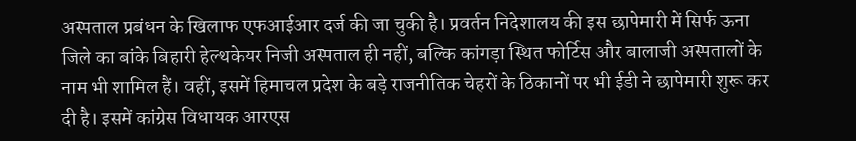अस्पताल प्रबंधन के खिलाफ एफआईआर दर्ज की जा चुकी है। प्रवर्तन निदेशालय की इस छापेमारी में सिर्फ ऊना जिले का बांके बिहारी हेल्थकेयर निजी अस्पताल ही नहीं, बल्कि कांगड़ा स्थित फोर्टिस और बालाजी अस्पतालों के नाम भी शामिल हैं। वहीं, इसमें हिमाचल प्रदेश के बड़े राजनीतिक चेहरों के ठिकानों पर भी ईडी ने छापेमारी शुरू कर दी है। इसमें कांग्रेस विधायक आरएस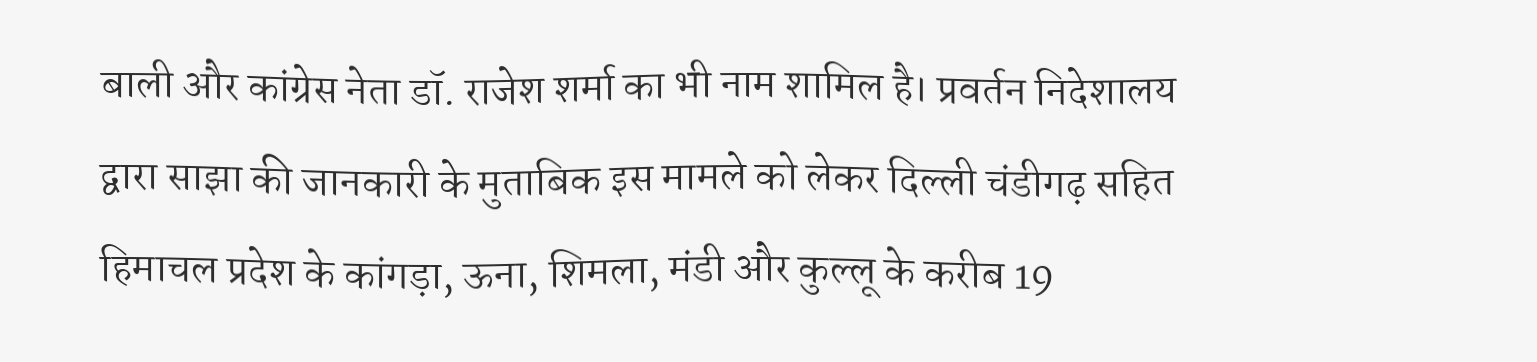बाली और कांग्रेस नेता डॉ. राजेश शर्मा का भी नाम शामिल है। प्रवर्तन निदेशालय द्वारा साझा की जानकारी के मुताबिक इस मामले को लेकर दिल्ली चंडीगढ़ सहित हिमाचल प्रदेश के कांगड़ा, ऊना, शिमला, मंडी और कुल्लू के करीब 19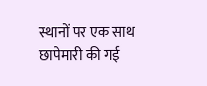स्थानों पर एक साथ छापेमारी की गई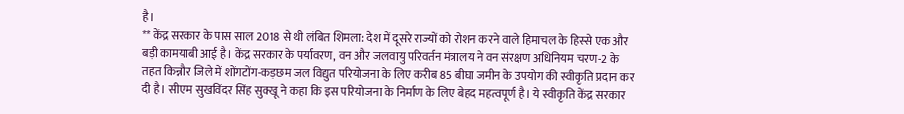है।
** केंद्र सरकार के पास साल 2018 से थी लंबित शिमला: देश में दूसरे राज्यों को रोशन करने वाले हिमाचल के हिस्से एक और बड़ी कामयाबी आई है। केंद्र सरकार के पर्यावरण, वन और जलवायु परिवर्तन मंत्रालय ने वन संरक्षण अधिनियम चरण-2 के तहत किन्नौर जिले में शोंगटोंग-कड़छम जल विद्युत परियोजना के लिए करीब 85 बीघा जमीन के उपयोग की स्वीकृति प्रदान कर दी है। सीएम सुखविंदर सिंह सुक्खू ने कहा कि इस परियोजना के निर्माण के लिए बेहद महत्वपूर्ण है। ये स्वीकृति केंद्र सरकार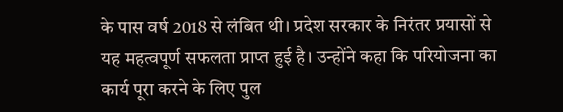के पास वर्ष 2018 से लंबित थी। प्रदेश सरकार के निरंतर प्रयासों से यह महत्वपूर्ण सफलता प्राप्त हुई है। उन्होंने कहा कि परियोजना का कार्य पूरा करने के लिए पुल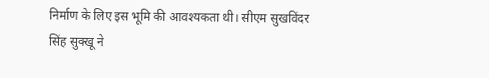निर्माण के लिए इस भूमि की आवश्यकता थी। सीएम सुखविंदर सिंह सुक्खू ने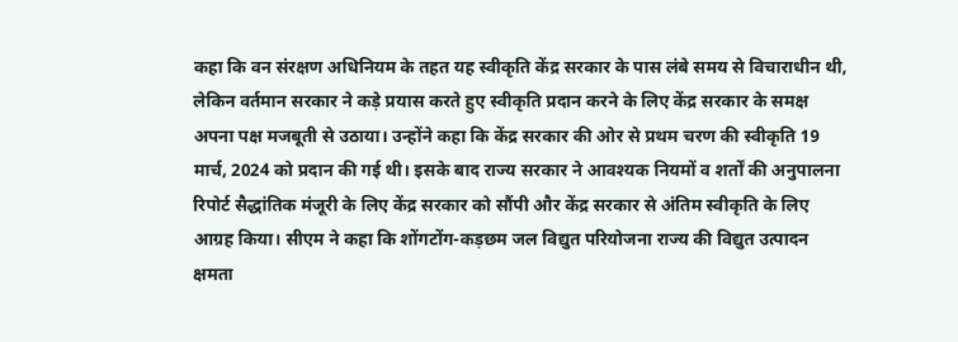कहा कि वन संरक्षण अधिनियम के तहत यह स्वीकृति केंद्र सरकार के पास लंबे समय से विचाराधीन थी, लेकिन वर्तमान सरकार ने कड़े प्रयास करते हुए स्वीकृति प्रदान करने के लिए केंद्र सरकार के समक्ष अपना पक्ष मजबूती से उठाया। उन्होंने कहा कि केंद्र सरकार की ओर से प्रथम चरण की स्वीकृति 19 मार्च, 2024 को प्रदान की गई थी। इसके बाद राज्य सरकार ने आवश्यक नियमों व शर्तों की अनुपालना रिपोर्ट सैद्धांतिक मंजूरी के लिए केंद्र सरकार को सौंपी और केंद्र सरकार से अंतिम स्वीकृति के लिए आग्रह किया। सीएम ने कहा कि शोंगटोंग-कड़छम जल विद्युत परियोजना राज्य की विद्युत उत्पादन क्षमता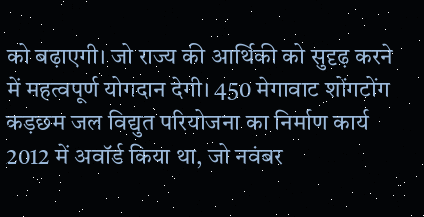को बढ़ाएगी। जो राज्य की आर्थिकी को सुदृढ़ करने में महत्वपूर्ण योगदान देगी। 450 मेगावाट शोंगटोंग कड़छम जल विद्युत परियोजना का निर्माण कार्य 2012 में अवॉर्ड किया था, जो नवंबर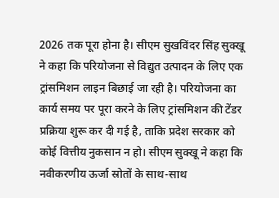2026 तक पूरा होना है। सीएम सुखविंदर सिंह सुक्खू ने कहा कि परियोजना से विद्युत उत्पादन के लिए एक ट्रांसमिशन लाइन बिछाई जा रही है। परियोजना का कार्य समय पर पूरा करने के लिए ट्रांसमिशन की टेंडर प्रक्रिया शुरू कर दी गई है, ताकि प्रदेश सरकार को कोई वित्तीय नुकसान न हो। सीएम सुक्खू ने कहा कि नवीकरणीय ऊर्जा स्रोतों के साथ-साथ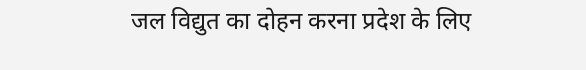जल विद्युत का दोहन करना प्रदेश के लिए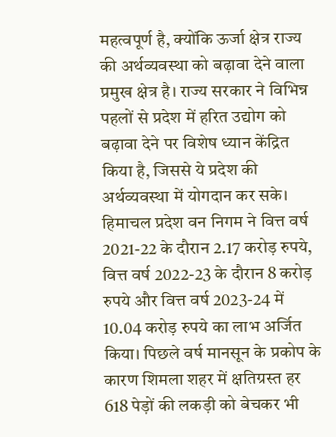महत्वपूर्ण है, क्योंकि ऊर्जा क्षेत्र राज्य की अर्थव्यवस्था को बढ़ावा देने वाला प्रमुख क्षेत्र है। राज्य सरकार ने विभिन्न पहलों से प्रदेश में हरित उद्योग को बढ़ावा देने पर विशेष ध्यान केंद्रित किया है, जिससे ये प्रदेश की अर्थव्यवस्था में योगदान कर सके।
हिमाचल प्रदेश वन निगम ने वित्त वर्ष 2021-22 के दौरान 2.17 करोड़ रुपये, वित्त वर्ष 2022-23 के दौरान 8 करोड़ रुपये और वित्त वर्ष 2023-24 में 10.04 करोड़ रुपये का लाभ अर्जित किया। पिछले वर्ष मानसून के प्रकोप के कारण शिमला शहर में क्षतिग्रस्त हर 618 पेड़ों की लकड़ी को बेचकर भी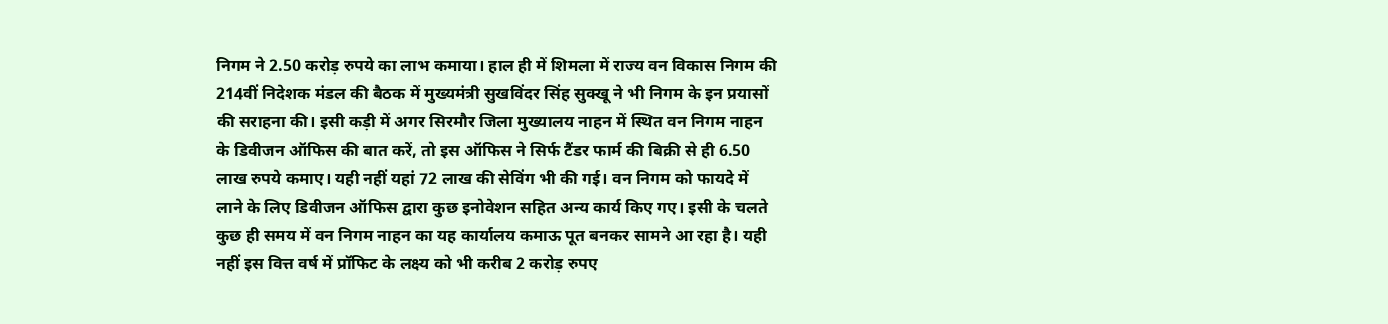निगम ने 2.50 करोड़ रुपये का लाभ कमाया। हाल ही में शिमला में राज्य वन विकास निगम की 214वीं निदेशक मंडल की बैठक में मुख्यमंत्री सुखविंदर सिंह सुक्खू ने भी निगम के इन प्रयासों की सराहना की। इसी कड़ी में अगर सिरमौर जिला मुख्यालय नाहन में स्थित वन निगम नाहन के डिवीजन ऑफिस की बात करें, तो इस ऑफिस ने सिर्फ टैंडर फार्म की बिक्री से ही 6.50 लाख रुपये कमाए। यही नहीं यहां 72 लाख की सेविंग भी की गई। वन निगम को फायदे में लाने के लिए डिवीजन ऑफिस द्वारा कुछ इनोवेशन सहित अन्य कार्य किए गए। इसी के चलते कुछ ही समय में वन निगम नाहन का यह कार्यालय कमाऊ पूत बनकर सामने आ रहा है। यही नहीं इस वित्त वर्ष में प्रॉफिट के लक्ष्य को भी करीब 2 करोड़ रुपए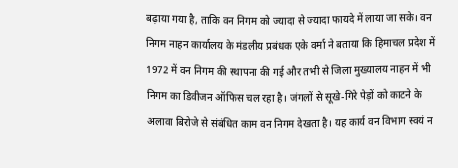बढ़ाया गया है, ताकि वन निगम को ज्यादा से ज्यादा फायदे में लाया जा सके। वन निगम नाहन कार्यालय के मंडलीय प्रबंधक एके वर्मा ने बताया कि हिमाचल प्रदेश में 1972 में वन निगम की स्थापना की गई और तभी से जिला मुख्यालय नाहन में भी निगम का डिवीजन ऑफिस चल रहा है। जंगलों से सूखे-गिरे पेड़ों को काटने के अलावा बिरोजे से संबंधित काम वन निगम देखता है। यह कार्य वन विभाग स्वयं न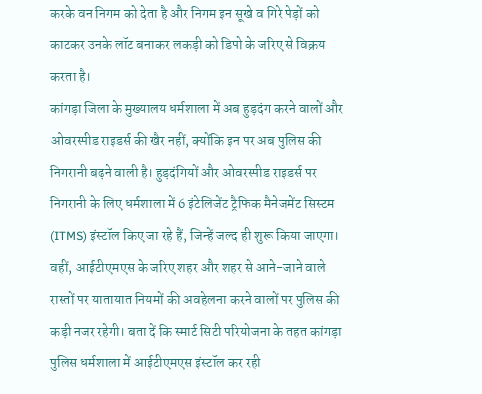करके वन निगम को देता है और निगम इन सूखे व गिरे पेड़ों को काटकर उनके लॉट बनाकर लकड़ी को डिपो के जरिए से विक्रय करता है।
कांगड़ा जिला के मुख्यालय धर्मशाला में अब हुड़दंग करने वालों और ओवरस्पीड राइडर्स की खैर नहीं, क्योंकि इन पर अब पुलिस की निगरानी बढ़ने वाली है। हुड़दंगियों और ओवरस्पीड राइडर्स पर निगरानी के लिए धर्मशाला में 6 इंटेलिजेंट ट्रैफिक मैनेजमेंट सिस्टम (ITMS) इंस्टॉल किए जा रहे हैं, जिन्हें जल्द ही शुरू किया जाएगा। वहीं, आईटीएमएस के जरिए शहर और शहर से आने-जाने वाले रास्तों पर यातायात नियमों की अवहेलना करने वालों पर पुलिस की कड़ी नजर रहेगी। बता दें कि स्मार्ट सिटी परियोजना के तहत कांगड़ा पुलिस धर्मशाला में आईटीएमएस इंस्टॉल कर रही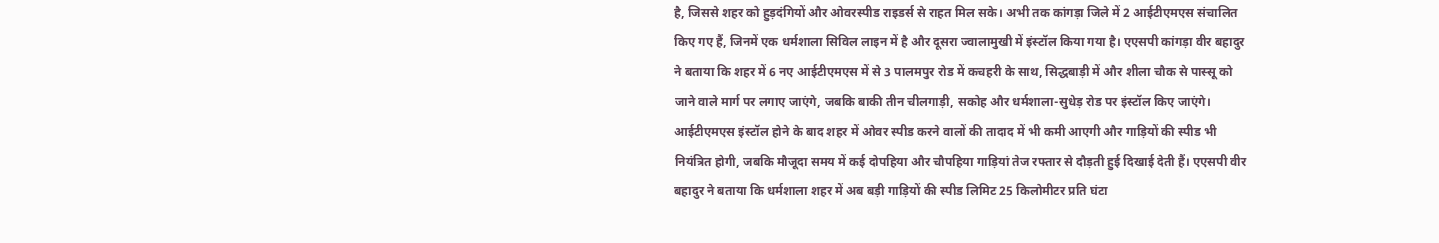है, जिससे शहर को हुड़दंगियों और ओवरस्पीड राइडर्स से राहत मिल सके। अभी तक कांगड़ा जिले में 2 आईटीएमएस संचालित किए गए हैं, जिनमें एक धर्मशाला सिविल लाइन में है और दूसरा ज्वालामुखी में इंस्टॉल किया गया है। एएसपी कांगड़ा वीर बहादुर ने बताया कि शहर में 6 नए आईटीएमएस में से 3 पालमपुर रोड में कचहरी के साथ, सिद्धबाड़ी में और शीला चौक से पास्सू को जाने वाले मार्ग पर लगाए जाएंगे, जबकि बाकी तीन चीलगाड़ी, सकोह और धर्मशाला-सुधेड़ रोड पर इंस्टॉल किए जाएंगे। आईटीएमएस इंस्टॉल होने के बाद शहर में ओवर स्पीड करने वालों की तादाद में भी कमी आएगी और गाड़ियों की स्पीड भी नियंत्रित होगी, जबकि मौजूदा समय में कई दोपहिया और चौपहिया गाड़ियां तेज रफ्तार से दौड़ती हुई दिखाई देती हैं। एएसपी वीर बहादुर ने बताया कि धर्मशाला शहर में अब बड़ी गाड़ियों की स्पीड लिमिट 25 किलोमीटर प्रति घंटा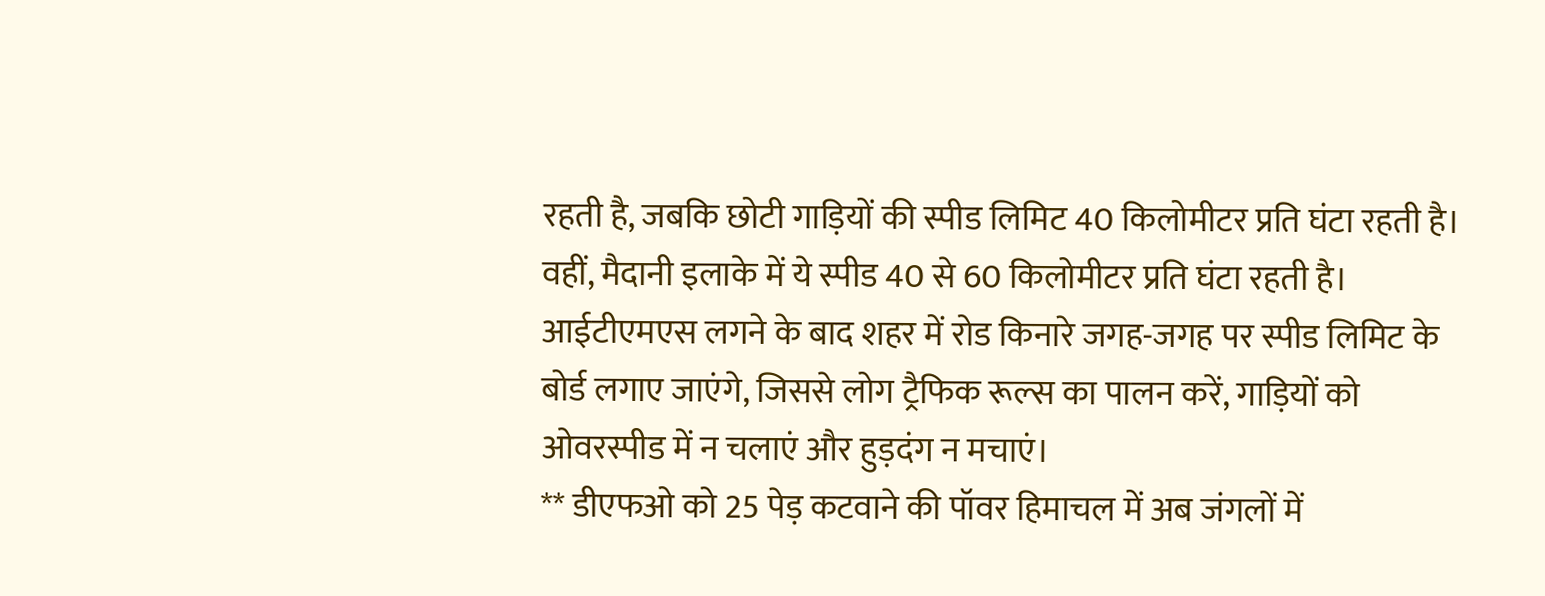रहती है, जबकि छोटी गाड़ियों की स्पीड लिमिट 40 किलोमीटर प्रति घंटा रहती है। वहीं, मैदानी इलाके में ये स्पीड 40 से 60 किलोमीटर प्रति घंटा रहती है। आईटीएमएस लगने के बाद शहर में रोड किनारे जगह-जगह पर स्पीड लिमिट के बोर्ड लगाए जाएंगे, जिससे लोग ट्रैफिक रूल्स का पालन करें, गाड़ियों को ओवरस्पीड में न चलाएं और हुड़दंग न मचाएं।
** डीएफओ को 25 पेड़ कटवाने की पॉवर हिमाचल में अब जंगलों में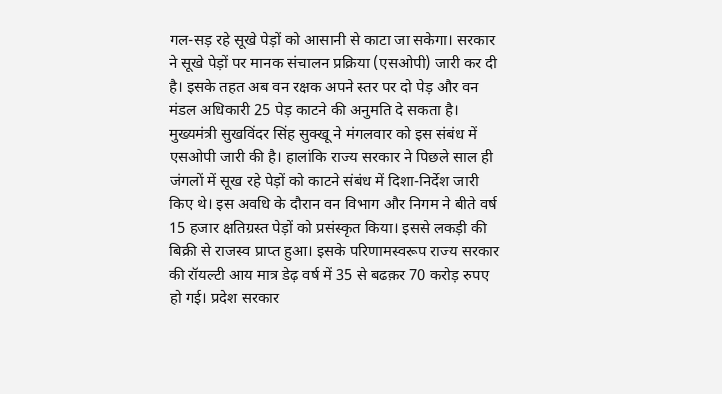गल-सड़ रहे सूखे पेड़ों को आसानी से काटा जा सकेगा। सरकार ने सूखे पेड़ों पर मानक संचालन प्रक्रिया (एसओपी) जारी कर दी है। इसके तहत अब वन रक्षक अपने स्तर पर दो पेड़ और वन मंडल अधिकारी 25 पेड़ काटने की अनुमति दे सकता है। मुख्यमंत्री सुखविंदर सिंह सुक्खू ने मंगलवार को इस संबंध में एसओपी जारी की है। हालांकि राज्य सरकार ने पिछले साल ही जंगलों में सूख रहे पेड़ों को काटने संबंध में दिशा-निर्देश जारी किए थे। इस अवधि के दौरान वन विभाग और निगम ने बीते वर्ष 15 हजार क्षतिग्रस्त पेड़ों को प्रसंस्कृत किया। इससे लकड़ी की बिक्री से राजस्व प्राप्त हुआ। इसके परिणामस्वरूप राज्य सरकार की रॉयल्टी आय मात्र डेढ़ वर्ष में 35 से बढक़र 70 करोड़ रुपए हो गई। प्रदेश सरकार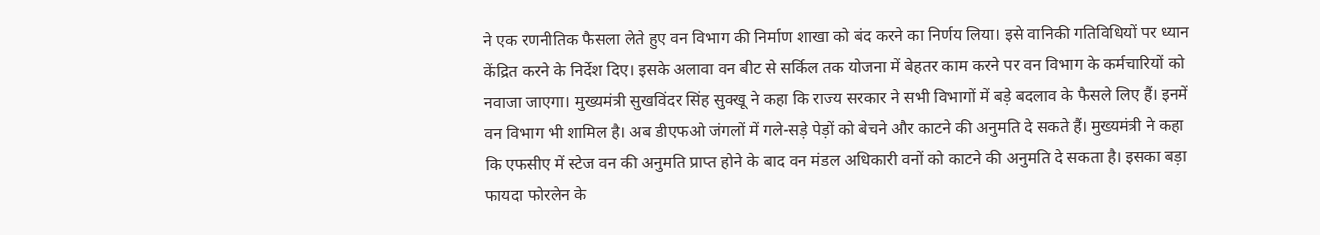ने एक रणनीतिक फैसला लेते हुए वन विभाग की निर्माण शाखा को बंद करने का निर्णय लिया। इसे वानिकी गतिविधियों पर ध्यान केंद्रित करने के निर्देश दिए। इसके अलावा वन बीट से सर्किल तक योजना में बेहतर काम करने पर वन विभाग के कर्मचारियों को नवाजा जाएगा। मुख्यमंत्री सुखविंदर सिंह सुक्खू ने कहा कि राज्य सरकार ने सभी विभागों में बड़े बदलाव के फैसले लिए हैं। इनमें वन विभाग भी शामिल है। अब डीएफओ जंगलों में गले-सड़े पेड़ों को बेचने और काटने की अनुमति दे सकते हैं। मुख्यमंत्री ने कहा कि एफसीए में स्टेज वन की अनुमति प्राप्त होने के बाद वन मंडल अधिकारी वनों को काटने की अनुमति दे सकता है। इसका बड़ा फायदा फोरलेन के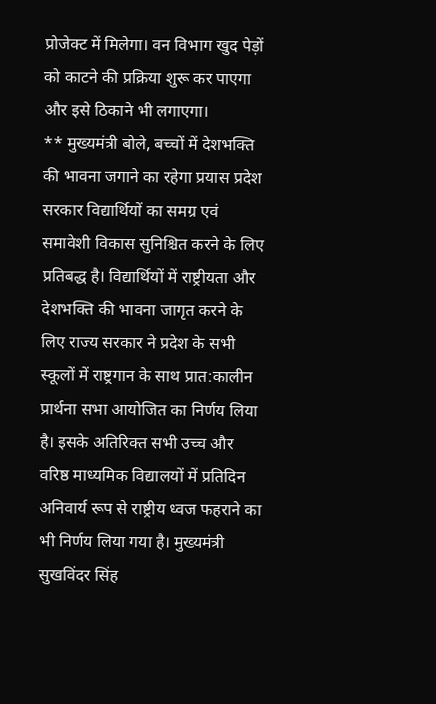प्रोजेक्ट में मिलेगा। वन विभाग खुद पेड़ों को काटने की प्रक्रिया शुरू कर पाएगा और इसे ठिकाने भी लगाएगा।
** मुख्यमंत्री बोले, बच्चों में देशभक्ति की भावना जगाने का रहेगा प्रयास प्रदेश सरकार विद्यार्थियों का समग्र एवं समावेशी विकास सुनिश्चित करने के लिए प्रतिबद्ध है। विद्यार्थियों में राष्ट्रीयता और देशभक्ति की भावना जागृत करने के लिए राज्य सरकार ने प्रदेश के सभी स्कूलों में राष्ट्रगान के साथ प्रात:कालीन प्रार्थना सभा आयोजित का निर्णय लिया है। इसके अतिरिक्त सभी उच्च और वरिष्ठ माध्यमिक विद्यालयों में प्रतिदिन अनिवार्य रूप से राष्ट्रीय ध्वज फहराने का भी निर्णय लिया गया है। मुख्यमंत्री सुखविंदर सिंह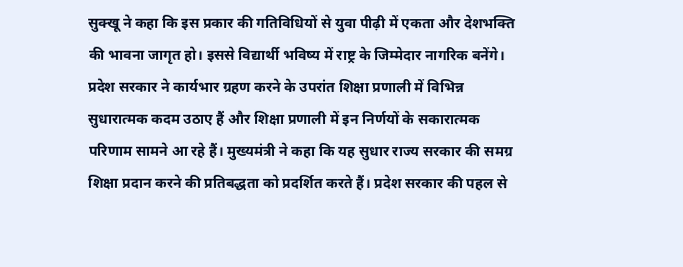सुक्खू ने कहा कि इस प्रकार की गतिविधियों से युवा पीढ़ी में एकता और देशभक्ति की भावना जागृत हो। इससे विद्यार्थी भविष्य में राष्ट्र के जिम्मेदार नागरिक बनेंगे। प्रदेश सरकार ने कार्यभार ग्रहण करने के उपरांत शिक्षा प्रणाली में विभिन्न सुधारात्मक कदम उठाए हैं और शिक्षा प्रणाली में इन निर्णयों के सकारात्मक परिणाम सामने आ रहे हैं। मुख्यमंत्री ने कहा कि यह सुधार राज्य सरकार की समग्र शिक्षा प्रदान करने की प्रतिबद्धता को प्रदर्शित करते हैं। प्रदेश सरकार की पहल से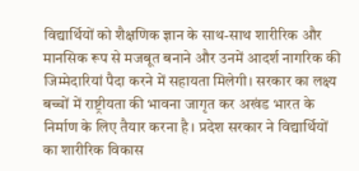विद्यार्थियों को शैक्षणिक ज्ञान के साथ-साथ शारीरिक और मानसिक रूप से मजबूत बनाने और उनमें आदर्श नागरिक की जिम्मेदारियां पैदा करने में सहायता मिलेगी। सरकार का लक्ष्य बच्चों में राष्ट्रीयता की भावना जागृत कर अखंड भारत के निर्माण के लिए तैयार करना है। प्रदेश सरकार ने विद्यार्थियों का शारीरिक विकास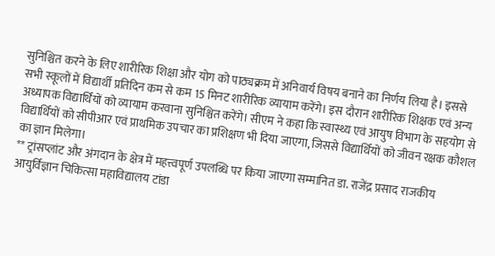सुनिश्चित करने के लिए शारीरिक शिक्षा और योग को पाठ्यक्रम में अनिवार्य विषय बनाने का निर्णय लिया है। इससे सभी स्कूलों में विद्यार्थी प्रतिदिन कम से कम 15 मिनट शारीरिक व्यायाम करेंगे। इस दौरान शारीरिक शिक्षक एवं अन्य अध्यापक विद्यार्थियों को व्यायाम करवाना सुनिश्चित करेंगे। सीएम ने कहा कि स्वास्थ्य एवं आयुष विभाग के सहयोग से विद्यार्थियों को सीपीआर एवं प्राथमिक उपचार का प्रशिक्षण भी दिया जाएगा, जिससे विद्यार्थियों को जीवन रक्षक कौशल का ज्ञान मिलेगा।
** ट्रांसप्लांट और अंगदान के क्षेत्र में महत्त्वपूर्ण उपलब्धि पर किया जाएगा सम्मानित डा. राजेंद्र प्रसाद राजकीय आयुर्विज्ञान चिकित्सा महाविद्यालय टांडा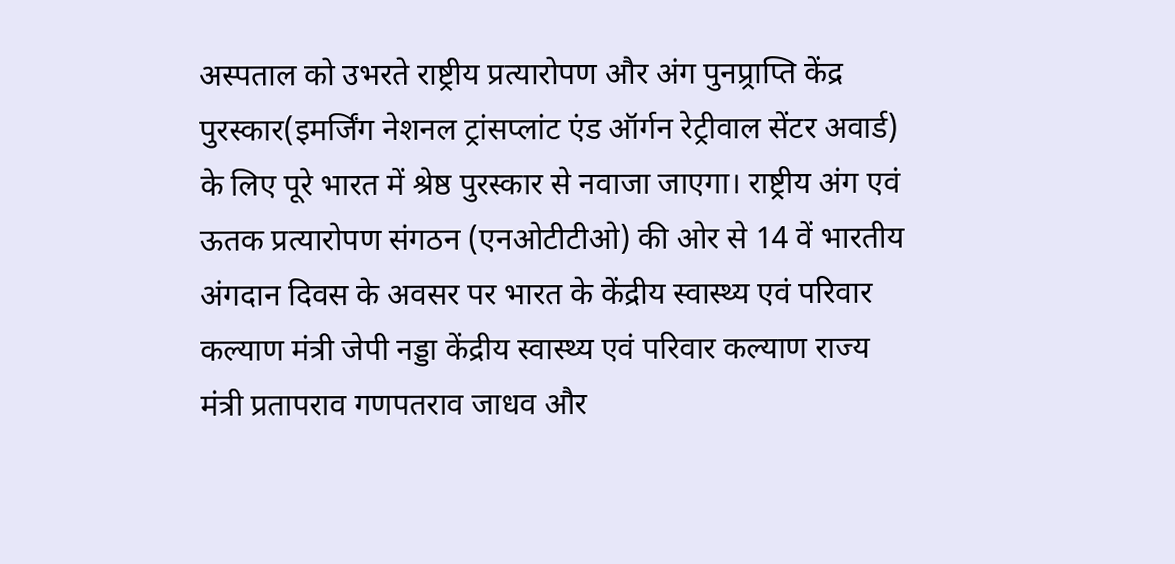अस्पताल को उभरते राष्ट्रीय प्रत्यारोपण और अंग पुनप्र्राप्ति केंद्र पुरस्कार(इमर्जिंग नेशनल ट्रांसप्लांट एंड ऑर्गन रेट्रीवाल सेंटर अवार्ड) के लिए पूरे भारत में श्रेष्ठ पुरस्कार से नवाजा जाएगा। राष्ट्रीय अंग एवं ऊतक प्रत्यारोपण संगठन (एनओटीटीओ) की ओर से 14 वें भारतीय अंगदान दिवस के अवसर पर भारत के केंद्रीय स्वास्थ्य एवं परिवार कल्याण मंत्री जेपी नड्डा केंद्रीय स्वास्थ्य एवं परिवार कल्याण राज्य मंत्री प्रतापराव गणपतराव जाधव और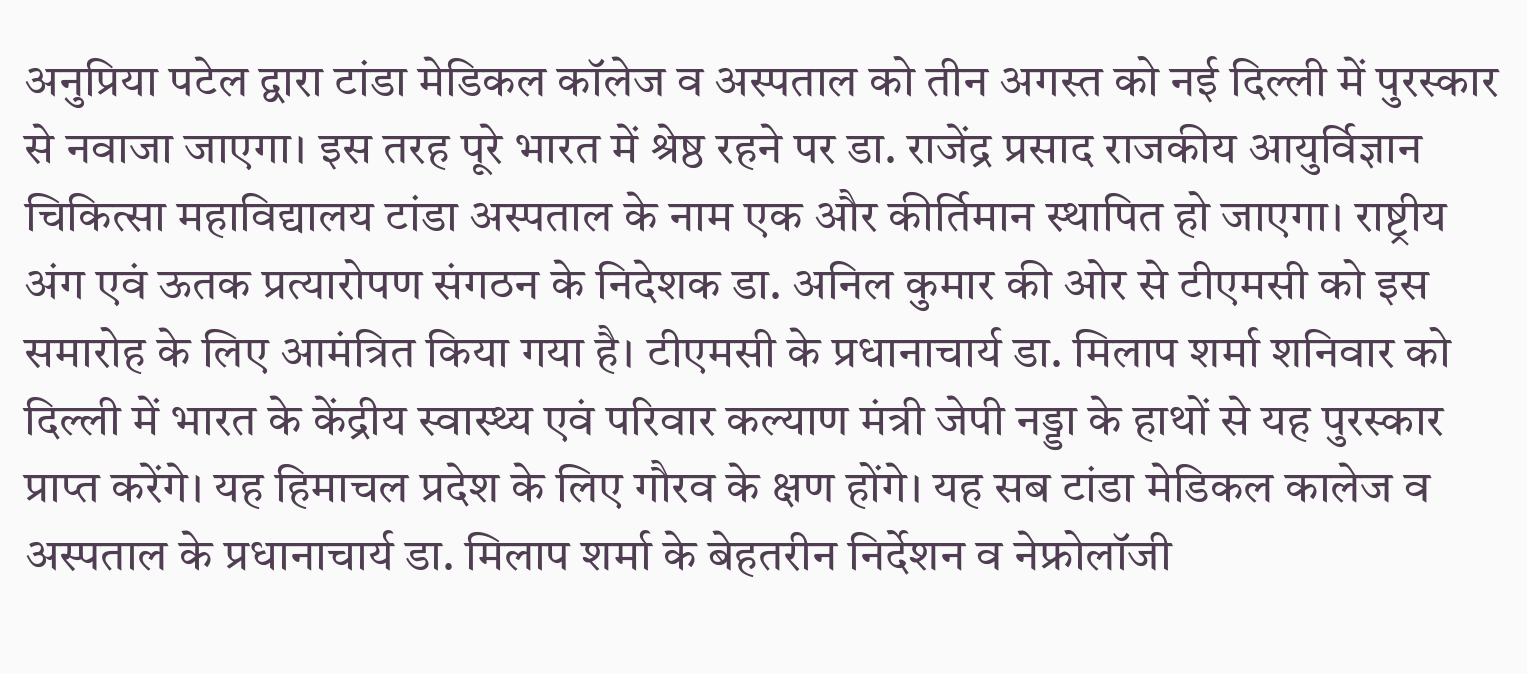अनुप्रिया पटेल द्वारा टांडा मेडिकल कॉलेज व अस्पताल को तीन अगस्त को नई दिल्ली में पुरस्कार से नवाजा जाएगा। इस तरह पूरे भारत में श्रेष्ठ रहने पर डा. राजेंद्र प्रसाद राजकीय आयुर्विज्ञान चिकित्सा महाविद्यालय टांडा अस्पताल के नाम एक और कीर्तिमान स्थापित हो जाएगा। राष्ट्रीय अंग एवं ऊतक प्रत्यारोपण संगठन के निदेशक डा. अनिल कुमार की ओर से टीएमसी को इस समारोह के लिए आमंत्रित किया गया है। टीएमसी के प्रधानाचार्य डा. मिलाप शर्मा शनिवार को दिल्ली में भारत के केंद्रीय स्वास्थ्य एवं परिवार कल्याण मंत्री जेपी नड्डा के हाथों से यह पुरस्कार प्राप्त करेंगे। यह हिमाचल प्रदेश के लिए गौरव के क्षण होंगे। यह सब टांडा मेडिकल कालेज व अस्पताल के प्रधानाचार्य डा. मिलाप शर्मा के बेहतरीन निर्देशन व नेफ्रोलॉजी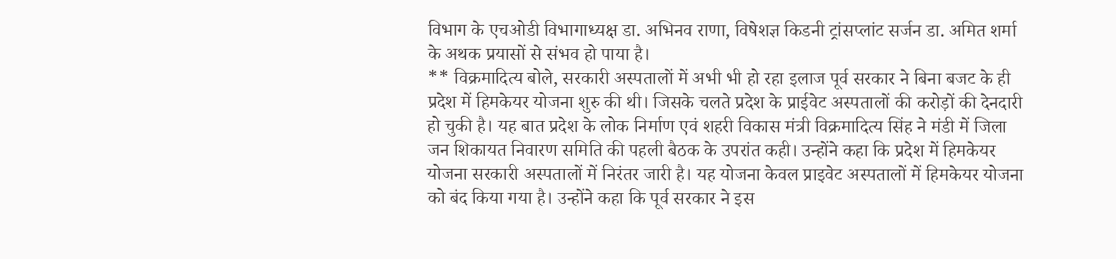विभाग के एचओडी विभागाध्यक्ष डा. अभिनव राणा, विषेशज्ञ किडनी ट्रांसप्लांट सर्जन डा. अमित शर्मा के अथक प्रयासों से संभव हो पाया है।
** विक्रमादित्य बोले, सरकारी अस्पतालों में अभी भी हो रहा इलाज पूर्व सरकार ने बिना बजट के ही प्रदेश में हिमकेयर योजना शुरु की थी। जिसके चलते प्रदेश के प्राईवेट अस्पतालों की करोड़ों की देनदारी हो चुकी है। यह बात प्रदेश के लोक निर्माण एवं शहरी विकास मंत्री विक्रमादित्य सिंह ने मंडी में जिला जन शिकायत निवारण समिति की पहली बैठक के उपरांत कही। उन्होंने कहा कि प्रदेश में हिमकेयर योजना सरकारी अस्पतालों में निरंतर जारी है। यह योजना केवल प्राइवेट अस्पतालों में हिमकेयर योजना को बंद किया गया है। उन्होंने कहा कि पूर्व सरकार ने इस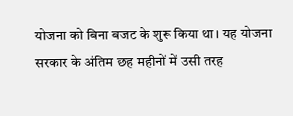योजना को बिना बजट के शुरू किया था। यह योजना सरकार के अंतिम छह महीनों में उसी तरह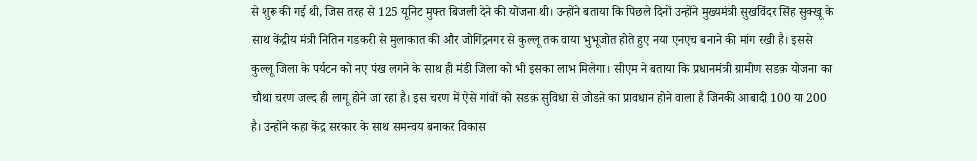से शुरू की गई थी, जिस तरह से 125 यूनिट मुफ्त बिजली देने की योजना थी। उन्होंने बताया कि पिछले दिनों उन्होंने मुख्यमंत्री सुखविंदर सिंह सुक्खू के साथ केंद्रीय मंत्री नितिन गडकरी से मुलाकात की और जोगिंद्रनगर से कुल्लू तक वाया भुभूजोत होते हुए नया एनएच बनाने की मांग रखी है। इससे कुल्लू जिला के पर्यटन को नए पंख लगने के साथ ही मंडी जिला को भी इसका लाभ मिलेगा। सीएम ने बताया कि प्रधानमंत्री ग्रामीण सडक़ योजना का चौथा चरण जल्द ही लागू होने जा रहा है। इस चरण में ऐसे गांवों को सडक़ सुविधा से जोडऩे का प्रावधान होने वाला है जिनकी आबादी 100 या 200 है। उन्होंने कहा केंद्र सरकार के साथ समन्वय बनाकर विकास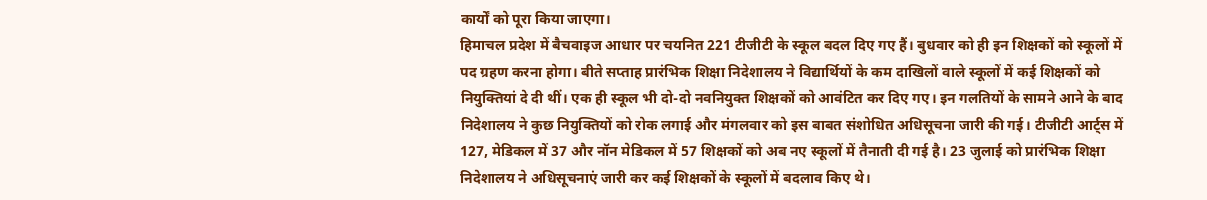कार्यों को पूरा किया जाएगा।
हिमाचल प्रदेश में बैचवाइज आधार पर चयनित 221 टीजीटी के स्कूल बदल दिए गए हैं। बुधवार को ही इन शिक्षकों को स्कूलों में पद ग्रहण करना होगा। बीते सप्ताह प्रारंभिक शिक्षा निदेशालय ने विद्यार्थियों के कम दाखिलों वाले स्कूलों में कई शिक्षकों को नियुक्तियां दे दी थीं। एक ही स्कूल भी दो-दो नवनियुक्त शिक्षकों को आवंटित कर दिए गए। इन गलतियों के सामने आने के बाद निदेशालय ने कुछ नियुक्तियों को रोक लगाई और मंगलवार को इस बाबत संशोधित अधिसूचना जारी की गई। टीजीटी आर्ट्स में 127, मेडिकल में 37 और नॉन मेडिकल में 57 शिक्षकों को अब नए स्कूलों में तैनाती दी गई है। 23 जुलाई को प्रारंभिक शिक्षा निदेशालय ने अधिसूचनाएं जारी कर कई शिक्षकों के स्कूलों में बदलाव किए थे।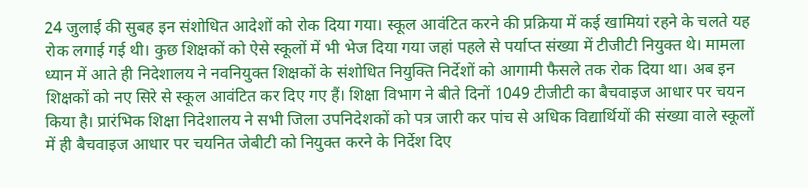24 जुलाई की सुबह इन संशोधित आदेशों को रोक दिया गया। स्कूल आवंटित करने की प्रक्रिया में कई खामियां रहने के चलते यह रोक लगाई गई थी। कुछ शिक्षकों को ऐसे स्कूलों में भी भेज दिया गया जहां पहले से पर्याप्त संख्या में टीजीटी नियुक्त थे। मामला ध्यान में आते ही निदेशालय ने नवनियुक्त शिक्षकों के संशोधित नियुक्ति निर्देशों को आगामी फैसले तक रोक दिया था। अब इन शिक्षकों को नए सिरे से स्कूल आवंटित कर दिए गए हैं। शिक्षा विभाग ने बीते दिनों 1049 टीजीटी का बैचवाइज आधार पर चयन किया है। प्रारंभिक शिक्षा निदेशालय ने सभी जिला उपनिदेशकों को पत्र जारी कर पांच से अधिक विद्यार्थियों की संख्या वाले स्कूलों में ही बैचवाइज आधार पर चयनित जेबीटी को नियुक्त करने के निर्देश दिए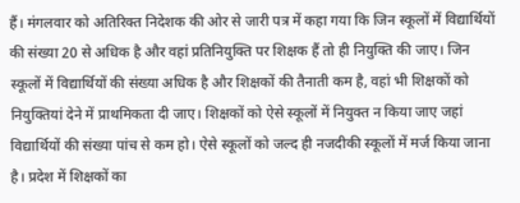हैं। मंगलवार को अतिरिक्त निदेशक की ओर से जारी पत्र में कहा गया कि जिन स्कूलों में विद्यार्थियों की संख्या 20 से अधिक है और वहां प्रतिनियुक्ति पर शिक्षक हैं तो ही नियुक्ति की जाए। जिन स्कूलों में विद्यार्थियों की संख्या अधिक है और शिक्षकों की तैनाती कम है, वहां भी शिक्षकों को नियुक्तियां देने में प्राथमिकता दी जाए। शिक्षकों को ऐसे स्कूलों में नियुक्त न किया जाए जहां विद्यार्थियों की संख्या पांच से कम हो। ऐसे स्कूलों को जल्द ही नजदीकी स्कूलों में मर्ज किया जाना है। प्रदेश में शिक्षकों का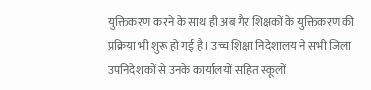युक्तिकरण करने के साथ ही अब गैर शिक्षकों के युक्तिकरण की प्रक्रिया भी शुरू हो गई है। उच्च शिक्षा निदेशालय ने सभी जिला उपनिदेशकों से उनके कार्यालयों सहित स्कूलों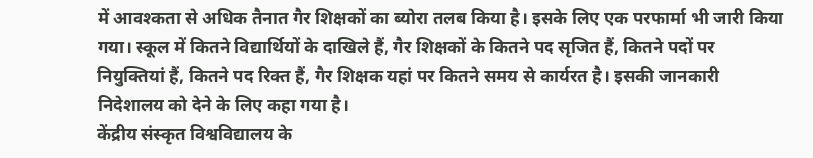में आवश्कता से अधिक तैनात गैर शिक्षकों का ब्योरा तलब किया है। इसके लिए एक परफार्मा भी जारी किया गया। स्कूल में कितने विद्यार्थियों के दाखिले हैं, गैर शिक्षकों के कितने पद सृजित हैं, कितने पदों पर नियुक्तियां हैं, कितने पद रिक्त हैं, गैर शिक्षक यहां पर कितने समय से कार्यरत है। इसकी जानकारी निदेशालय को देने के लिए कहा गया है।
केंद्रीय संस्कृत विश्वविद्यालय के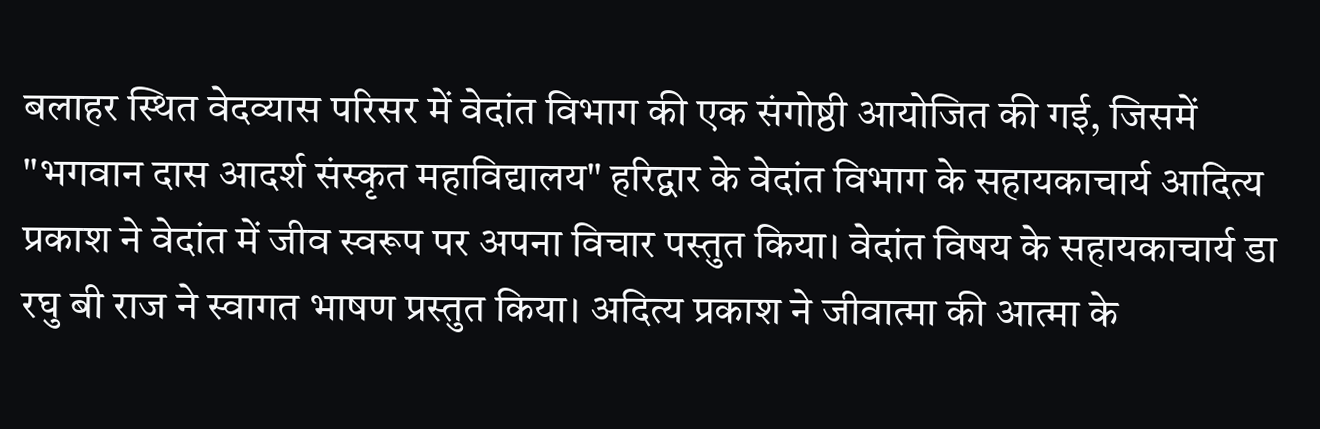बलाहर स्थित वेदव्यास परिसर में वेदांत विभाग की एक संगोष्ठी आयोजित की गई, जिसमें "भगवान दास आदर्श संस्कृत महाविद्यालय" हरिद्वार के वेदांत विभाग के सहायकाचार्य आदित्य प्रकाश ने वेदांत में जीव स्वरूप पर अपना विचार पस्तुत किया। वेदांत विषय के सहायकाचार्य डा रघु बी राज ने स्वागत भाषण प्रस्तुत किया। अदित्य प्रकाश ने जीवात्मा की आत्मा के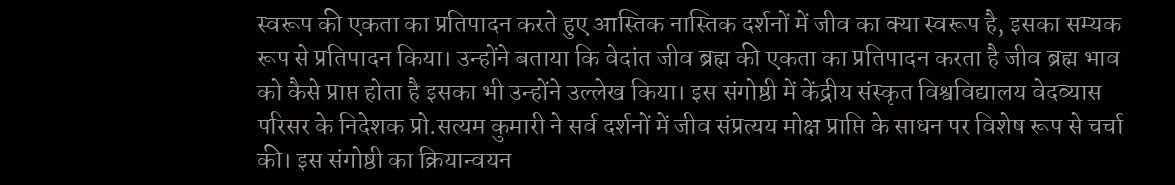स्वरूप की एकता का प्रतिपादन करते हुए आस्तिक नास्तिक दर्शनों में जीव का क्या स्वरूप है, इसका सम्यक रूप से प्रतिपादन किया। उन्होंने बताया कि वेदांत जीव ब्रह्म की एकता का प्रतिपादन करता है जीव ब्रह्म भाव को कैसे प्राप्त होता है इसका भी उन्होंने उल्लेख किया। इस संगोष्ठी में केंद्रीय संस्कृत विश्वविद्यालय वेदव्यास परिसर के निदेशक प्रो.सत्यम कुमारी ने सर्व दर्शनों में जीव संप्रत्यय मोक्ष प्राप्ति के साधन पर विशेष रूप से चर्चा की। इस संगोष्ठी का क्रियान्वयन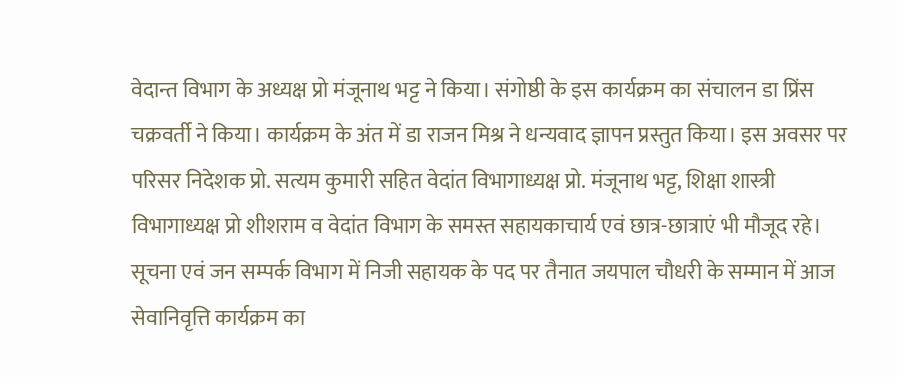वेदान्त विभाग के अध्यक्ष प्रो मंजूनाथ भट्ट ने किया। संगोष्ठी के इस कार्यक्रम का संचालन डा प्रिंस चक्रवर्ती ने किया। कार्यक्रम के अंत में डा राजन मिश्र ने धन्यवाद ज्ञापन प्रस्तुत किया। इस अवसर पर परिसर निदेशक प्रो. सत्यम कुमारी सहित वेदांत विभागाध्यक्ष प्रो. मंजूनाथ भट्ट, शिक्षा शास्त्री विभागाध्यक्ष प्रो शीशराम व वेदांत विभाग के समस्त सहायकाचार्य एवं छात्र-छात्राएं भी मौजूद रहे।
सूचना एवं जन सम्पर्क विभाग में निजी सहायक के पद पर तैनात जयपाल चौधरी के सम्मान में आज सेवानिवृत्ति कार्यक्रम का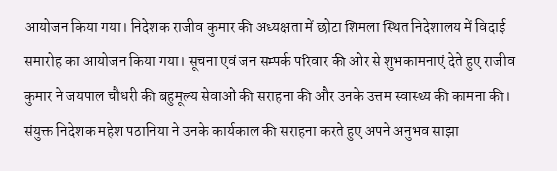आयोजन किया गया। निदेशक राजीव कुमार की अध्यक्षता में छोटा शिमला स्थित निदेशालय में विदाई समारोह का आयोजन किया गया। सूचना एवं जन सम्पर्क परिवार की ओर से शुभकामनाएं देते हुए राजीव कुमार ने जयपाल चौधरी की बहुमूल्य सेवाओं की सराहना की और उनके उत्तम स्वास्थ्य की कामना की। संयुक्त निदेशक महेश पठानिया ने उनके कार्यकाल की सराहना करते हुए अपने अनुभव साझा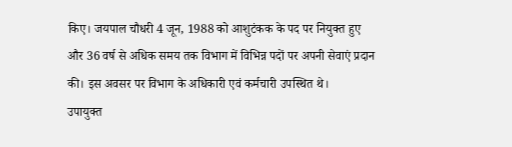किए। जयपाल चौधरी 4 जून, 1988 को आशुटंकक के पद पर नियुक्त हुए और 36 वर्ष से अधिक समय तक विभाग में विभिन्न पदों पर अपनी सेवाएं प्रदान की। इस अवसर पर विभाग के अधिकारी एवं कर्मचारी उपस्थित थे।
उपायुक्त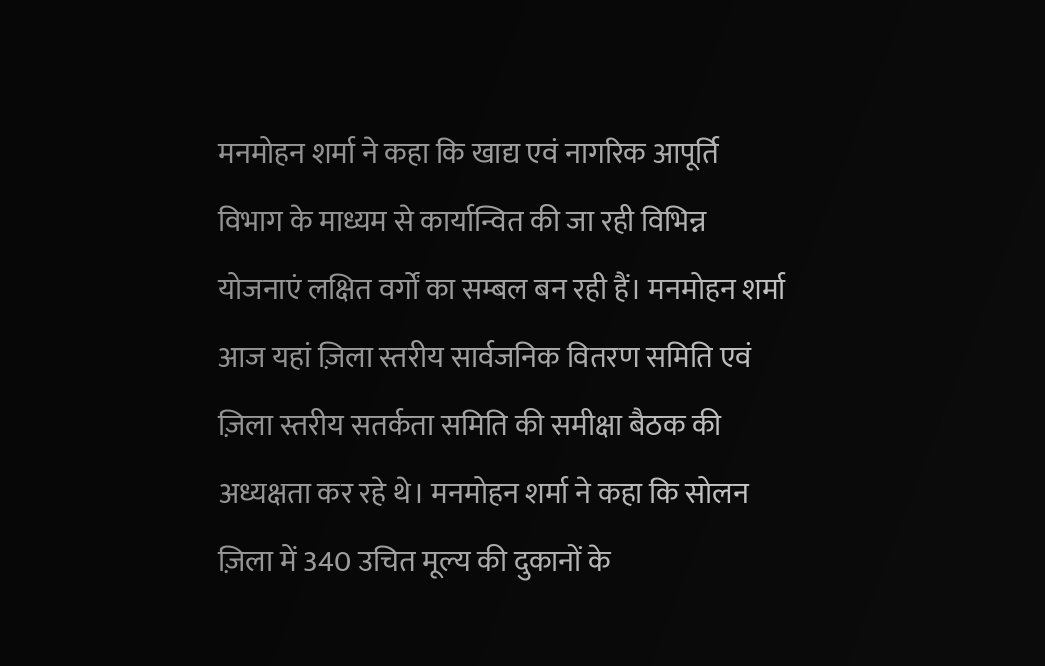मनमोहन शर्मा ने कहा कि खाद्य एवं नागरिक आपूर्ति विभाग के माध्यम से कार्यान्वित की जा रही विभिन्न योजनाएं लक्षित वर्गों का सम्बल बन रही हैं। मनमोहन शर्मा आज यहां ज़िला स्तरीय सार्वजनिक वितरण समिति एवं ज़िला स्तरीय सतर्कता समिति की समीक्षा बैठक की अध्यक्षता कर रहे थे। मनमोहन शर्मा ने कहा कि सोलन ज़िला में 340 उचित मूल्य की दुकानों के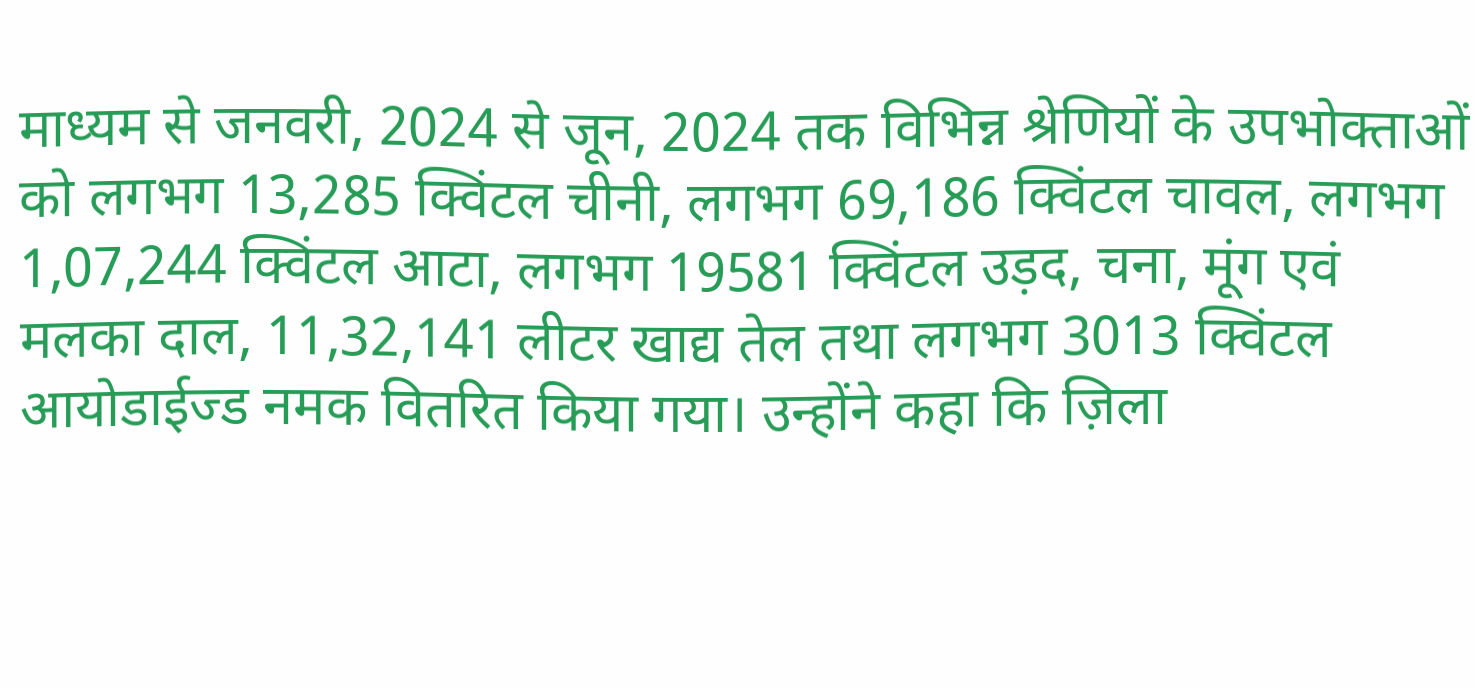माध्यम से जनवरी, 2024 से जून, 2024 तक विभिन्न श्रेणियों के उपभोक्ताओं को लगभग 13,285 क्विंटल चीनी, लगभग 69,186 क्विंटल चावल, लगभग 1,07,244 क्विंटल आटा, लगभग 19581 क्विंटल उड़द, चना, मूंग एवं मलका दाल, 11,32,141 लीटर खाद्य तेल तथा लगभग 3013 क्विंटल आयोडाईज्ड नमक वितरित किया गया। उन्होंने कहा कि ज़िला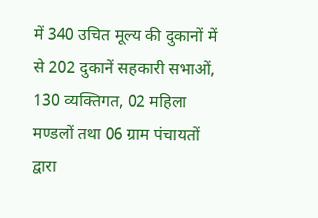में 340 उचित मूल्य की दुकानों में से 202 दुकानें सहकारी सभाओं, 130 व्यक्तिगत, 02 महिला मण्डलों तथा 06 ग्राम पंचायतों द्वारा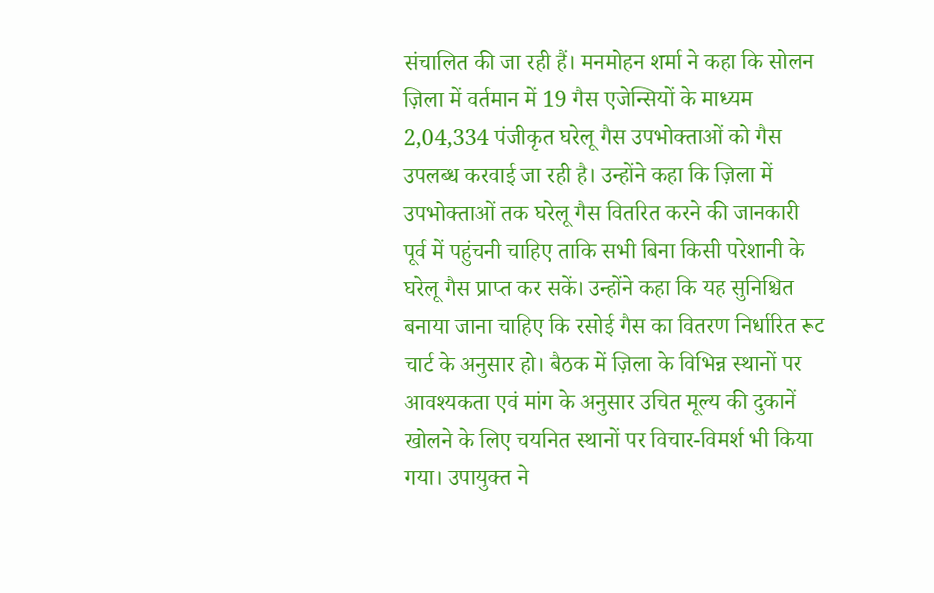संचालित की जा रही हैं। मनमोहन शर्मा ने कहा कि सोलन ज़िला में वर्तमान में 19 गैस एजेन्सियों के माध्यम 2,04,334 पंजीकृत घरेलू गैस उपभोक्ताओं को गैस उपलब्ध करवाई जा रही है। उन्होंने कहा कि ज़िला में उपभोक्ताओं तक घरेलू गैस वितरित करने की जानकारी पूर्व में पहुंचनी चाहिए ताकि सभी बिना किसी परेशानी के घरेलू गैस प्राप्त कर सकें। उन्होंने कहा कि यह सुनिश्चित बनाया जाना चाहिए कि रसोई गैस का वितरण निर्धारित रूट चार्ट के अनुसार हो। बैठक में ज़िला के विभिन्न स्थानों पर आवश्यकता एवं मांग के अनुसार उचित मूल्य की दुकानें खोलने के लिए चयनित स्थानों पर विचार-विमर्श भी किया गया। उपायुक्त ने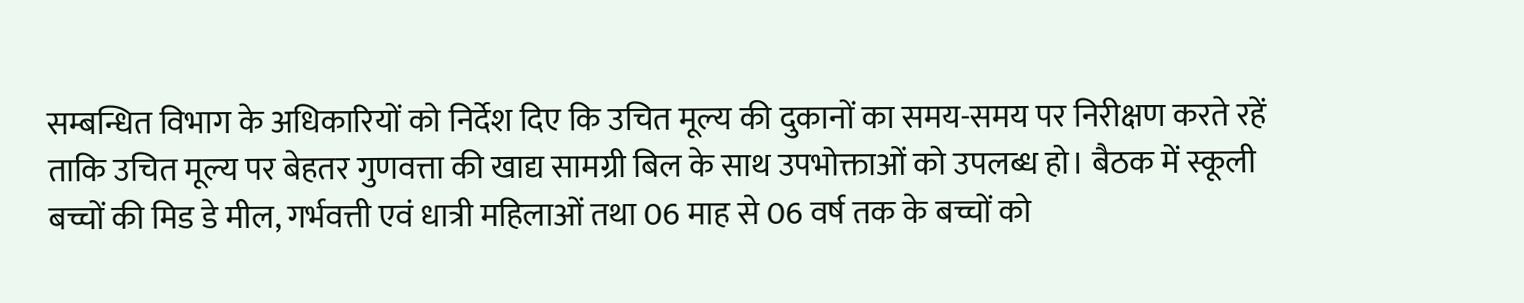सम्बन्धित विभाग के अधिकारियों को निर्देश दिए कि उचित मूल्य की दुकानों का समय-समय पर निरीक्षण करते रहें ताकि उचित मूल्य पर बेहतर गुणवत्ता की खाद्य सामग्री बिल के साथ उपभोक्ताओं को उपलब्ध हो। बैठक में स्कूली बच्चों की मिड डे मील, गर्भवत्ती एवं धात्री महिलाओं तथा 06 माह से 06 वर्ष तक के बच्चों को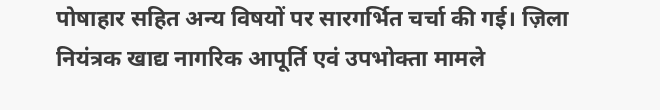पोषाहार सहित अन्य विषयों पर सारगर्भित चर्चा की गई। ज़िला नियंत्रक खाद्य नागरिक आपूर्ति एवं उपभोक्ता मामले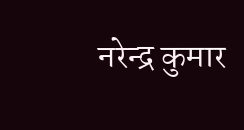नरेन्द्र कुमार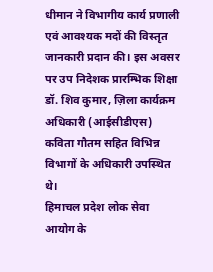धीमान ने विभागीय कार्य प्रणाली एवं आवश्यक मदों की विस्तृत जानकारी प्रदान की। इस अवसर पर उप निदेशक प्रारम्भिक शिक्षा डॉ. शिव कुमार, ज़िला कार्यक्रम अधिकारी (आईसीडीएस) कविता गौतम सहित विभिन्न विभागों के अधिकारी उपस्थित थे।
हिमाचल प्रदेश लोक सेवा आयोग के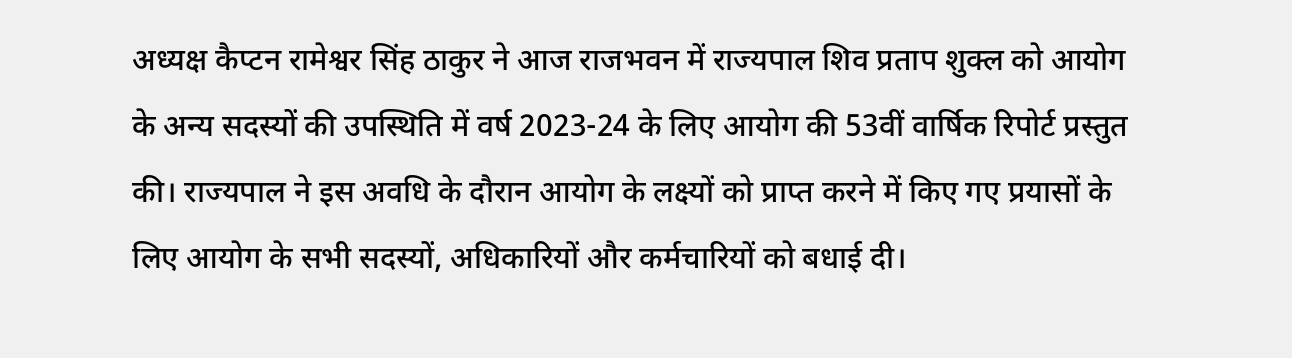अध्यक्ष कैप्टन रामेश्वर सिंह ठाकुर ने आज राजभवन में राज्यपाल शिव प्रताप शुक्ल को आयोग के अन्य सदस्यों की उपस्थिति में वर्ष 2023-24 के लिए आयोग की 53वीं वार्षिक रिपोर्ट प्रस्तुत की। राज्यपाल ने इस अवधि के दौरान आयोग के लक्ष्यों को प्राप्त करने में किए गए प्रयासों के लिए आयोग के सभी सदस्यों, अधिकारियों और कर्मचारियों को बधाई दी।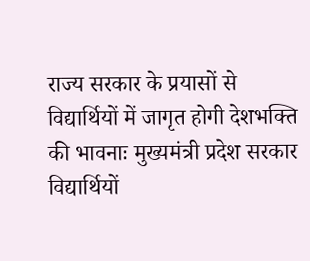राज्य सरकार के प्रयासों से विद्यार्थियों में जागृत होगी देशभक्ति की भावनाः मुख्यमंत्री प्रदेश सरकार विद्यार्थियों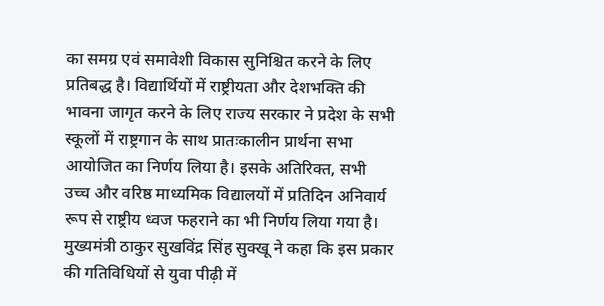का समग्र एवं समावेशी विकास सुनिश्चित करने के लिए प्रतिबद्ध है। विद्यार्थियों में राष्ट्रीयता और देशभक्ति की भावना जागृत करने के लिए राज्य सरकार ने प्रदेश के सभी स्कूलों में राष्ट्रगान के साथ प्रातःकालीन प्रार्थना सभा आयोजित का निर्णय लिया है। इसके अतिरिक्त, सभी उच्च और वरिष्ठ माध्यमिक विद्यालयों में प्रतिदिन अनिवार्य रूप से राष्ट्रीय ध्वज फहराने का भी निर्णय लिया गया है। मुख्यमंत्री ठाकुर सुखविंद्र सिंह सुक्खू ने कहा कि इस प्रकार की गतिविधियों से युवा पीढ़ी में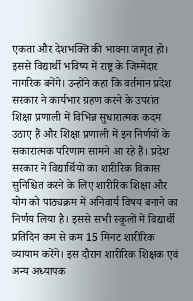एकता और देशभक्ति की भावना जागृत हो। इससे विद्यार्थी भविष्य में राष्ट्र के जिम्मेदार नागरिक बनेंगे। उन्होंने कहा कि वर्तमान प्रदेश सरकार ने कार्यभार ग्रहण करने के उपरांत शिक्षा प्रणाली में विभिन्न सुधारात्मक कदम उठाए हैं और शिक्षा प्रणाली में इन निर्णयों के सकारात्मक परिणाम सामने आ रहे हैं। प्रदेश सरकार ने विद्यार्थियों का शारीरिक विकास सुनिश्चित करने के लिए शारीरिक शिक्षा और योग को पाठ्यक्रम में अनिवार्य विषय बनाने का निर्णय लिया है। इससे सभी स्कूलों में विद्यार्थी प्रतिदिन कम से कम 15 मिनट शारीरिक व्यायाम करेंगे। इस दौरान शारीरिक शिक्षक एवं अन्य अध्यापक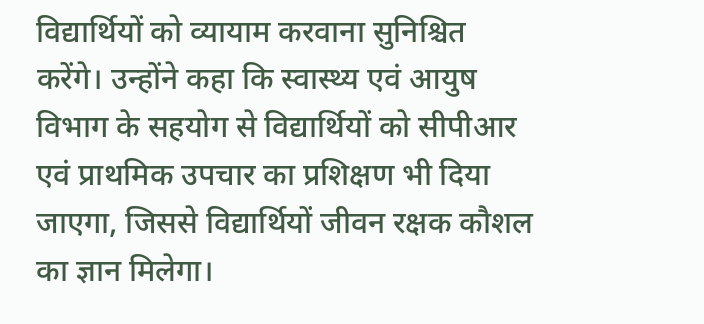विद्यार्थियों को व्यायाम करवाना सुनिश्चित करेंगे। उन्होंने कहा कि स्वास्थ्य एवं आयुष विभाग के सहयोग से विद्यार्थियों को सीपीआर एवं प्राथमिक उपचार का प्रशिक्षण भी दिया जाएगा, जिससे विद्यार्थियों जीवन रक्षक कौशल का ज्ञान मिलेगा।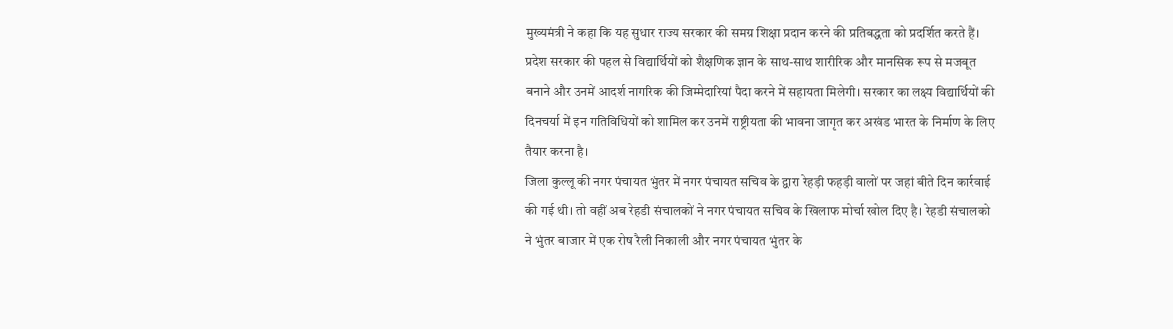मुख्यमंत्री ने कहा कि यह सुधार राज्य सरकार की समग्र शिक्षा प्रदान करने की प्रतिबद्धता को प्रदर्शित करते हैं। प्रदेश सरकार की पहल से विद्यार्थियों को शैक्षणिक ज्ञान के साथ-साथ शारीरिक और मानसिक रूप से मजबूत बनाने और उनमें आदर्श नागरिक की जिम्मेदारियां पैदा करने में सहायता मिलेगी। सरकार का लक्ष्य विद्यार्थियों की दिनचर्या में इन गतिविधियों को शामिल कर उनमें राष्ट्रीयता की भावना जागृत कर अखंड भारत के निर्माण के लिए तैयार करना है।
जिला कुल्लू की नगर पंचायत भुंतर में नगर पंचायत सचिव के द्वारा रेहड़ी फहड़ी वालों पर जहां बीते दिन कार्रवाई की गई थी। तो वहीं अब रेहडी संचालकों ने नगर पंचायत सचिव के खिलाफ मोर्चा खोल दिए है। रेहडी संचालको ने भुंतर बाजार में एक रोष रैली निकाली और नगर पंचायत भुंतर के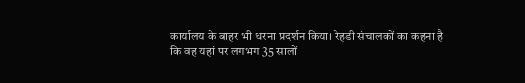कार्यालय के बाहर भी धरना प्रदर्शन किया। रेहडी संचालकों का कहना है कि वह यहां पर लगभग 35 सालों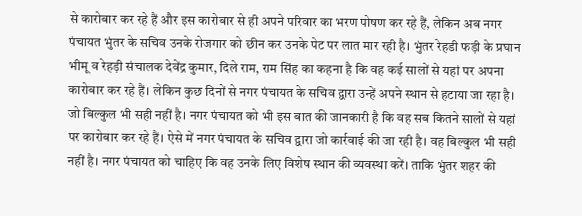से कारोबार कर रहे हैं और इस कारोबार से ही अपने परिवार का भरण पोषण कर रहे हैं, लेकिन अब नगर पंचायत भुंतर के सचिव उनके रोजगार को छीन कर उनके पेट पर लात मार रही है। भुंतर रेहडी फड़ी के प्रघान भीमू व रेहड़ी संचालक देवेंद्र कुमार, दिले राम, राम सिंह का कहना है कि वह कई सालों से यहां पर अपना कारोबार कर रहे हैं। लेकिन कुछ दिनों से नगर पंचायत के सचिव द्वारा उन्हें अपने स्थान से हटाया जा रहा है। जो बिल्कुल भी सही नहीं है। नगर पंचायत को भी इस बात की जानकारी है कि वह सब कितने सालों से यहां पर कारोबार कर रहे हैं। ऐसे में नगर पंचायत के सचिव द्वारा जो कार्रवाई की जा रही है। वह बिल्कुल भी सही नहीं है। नगर पंचायत को चाहिए कि वह उनके लिए विशेष स्थान की व्यवस्था करें। ताकि भुंतर शहर की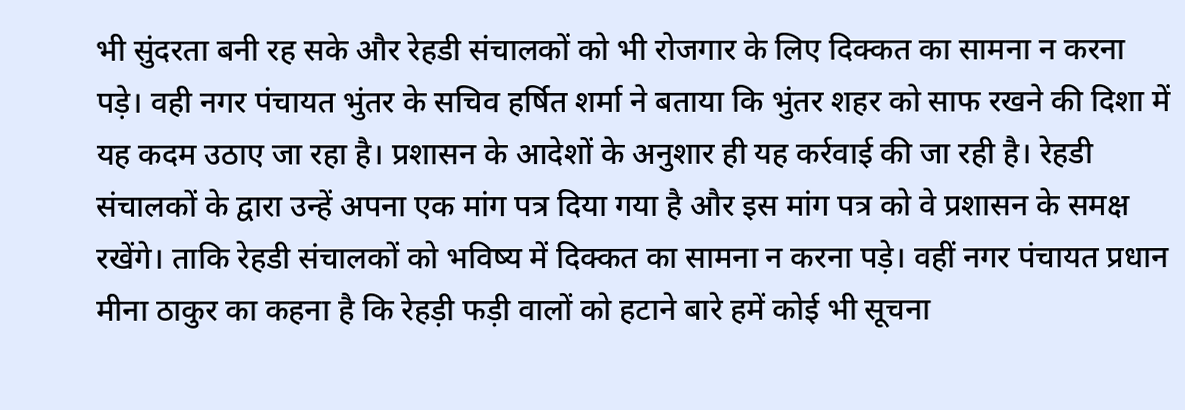भी सुंदरता बनी रह सके और रेहडी संचालकों को भी रोजगार के लिए दिक्कत का सामना न करना पड़े। वही नगर पंचायत भुंतर के सचिव हर्षित शर्मा ने बताया कि भुंतर शहर को साफ रखने की दिशा में यह कदम उठाए जा रहा है। प्रशासन के आदेशों के अनुशार ही यह कर्रवाई की जा रही है। रेहडी संचालकों के द्वारा उन्हें अपना एक मांग पत्र दिया गया है और इस मांग पत्र को वे प्रशासन के समक्ष रखेंगे। ताकि रेहडी संचालकों को भविष्य में दिक्कत का सामना न करना पड़े। वहीं नगर पंचायत प्रधान मीना ठाकुर का कहना है कि रेहड़ी फड़ी वालों को हटाने बारे हमें कोई भी सूचना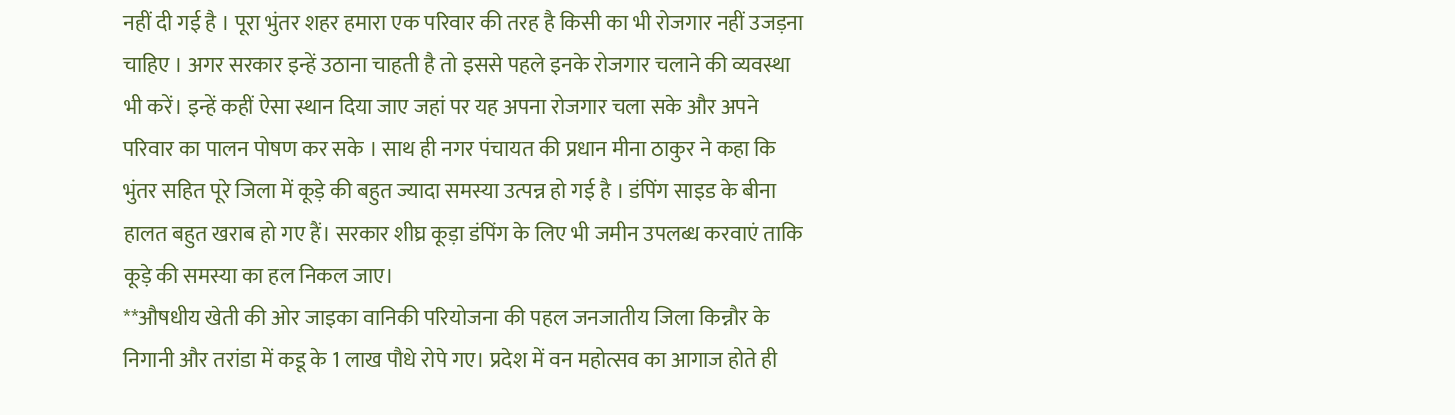नहीं दी गई है । पूरा भुंतर शहर हमारा एक परिवार की तरह है किसी का भी रोजगार नहीं उजड़ना चाहिए । अगर सरकार इन्हें उठाना चाहती है तो इससे पहले इनके रोजगार चलाने की व्यवस्था भी करें। इन्हें कहीं ऐसा स्थान दिया जाए जहां पर यह अपना रोजगार चला सके और अपने परिवार का पालन पोषण कर सके । साथ ही नगर पंचायत की प्रधान मीना ठाकुर ने कहा कि भुंतर सहित पूरे जिला में कूड़े की बहुत ज्यादा समस्या उत्पन्न हो गई है । डंपिंग साइड के बीना हालत बहुत खराब हो गए हैं। सरकार शीघ्र कूड़ा डंपिंग के लिए भी जमीन उपलब्ध करवाएं ताकि कूड़े की समस्या का हल निकल जाए।
**औषधीय खेती की ओर जाइका वानिकी परियोजना की पहल जनजातीय जिला किन्नौर के निगानी और तरांडा में कडू के 1 लाख पौधे रोपे गए। प्रदेश में वन महोत्सव का आगाज होते ही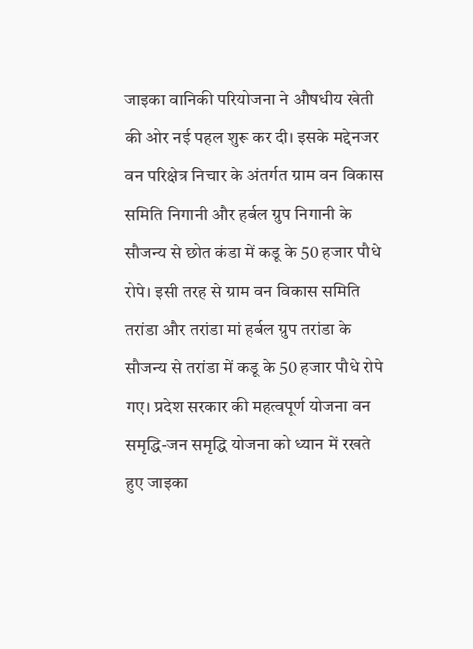जाइका वानिकी परियोजना ने औषधीय खेती की ओर नई पहल शुरू कर दी। इसके मद्देनजर वन परिक्षेत्र निचार के अंतर्गत ग्राम वन विकास समिति निगानी और हर्बल ग्रुप निगानी के सौजन्य से छोत कंडा में कडू के 50 हजार पौधे रोपे। इसी तरह से ग्राम वन विकास समिति तरांडा और तरांडा मां हर्बल ग्रुप तरांडा के सौजन्य से तरांडा में कडू के 50 हजार पौधे रोपे गए। प्रदेश सरकार की महत्वपूर्ण योजना वन समृद्धि-जन समृद्धि योजना को ध्यान में रखते हुए जाइका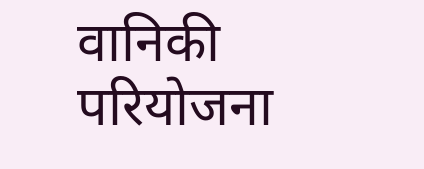वानिकी परियोजना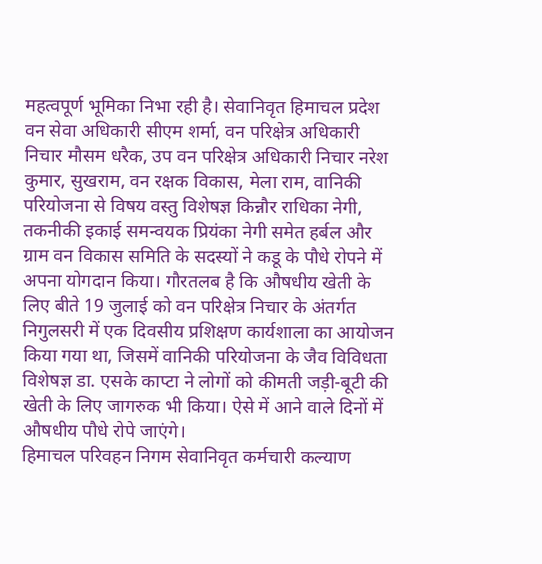महत्वपूर्ण भूमिका निभा रही है। सेवानिवृत हिमाचल प्रदेश वन सेवा अधिकारी सीएम शर्मा, वन परिक्षेत्र अधिकारी निचार मौसम धरैक, उप वन परिक्षेत्र अधिकारी निचार नरेश कुमार, सुखराम, वन रक्षक विकास, मेला राम, वानिकी परियोजना से विषय वस्तु विशेषज्ञ किन्नौर राधिका नेगी, तकनीकी इकाई समन्वयक प्रियंका नेगी समेत हर्बल और ग्राम वन विकास समिति के सदस्यों ने कडू के पौधे रोपने में अपना योगदान किया। गौरतलब है कि औषधीय खेती के लिए बीते 19 जुलाई को वन परिक्षेत्र निचार के अंतर्गत निगुलसरी में एक दिवसीय प्रशिक्षण कार्यशाला का आयोजन किया गया था, जिसमें वानिकी परियोजना के जैव विविधता विशेषज्ञ डा. एसके काप्टा ने लोगों को कीमती जड़ी-बूटी की खेती के लिए जागरुक भी किया। ऐसे में आने वाले दिनों में औषधीय पौधे रोपे जाएंगे।
हिमाचल परिवहन निगम सेवानिवृत कर्मचारी कल्याण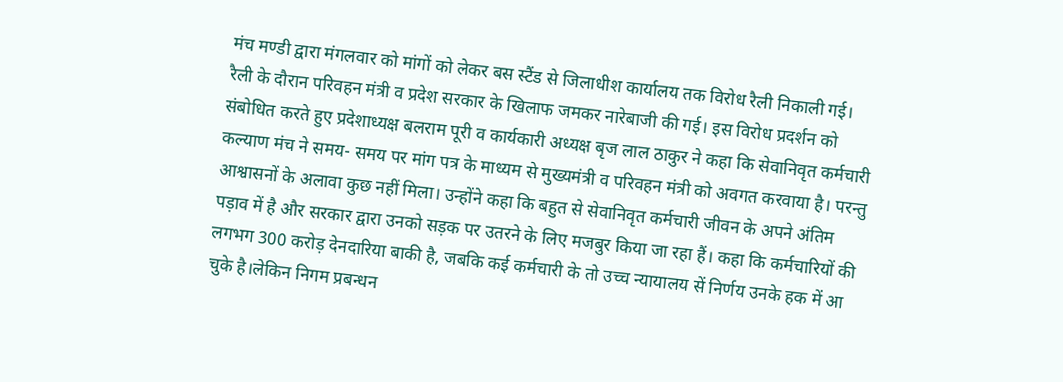मंच मण्डी द्वारा मंगलवार को मांगों को लेकर बस स्टैंड से जिलाधीश कार्यालय तक विरोध रैली निकाली गई। रैली के दौरान परिवहन मंत्री व प्रदेश सरकार के खिलाफ जमकर नारेबाजी की गई। इस विरोध प्रदर्शन को संबोधित करते हुए प्रदेशाध्यक्ष बलराम पूरी व कार्यकारी अध्यक्ष बृज लाल ठाकुर ने कहा कि सेवानिवृत कर्मचारी कल्याण मंच ने समय- समय पर मांग पत्र के माध्यम से मुख्यमंत्री व परिवहन मंत्री को अवगत करवाया है। परन्तु आश्वासनों के अलावा कुछ नहीं मिला। उन्होंने कहा कि बहुत से सेवानिवृत कर्मचारी जीवन के अपने अंतिम पड़ाव में है और सरकार द्वारा उनको सड़क पर उतरने के लिए मजबुर किया जा रहा हैं। कहा कि कर्मचारियों की लगभग 300 करोड़ देनदारिया बाकी है, जबकि कई कर्मचारी के तो उच्च न्यायालय सें निर्णय उनके हक में आ चुके है।लेकिन निगम प्रबन्धन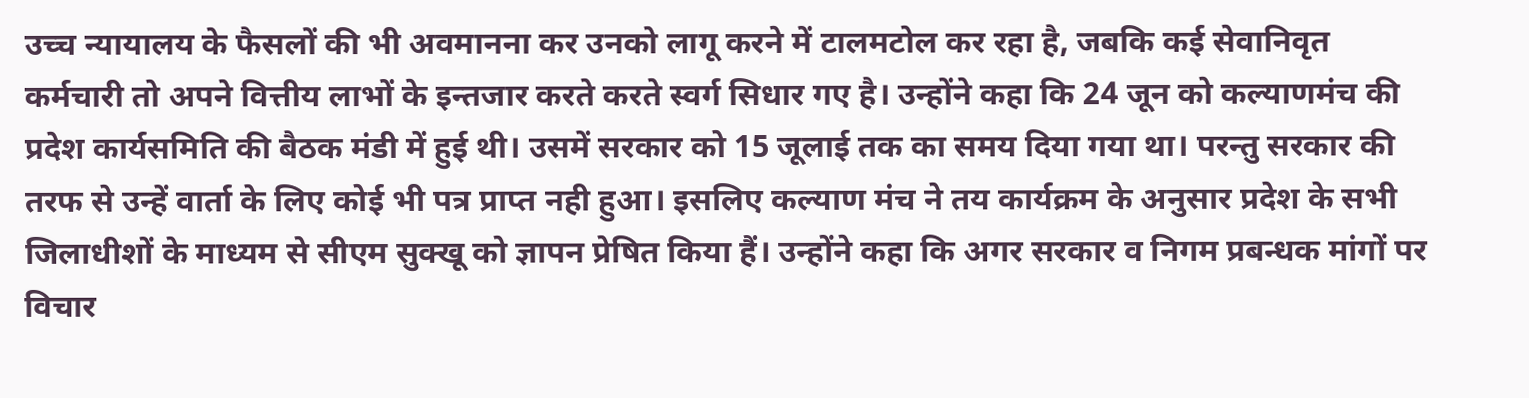उच्च न्यायालय के फैसलों की भी अवमानना कर उनको लागू करने में टालमटोल कर रहा है, जबकि कई सेवानिवृत कर्मचारी तो अपने वित्तीय लाभों के इन्तजार करते करते स्वर्ग सिधार गए है। उन्होंने कहा कि 24 जून को कल्याणमंच की प्रदेश कार्यसमिति की बैठक मंडी में हुई थी। उसमें सरकार को 15 जूलाई तक का समय दिया गया था। परन्तु सरकार की तरफ से उन्हें वार्ता के लिए कोई भी पत्र प्राप्त नही हुआ। इसलिए कल्याण मंच ने तय कार्यक्रम के अनुसार प्रदेश के सभी जिलाधीशों के माध्यम से सीएम सुक्खू को ज्ञापन प्रेषित किया हैं। उन्होंने कहा कि अगर सरकार व निगम प्रबन्धक मांगों पर विचार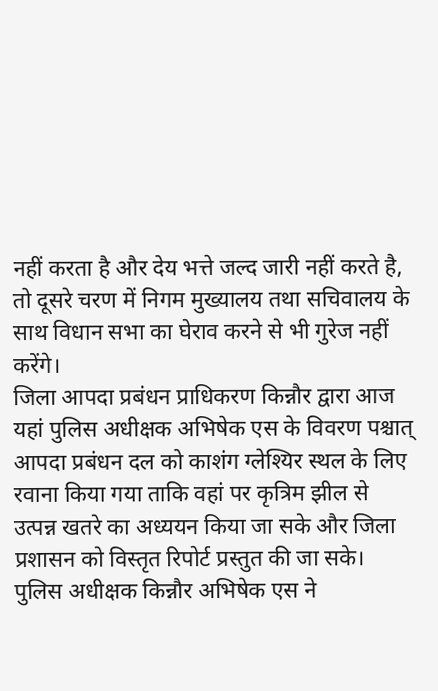नहीं करता है और देय भत्ते जल्द जारी नहीं करते है, तो दूसरे चरण में निगम मुख्यालय तथा सचिवालय के साथ विधान सभा का घेराव करने से भी गुरेज नहीं करेंगे।
जिला आपदा प्रबंधन प्राधिकरण किन्नौर द्वारा आज यहां पुलिस अधीक्षक अभिषेक एस के विवरण पश्चात् आपदा प्रबंधन दल को काशंग ग्लेश्यिर स्थल के लिए रवाना किया गया ताकि वहां पर कृत्रिम झील से उत्पन्न खतरे का अध्ययन किया जा सके और जिला प्रशासन को विस्तृत रिपोर्ट प्रस्तुत की जा सके। पुलिस अधीक्षक किन्नौर अभिषेक एस ने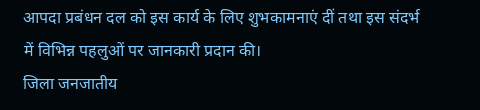आपदा प्रबंधन दल को इस कार्य के लिए शुभकामनाएं दीं तथा इस संदर्भ में विभिन्न पहलुओं पर जानकारी प्रदान की।
जिला जनजातीय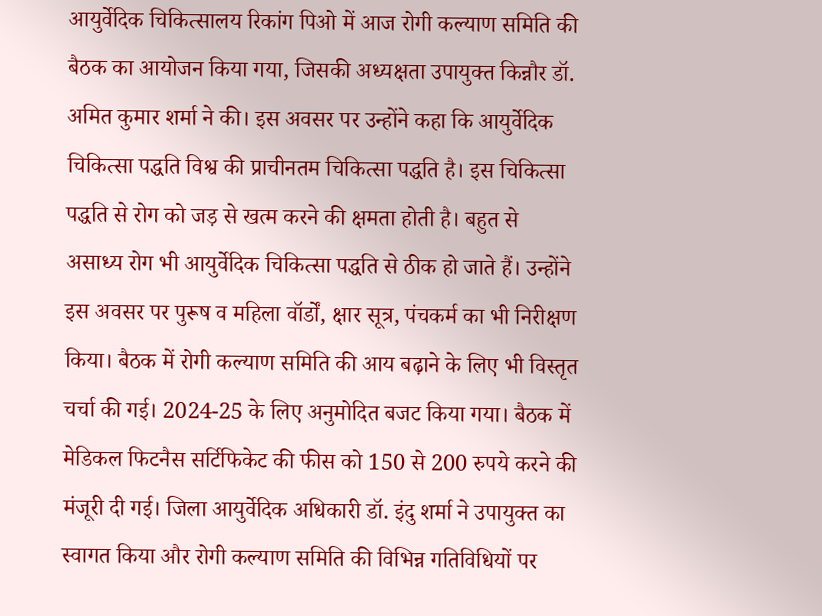आयुर्वेदिक चिकित्सालय रिकांग पिओ में आज रोगी कल्याण समिति की बैठक का आयोजन किया गया, जिसकी अध्यक्षता उपायुक्त किन्नौर डॉ. अमित कुमार शर्मा ने की। इस अवसर पर उन्होंने कहा कि आयुर्वेदिक चिकित्सा पद्धति विश्व की प्राचीनतम चिकित्सा पद्धति है। इस चिकित्सा पद्धति से रोग को जड़ से खत्म करने की क्षमता होती है। बहुत से असाध्य रोग भी आयुर्वेदिक चिकित्सा पद्धति से ठीक हो जाते हैं। उन्होंने इस अवसर पर पुरूष व महिला वॉर्डों, क्षार सूत्र, पंचकर्म का भी निरीक्षण किया। बैठक में रोगी कल्याण समिति की आय बढ़ाने के लिए भी विस्तृत चर्चा की गई। 2024-25 के लिए अनुमोदित बजट किया गया। बैठक में मेडिकल फिटनैस सर्टिफिकेट की फीस को 150 से 200 रुपये करने की मंजूरी दी गई। जिला आयुर्वेदिक अधिकारी डॉ. इंदु शर्मा ने उपायुक्त का स्वागत किया और रोगी कल्याण समिति की विभिन्न गतिविधियों पर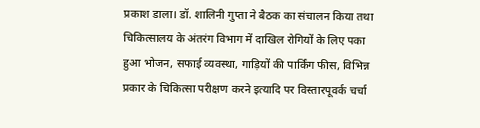प्रकाश डाला। डॉ. शालिनी गुप्ता ने बैठक का संचालन किया तथा चिकित्सालय के अंतरंग विभाग में दाखिल रोगियों के लिए पका हुआ भोजन, सफाई व्यवस्था, गाड़ियों की पार्किंग फीस, विभिन्न प्रकार के चिकित्सा परीक्षण करने इत्यादि पर विस्तारपूवर्क चर्चा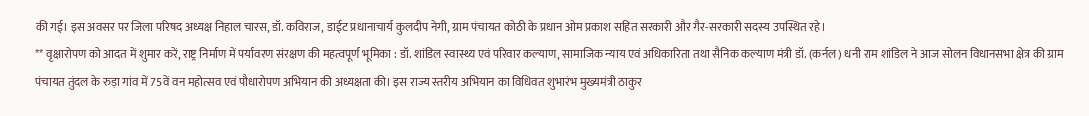की गई। इस अवसर पर जिला परिषद अध्यक्ष निहाल चारस, डॉ. कविराज, डाईट प्रधानाचार्य कुलदीप नेगी, ग्राम पंचायत कोठी के प्रधान ओम प्रकाश सहित सरकारी और गैर-सरकारी सदस्य उपस्थित रहे।
** वृक्षारोपण को आदत में शुमार करें, राष्ट्र निर्माण में पर्यावरण संरक्षण की महत्वपूर्ण भूमिका : डॉ. शांडिल स्वास्थ्य एवं परिवार कल्याण, सामाजिक न्याय एवं अधिकारिता तथा सैनिक कल्याण मंत्री डॉ. (कर्नल) धनी राम शांडिल ने आज सोलन विधानसभा क्षेत्र की ग्राम पंचायत तुंदल के रुड़ा गांव में 75वें वन महोत्सव एवं पौधारोपण अभियान की अध्यक्षता की। इस राज्य स्तरीय अभियान का विधिवत शुभारंभ मुख्यमंत्री ठाकुर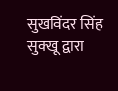सुखविंदर सिंह सुक्खू द्वारा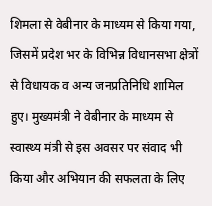शिमला से वेबीनार के माध्यम से किया गया, जिसमें प्रदेश भर के विभिन्न विधानसभा क्षेत्रों से विधायक व अन्य जनप्रतिनिधि शामिल हुए। मुख्यमंत्री ने वेबीनार के माध्यम से स्वास्थ्य मंत्री से इस अवसर पर संवाद भी किया और अभियान की सफलता के लिए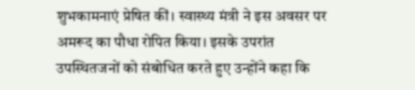शुभकामनाएं प्रेषित कीं। स्वास्थ्य मंत्री ने इस अवसर पर अमरूद का पौधा रोपित किया। इसके उपरांत उपस्थितजनों को संबोधित करते हुए उन्होंने कहा कि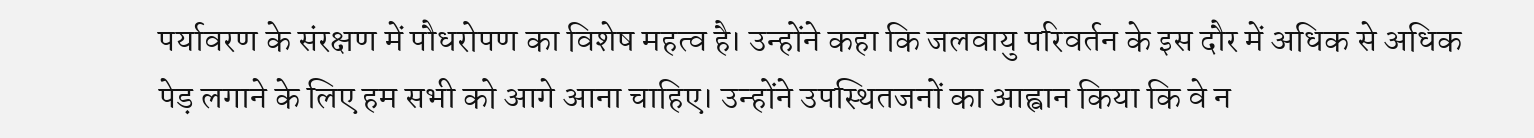पर्यावरण के संरक्षण में पौधरोपण का विशेष महत्व है। उन्होंने कहा कि जलवायु परिवर्तन के इस दौर में अधिक से अधिक पेड़ लगाने के लिए हम सभी को आगे आना चाहिए। उन्होंने उपस्थितजनों का आह्वान किया कि वे न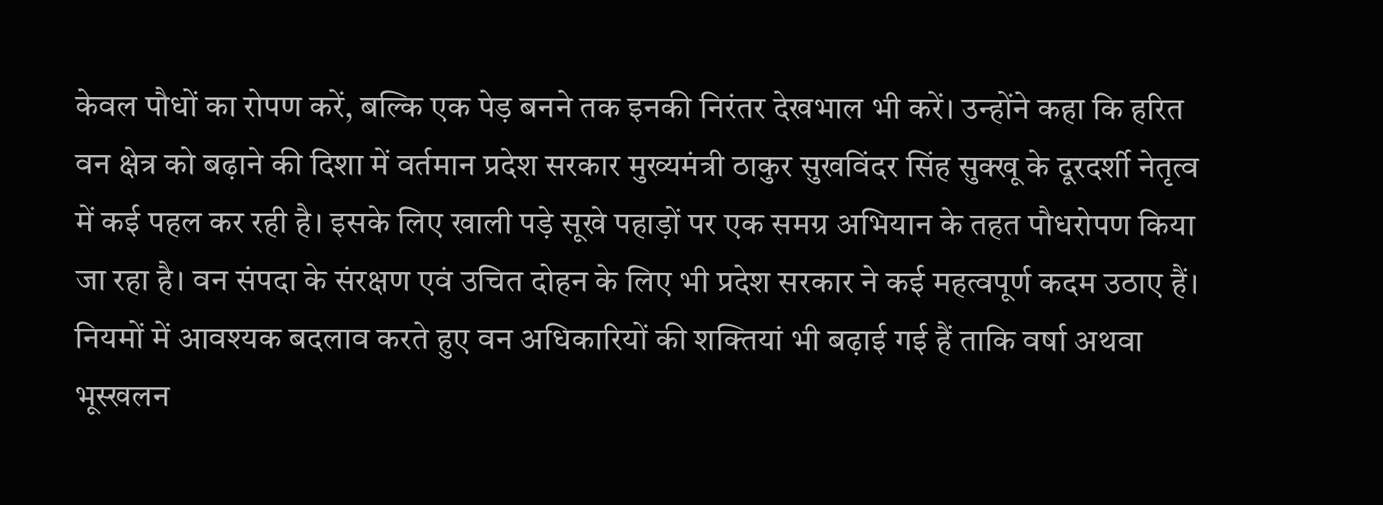केवल पौधों का रोपण करें, बल्कि एक पेड़ बनने तक इनकी निरंतर देखभाल भी करें। उन्होंने कहा कि हरित वन क्षेत्र को बढ़ाने की दिशा में वर्तमान प्रदेश सरकार मुख्यमंत्री ठाकुर सुखविंदर सिंह सुक्खू के दूरदर्शी नेतृत्व में कई पहल कर रही है। इसके लिए खाली पड़े सूखे पहाड़ों पर एक समग्र अभियान के तहत पौधरोपण किया जा रहा है। वन संपदा के संरक्षण एवं उचित दोहन के लिए भी प्रदेश सरकार ने कई महत्वपूर्ण कदम उठाए हैं। नियमों में आवश्यक बदलाव करते हुए वन अधिकारियों की शक्तियां भी बढ़ाई गई हैं ताकि वर्षा अथवा भूस्खलन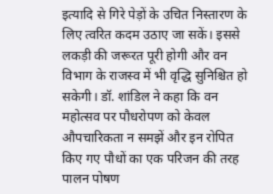इत्यादि से गिरे पेड़ों के उचित निस्तारण के लिए त्वरित कदम उठाए जा सकें। इससे लकड़ी की जरूरत पूरी होगी और वन विभाग के राजस्व में भी वृद्धि सुनिश्चित हो सकेगी। डॉ. शांडिल ने कहा कि वन महोत्सव पर पौधरोपण को केवल औपचारिकता न समझें और इन रोपित किए गए पौधों का एक परिजन की तरह पालन पोषण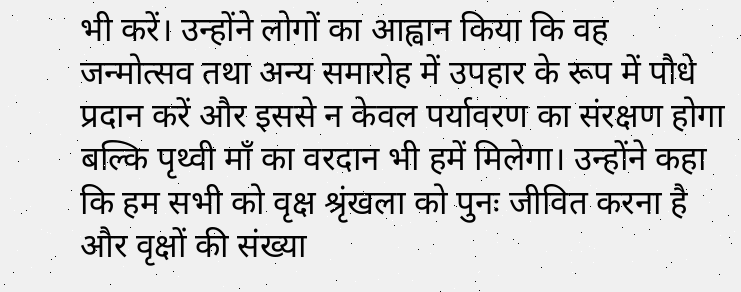भी करें। उन्होंने लोगों का आह्वान किया कि वह जन्मोत्सव तथा अन्य समारोह में उपहार के रूप में पौधे प्रदान करें और इससे न केवल पर्यावरण का संरक्षण होगा बल्कि पृथ्वी माँ का वरदान भी हमें मिलेगा। उन्होंने कहा कि हम सभी को वृक्ष श्रृंखला को पुनः जीवित करना है और वृक्षों की संख्या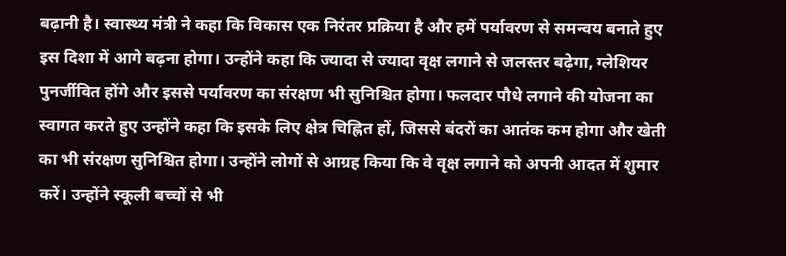बढ़ानी है। स्वास्थ्य मंत्री ने कहा कि विकास एक निरंतर प्रक्रिया है और हमें पर्यावरण से समन्वय बनाते हुए इस दिशा में आगे बढ़ना होगा। उन्होंने कहा कि ज्यादा से ज्यादा वृक्ष लगाने से जलस्तर बढ़ेगा, ग्लेशियर पुनर्जीवित होंगे और इससे पर्यावरण का संरक्षण भी सुनिश्चित होगा। फलदार पौधे लगाने की योजना का स्वागत करते हुए उन्होंने कहा कि इसके लिए क्षेत्र चिह्नित हों, जिससे बंदरों का आतंक कम होगा और खेती का भी संरक्षण सुनिश्चित होगा। उन्होंने लोगों से आग्रह किया कि वे वृक्ष लगाने को अपनी आदत में शुमार करें। उन्होंने स्कूली बच्चों से भी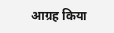आग्रह किया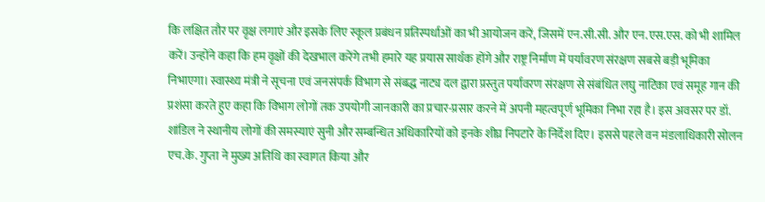कि लक्षित तौर पर वृक्ष लगाएं और इसके लिए स्कूल प्रबंधन प्रतिस्पर्धाओं का भी आयोजन करें, जिसमें एन.सी.सी. और एन.एस.एस. को भी शामिल करें। उन्होंने कहा कि हम वृक्षों की देखभाल करेंगे तभी हमारे यह प्रयास सार्थक होंगे और राष्ट्र निर्माण में पर्यावरण संरक्षण सबसे बड़ी भूमिका निभाएगा। स्वास्थ्य मंत्री ने सूचना एवं जनसंपर्क विभाग से संबद्ध नाट्य दल द्वारा प्रस्तुत पर्यावरण संरक्षण से संबंधित लघु नाटिका एवं समूह गान की प्रशंसा करते हुए कहा कि विभाग लोगों तक उपयोगी जानकारी का प्रचार-प्रसार करने में अपनी महत्वपूर्ण भूमिका निभा रहा है। इस अवसर पर डॉ. शांडिल ने स्थानीय लोगों की समस्याएं सुनी और सम्बन्धित अधिकारियों को इनके शीघ्र निपटारे के निर्देश दिए। इससे पहले वन मंडलाधिकारी सोलन एच.के. गुप्ता ने मुख्य अतिथि का स्वागत किया और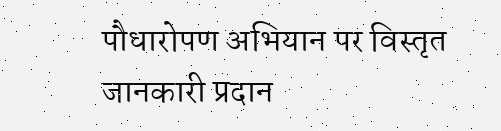पौधारोपण अभियान पर विस्तृत जानकारी प्रदान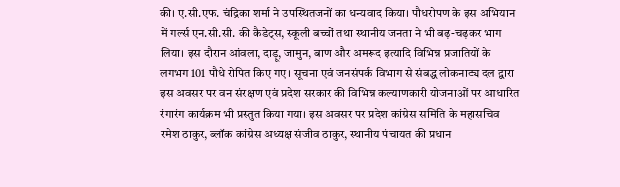की। ए.सी.एफ. चंद्रिका शर्मा ने उपस्थितजनों का धन्यवाद किया। पौधरोपण के इस अभियान में गर्ल्स एन.सी.सी. की कैडेट्स, स्कूली बच्चों तथा स्थानीय जनता ने भी बढ़-चढ़कर भाग लिया। इस दौरान आंवला, दाड़ू, जामुन, बाण और अमरूद इत्यादि विभिन्न प्रजातियों के लगभग 101 पौधे रोपित किए गए। सूचना एवं जनसंपर्क विभाग से संबद्ध लोकनाट्य दल द्वारा इस अवसर पर वन संरक्षण एवं प्रदेश सरकार की विभिन्न कल्याणकारी योजनाओं पर आधारित रंगारंग कार्यक्रम भी प्रस्तुत किया गया। इस अवसर पर प्रदेश कांग्रेस समिति के महासचिव रमेश ठाकुर, ब्लॉक कांग्रेस अध्यक्ष संजीव ठाकुर, स्थानीय पंचायत की प्रधान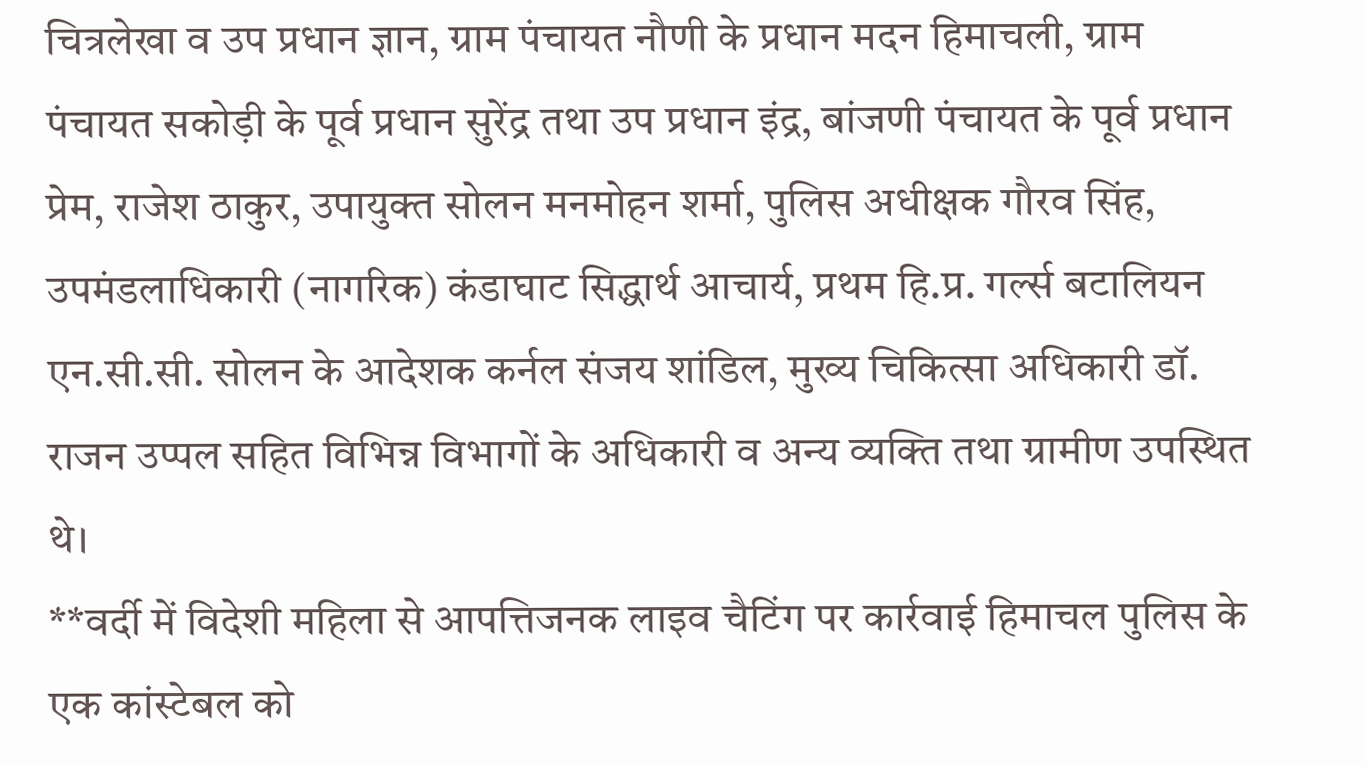चित्रलेखा व उप प्रधान ज्ञान, ग्राम पंचायत नौणी के प्रधान मदन हिमाचली, ग्राम पंचायत सकोड़ी के पूर्व प्रधान सुरेंद्र तथा उप प्रधान इंद्र, बांजणी पंचायत के पूर्व प्रधान प्रेम, राजेश ठाकुर, उपायुक्त सोलन मनमोहन शर्मा, पुलिस अधीक्षक गौरव सिंह, उपमंडलाधिकारी (नागरिक) कंडाघाट सिद्धार्थ आचार्य, प्रथम हि.प्र. गर्ल्स बटालियन एन.सी.सी. सोलन के आदेशक कर्नल संजय शांडिल, मुख्य चिकित्सा अधिकारी डॉ. राजन उप्पल सहित विभिन्न विभागों के अधिकारी व अन्य व्यक्ति तथा ग्रामीण उपस्थित थे।
**वर्दी में विदेशी महिला से आपत्तिजनक लाइव चैटिंग पर कार्रवाई हिमाचल पुलिस के एक कांस्टेबल को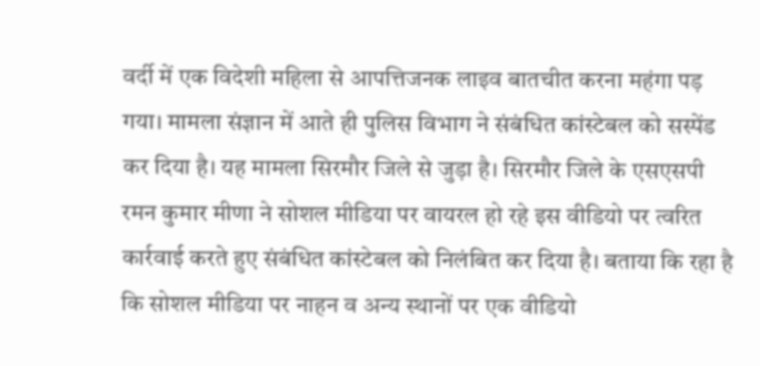वर्दी में एक विदेशी महिला से आपत्तिजनक लाइव बातचीत करना महंगा पड़ गया। मामला संज्ञान में आते ही पुलिस विभाग ने संबंधित कांस्टेबल को सस्पेंड कर दिया है। यह मामला सिरमौर जिले से जुड़ा है। सिरमौर जिले के एसएसपी रमन कुमार मीणा ने सोशल मीडिया पर वायरल हो रहे इस वीडियो पर त्वरित कार्रवाई करते हुए संबंधित कांस्टेबल को निलंबित कर दिया है। बताया कि रहा है कि सोशल मीडिया पर नाहन व अन्य स्थानों पर एक वीडियो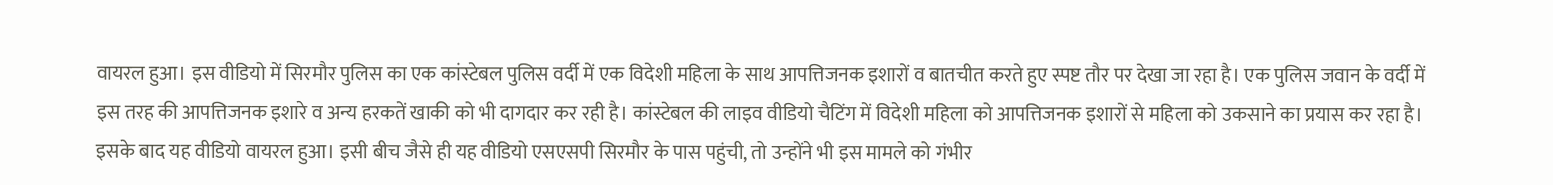वायरल हुआ। इस वीडियो में सिरमौर पुलिस का एक कांस्टेबल पुलिस वर्दी में एक विदेशी महिला के साथ आपत्तिजनक इशारों व बातचीत करते हुए स्पष्ट तौर पर देखा जा रहा है। एक पुलिस जवान के वर्दी में इस तरह की आपत्तिजनक इशारे व अन्य हरकतें खाकी को भी दागदार कर रही है। कांस्टेबल की लाइव वीडियो चैटिंग में विदेशी महिला को आपत्तिजनक इशारों से महिला को उकसाने का प्रयास कर रहा है। इसके बाद यह वीडियो वायरल हुआ। इसी बीच जैसे ही यह वीडियो एसएसपी सिरमौर के पास पहुंची, तो उन्होंने भी इस मामले को गंभीर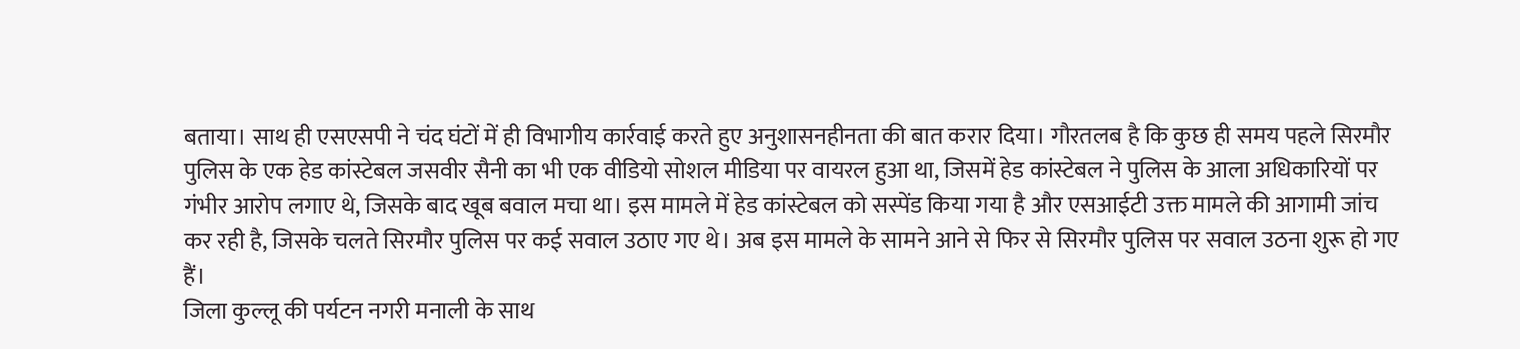बताया। साथ ही एसएसपी ने चंद घंटों में ही विभागीय कार्रवाई करते हुए अनुशासनहीनता की बात करार दिया। गौरतलब है कि कुछ ही समय पहले सिरमौर पुलिस के एक हेड कांस्टेबल जसवीर सैनी का भी एक वीडियो सोशल मीडिया पर वायरल हुआ था, जिसमें हेड कांस्टेबल ने पुलिस के आला अधिकारियों पर गंभीर आरोप लगाए थे, जिसके बाद खूब बवाल मचा था। इस मामले में हेड कांस्टेबल को सस्पेंड किया गया है और एसआईटी उक्त मामले की आगामी जांच कर रही है, जिसके चलते सिरमौर पुलिस पर कई सवाल उठाए गए थे। अब इस मामले के सामने आने से फिर से सिरमौर पुलिस पर सवाल उठना शुरू हो गए हैं।
जिला कुल्लू की पर्यटन नगरी मनाली के साथ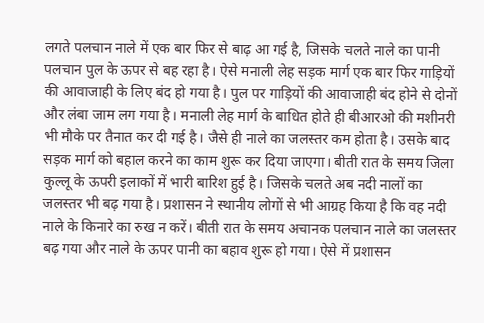लगते पलचान नाले में एक बार फिर से बाढ़ आ गई है, जिसके चलते नाले का पानी पलचान पुल के ऊपर से बह रहा है। ऐसे मनाली लेह सड़क मार्ग एक बार फिर गाड़ियों की आवाजाही के लिए बंद हो गया है। पुल पर गाड़ियों की आवाजाही बंद होने से दोनों और लंबा जाम लग गया है। मनाली लेह मार्ग के बाधित होते ही बीआरओ की मशीनरी भी मौके पर तैनात कर दी गई है। जैसे ही नाले का जलस्तर कम होता है। उसके बाद सड़क मार्ग को बहाल करने का काम शुरू कर दिया जाएगा। बीती रात के समय जिला कुल्लू के ऊपरी इलाकों में भारी बारिश हुई है। जिसके चलते अब नदी नालों का जलस्तर भी बढ़ गया है। प्रशासन ने स्थानीय लोगों से भी आग्रह किया है कि वह नदी नाले के किनारे का रुख न करें। बीती रात के समय अचानक पलचान नाले का जलस्तर बढ़ गया और नाले के ऊपर पानी का बहाव शुरू हो गया। ऐसे में प्रशासन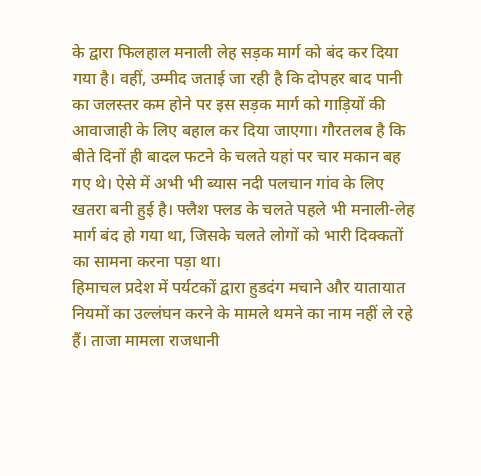के द्वारा फिलहाल मनाली लेह सड़क मार्ग को बंद कर दिया गया है। वहीं, उम्मीद जताई जा रही है कि दोपहर बाद पानी का जलस्तर कम होने पर इस सड़क मार्ग को गाड़ियों की आवाजाही के लिए बहाल कर दिया जाएगा। गौरतलब है कि बीते दिनों ही बादल फटने के चलते यहां पर चार मकान बह गए थे। ऐसे में अभी भी ब्यास नदी पलचान गांव के लिए खतरा बनी हुई है। फ्लैश फ्लड के चलते पहले भी मनाली-लेह मार्ग बंद हो गया था, जिसके चलते लोगों को भारी दिक्कतों का सामना करना पड़ा था।
हिमाचल प्रदेश में पर्यटकों द्वारा हुडदंग मचाने और यातायात नियमों का उल्लंघन करने के मामले थमने का नाम नहीं ले रहे हैं। ताजा मामला राजधानी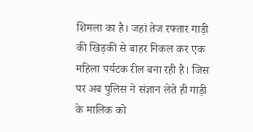शिमला का है। जहां तेज रफ्तार गाड़ी की खिड़की से बाहर निकल कर एक महिला पर्यटक रील बना रही है। जिस पर अब पुलिस ने संज्ञान लेते ही गाड़ी के मालिक को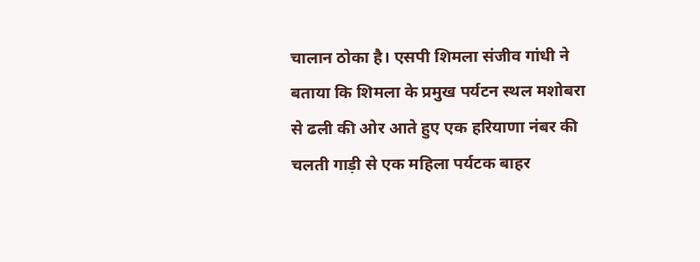चालान ठोका है। एसपी शिमला संजीव गांधी ने बताया कि शिमला के प्रमुख पर्यटन स्थल मशोबरा से ढली की ओर आते हुए एक हरियाणा नंबर की चलती गाड़ी से एक महिला पर्यटक बाहर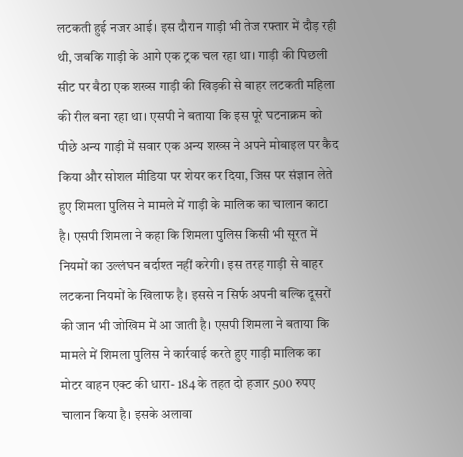लटकती हुई नजर आई। इस दौरान गाड़ी भी तेज रफ्तार में दौड़ रही थी, जबकि गाड़ी के आगे एक ट्रक चल रहा था। गाड़ी की पिछली सीट पर बैठा एक शख्स गाड़ी की खिड़की से बाहर लटकती महिला की रील बना रहा था। एसपी ने बताया कि इस पूरे घटनाक्रम को पीछे अन्य गाड़ी में सवार एक अन्य शख्स ने अपने मोबाइल पर कैद किया और सोशल मीडिया पर शेयर कर दिया, जिस पर संज्ञान लेते हुए शिमला पुलिस ने मामले में गाड़ी के मालिक का चालान काटा है। एसपी शिमला ने कहा कि शिमला पुलिस किसी भी सूरत में नियमों का उल्लंघन बर्दाश्त नहीं करेगी। इस तरह गाड़ी से बाहर लटकना नियमों के खिलाफ है। इससे न सिर्फ अपनी बल्कि दूसरों की जान भी जोखिम में आ जाती है। एसपी शिमला ने बताया कि मामले में शिमला पुलिस ने कार्रवाई करते हुए गाड़ी मालिक का मोटर वाहन एक्ट की धारा- 184 के तहत दो हजार 500 रुपए चालान किया है। इसके अलावा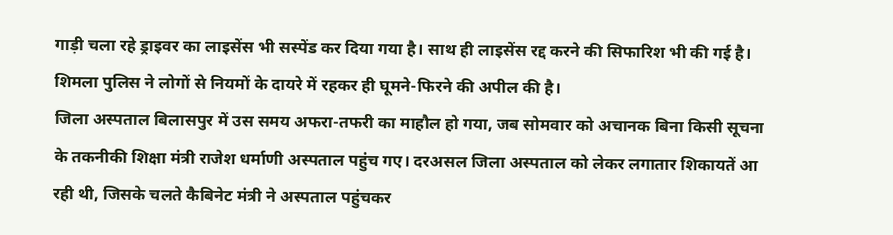गाड़ी चला रहे ड्राइवर का लाइसेंस भी सस्पेंड कर दिया गया है। साथ ही लाइसेंस रद्द करने की सिफारिश भी की गई है। शिमला पुलिस ने लोगों से नियमों के दायरे में रहकर ही घूमने-फिरने की अपील की है।
जिला अस्पताल बिलासपुर में उस समय अफरा-तफरी का माहौल हो गया, जब सोमवार को अचानक बिना किसी सूचना के तकनीकी शिक्षा मंत्री राजेश धर्माणी अस्पताल पहुंच गए। दरअसल जिला अस्पताल को लेकर लगातार शिकायतें आ रही थी, जिसके चलते कैबिनेट मंत्री ने अस्पताल पहुंचकर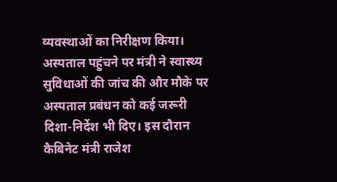व्यवस्थाओं का निरीक्षण किया। अस्पताल पहुंचने पर मंत्री ने स्वास्थ्य सुविधाओं की जांच की और मौके पर अस्पताल प्रबंधन को कई जरूरी दिशा-निर्देश भी दिए। इस दौरान कैबिनेट मंत्री राजेश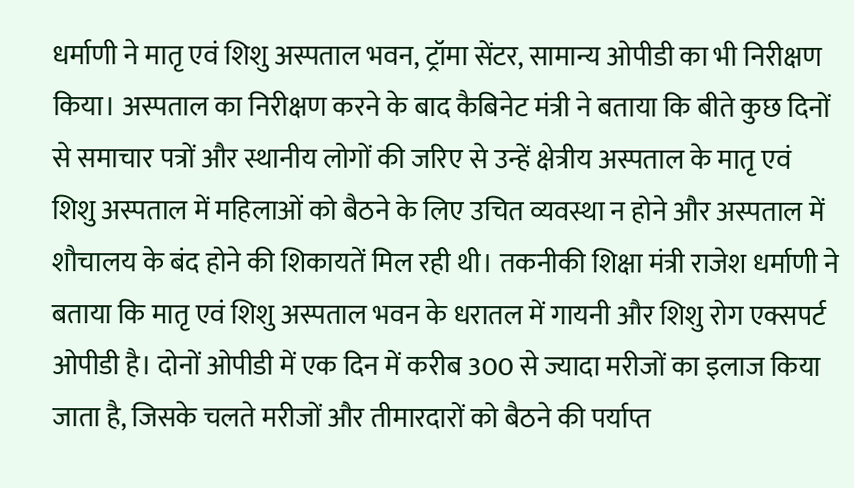धर्माणी ने मातृ एवं शिशु अस्पताल भवन, ट्रॉमा सेंटर, सामान्य ओपीडी का भी निरीक्षण किया। अस्पताल का निरीक्षण करने के बाद कैबिनेट मंत्री ने बताया कि बीते कुछ दिनों से समाचार पत्रों और स्थानीय लोगों की जरिए से उन्हें क्षेत्रीय अस्पताल के मातृ एवं शिशु अस्पताल में महिलाओं को बैठने के लिए उचित व्यवस्था न होने और अस्पताल में शौचालय के बंद होने की शिकायतें मिल रही थी। तकनीकी शिक्षा मंत्री राजेश धर्माणी ने बताया कि मातृ एवं शिशु अस्पताल भवन के धरातल में गायनी और शिशु रोग एक्सपर्ट ओपीडी है। दोनों ओपीडी में एक दिन में करीब 300 से ज्यादा मरीजों का इलाज किया जाता है, जिसके चलते मरीजों और तीमारदारों को बैठने की पर्याप्त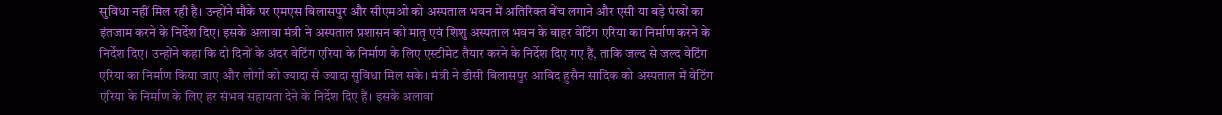सुविधा नहीं मिल रही है। उन्होंने मौके पर एमएस बिलासपुर और सीएमओ को अस्पताल भवन में अतिरिक्त बेंच लगाने और एसी या बड़े पंखों का इंतजाम करने के निर्देश दिए। इसके अलावा मंत्री ने अस्पताल प्रशासन को मातृ एवं शिशु अस्पताल भवन के बाहर वेटिंग एरिया का निर्माण करने के निर्देश दिए। उन्होंने कहा कि दो दिनों के अंदर वेटिंग एरिया के निर्माण के लिए एस्टीमेट तैयार करने के निर्देश दिए गए हैं, ताकि जल्द से जल्द वेटिंग एरिया का निर्माण किया जाए और लोगों को ज्यादा से ज्यादा सुविधा मिल सके। मंत्री ने डीसी बिलासपुर आबिद हुसैन सादिक को अस्पताल में वेटिंग एरिया के निर्माण के लिए हर संभव सहायता देने के निर्देश दिए हैं। इसके अलावा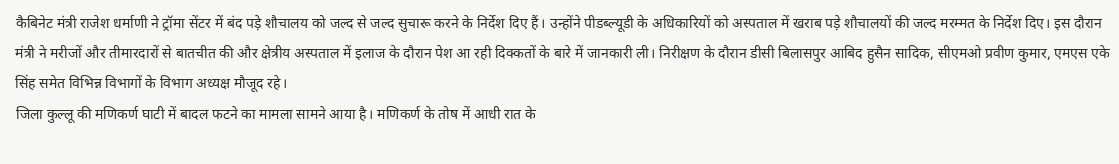कैबिनेट मंत्री राजेश धर्माणी ने ट्रॉमा सेंटर में बंद पड़े शौचालय को जल्द से जल्द सुचारू करने के निर्देश दिए हैं। उन्होंने पीडब्ल्यूडी के अधिकारियों को अस्पताल में खराब पड़े शौचालयों की जल्द मरम्मत के निर्देश दिए। इस दौरान मंत्री ने मरीजों और तीमारदारों से बातचीत की और क्षेत्रीय अस्पताल में इलाज के दौरान पेश आ रही दिक्कतों के बारे में जानकारी ली। निरीक्षण के दौरान डीसी बिलासपुर आबिद हुसैन सादिक, सीएमओ प्रवीण कुमार, एमएस एके सिंह समेत विभिन्न विभागों के विभाग अध्यक्ष मौजूद रहे।
जिला कुल्लू की मणिकर्ण घाटी में बादल फटने का मामला सामने आया है। मणिकर्ण के तोष में आधी रात के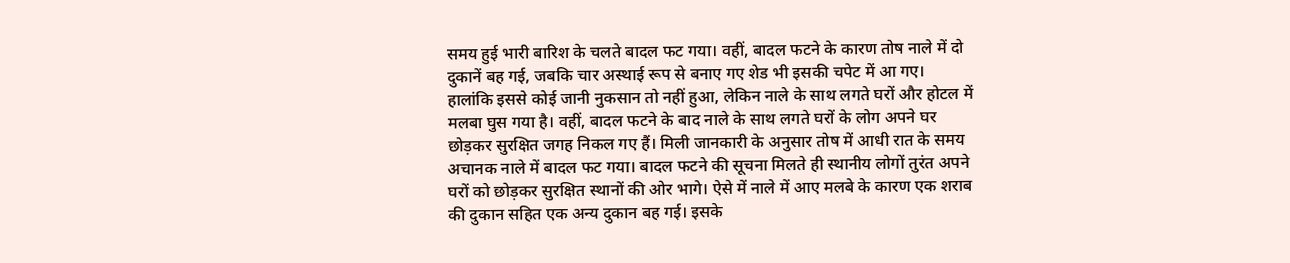समय हुई भारी बारिश के चलते बादल फट गया। वहीं, बादल फटने के कारण तोष नाले में दो दुकानें बह गई, जबकि चार अस्थाई रूप से बनाए गए शेड भी इसकी चपेट में आ गए। हालांकि इससे कोई जानी नुकसान तो नहीं हुआ, लेकिन नाले के साथ लगते घरों और होटल में मलबा घुस गया है। वहीं, बादल फटने के बाद नाले के साथ लगते घरों के लोग अपने घर छोड़कर सुरक्षित जगह निकल गए हैं। मिली जानकारी के अनुसार तोष में आधी रात के समय अचानक नाले में बादल फट गया। बादल फटने की सूचना मिलते ही स्थानीय लोगों तुरंत अपने घरों को छोड़कर सुरक्षित स्थानों की ओर भागे। ऐसे में नाले में आए मलबे के कारण एक शराब की दुकान सहित एक अन्य दुकान बह गई। इसके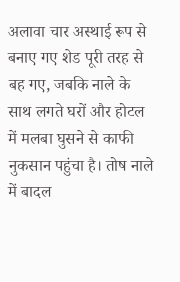अलावा चार अस्थाई रूप से बनाए गए शेड पूरी तरह से बह गए, जबकि नाले के साथ लगते घरों और होटल में मलबा घुसने से काफी नुकसान पहुंचा है। तोष नाले में बादल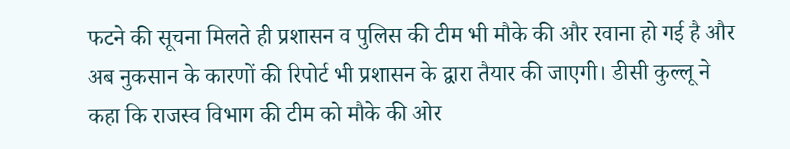फटने की सूचना मिलते ही प्रशासन व पुलिस की टीम भी मौके की और रवाना हो गई है और अब नुकसान के कारणों की रिपोर्ट भी प्रशासन के द्वारा तैयार की जाएगी। डीसी कुल्लू ने कहा कि राजस्व विभाग की टीम को मौके की ओर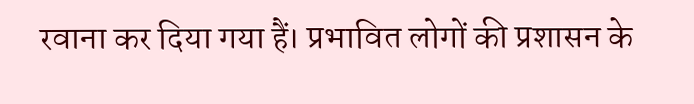रवाना कर दिया गया हैं। प्रभावित लोगों की प्रशासन के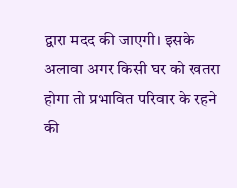द्वारा मदद की जाएगी। इसके अलावा अगर किसी घर को खतरा होगा तो प्रभावित परिवार के रहने की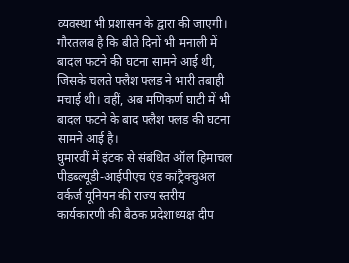व्यवस्था भी प्रशासन के द्वारा की जाएगी। गौरतलब है कि बीते दिनों भी मनाली में बादल फटने की घटना सामने आई थी, जिसके चलते फ्लैश फ्लड ने भारी तबाही मचाई थी। वहीं, अब मणिकर्ण घाटी में भी बादल फटने के बाद फ्लैश फ्लड की घटना सामने आई है।
घुमारवीं में इंटक से संबंधित ऑल हिमाचल पीडब्ल्यूडी-आईपीएच एंड कांट्रैक्चुअल वर्कर्ज यूनियन की राज्य स्तरीय कार्यकारणी की बैठक प्रदेशाध्यक्ष दीप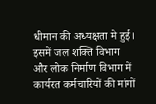धीमान की अध्यक्षता मे हुई। इसमें जल शक्ति विभाग और लोक निर्माण विभाग में कार्यरत कर्मचारियों की मांगों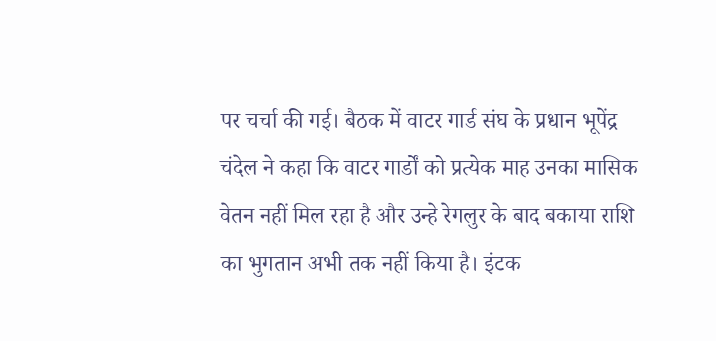पर चर्चा की गई। बैठक में वाटर गार्ड संघ के प्रधान भूपेंद्र चंदेल ने कहा कि वाटर गार्डों को प्रत्येक माह उनका मासिक वेतन नहीं मिल रहा है और उन्हे रेगलुर के बाद बकाया राशि का भुगतान अभी तक नहीं किया है। इंटक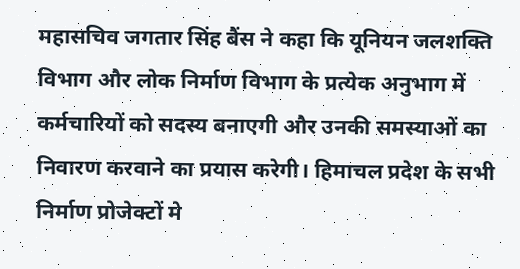महासचिव जगतार सिंह बैंस ने कहा कि यूनियन जलशक्ति विभाग और लोक निर्माण विभाग के प्रत्येक अनुभाग में कर्मचारियों को सदस्य बनाएगी और उनकी समस्याओं का निवारण करवाने का प्रयास करेगी। हिमाचल प्रदेश के सभी निर्माण प्रोजेक्टों मे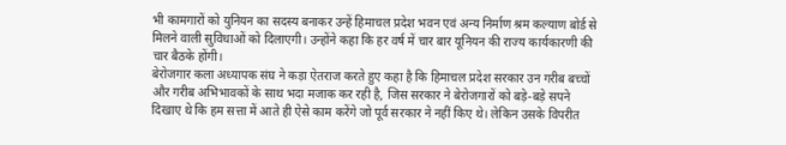भी कामगारों को युनियन का सदस्य बनाकर उन्हें हिमाचल प्रदेश भवन एवं अन्य निर्माण श्रम कल्याण बोर्ड से मिलने वाली सुविधाओं को दिलाएगी। उन्होंने कहा कि हर वर्ष में चार बार यूनियन की राज्य कार्यकारणी की चार बैठके होंगी।
बेरोजगार कला अध्यापक संघ ने कड़ा ऐतराज करते हुए कहा है कि हिमाचल प्रदेश सरकार उन गरीब बच्चों और गरीब अभिभावकों के साथ भदा मजाक कर रही है, जिस सरकार ने बेरोजगारों को बड़े-बड़े सपने दिखाए थे कि हम सत्ता में आते ही ऐसे काम करेंगे जो पूर्व सरकार ने नहीं किए थे। लेकिन उसके विपरीत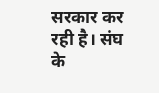सरकार कर रही है। संघ के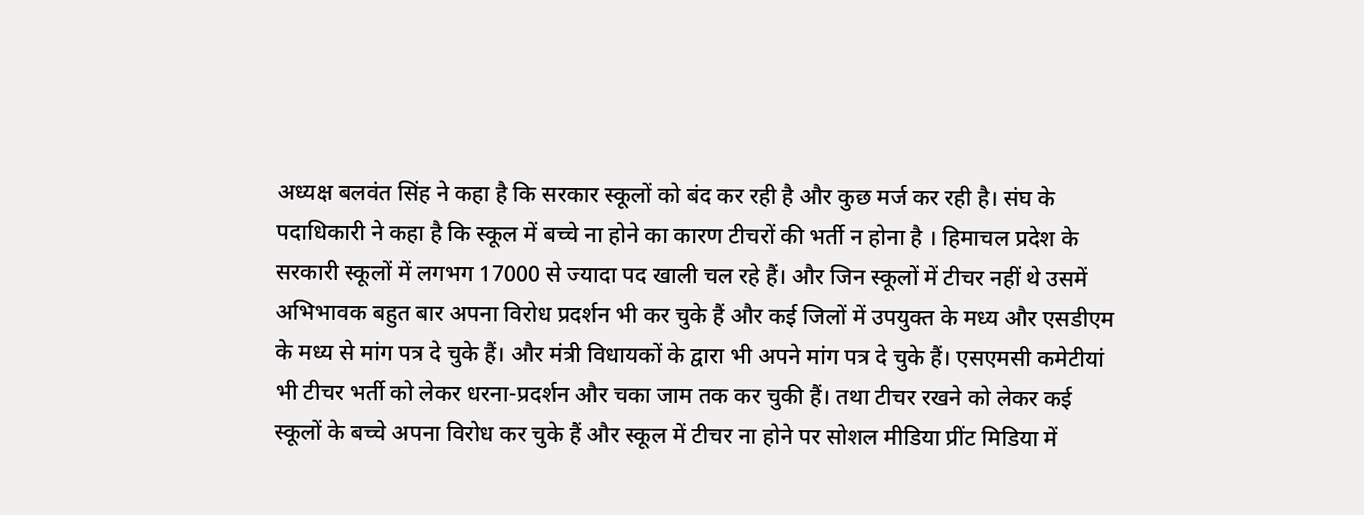अध्यक्ष बलवंत सिंह ने कहा है कि सरकार स्कूलों को बंद कर रही है और कुछ मर्ज कर रही है। संघ के पदाधिकारी ने कहा है कि स्कूल में बच्चे ना होने का कारण टीचरों की भर्ती न होना है । हिमाचल प्रदेश के सरकारी स्कूलों में लगभग 17000 से ज्यादा पद खाली चल रहे हैं। और जिन स्कूलों में टीचर नहीं थे उसमें अभिभावक बहुत बार अपना विरोध प्रदर्शन भी कर चुके हैं और कई जिलों में उपयुक्त के मध्य और एसडीएम के मध्य से मांग पत्र दे चुके हैं। और मंत्री विधायकों के द्वारा भी अपने मांग पत्र दे चुके हैं। एसएमसी कमेटीयां भी टीचर भर्ती को लेकर धरना-प्रदर्शन और चका जाम तक कर चुकी हैं। तथा टीचर रखने को लेकर कई स्कूलों के बच्चे अपना विरोध कर चुके हैं और स्कूल में टीचर ना होने पर सोशल मीडिया प्रींट मिडिया में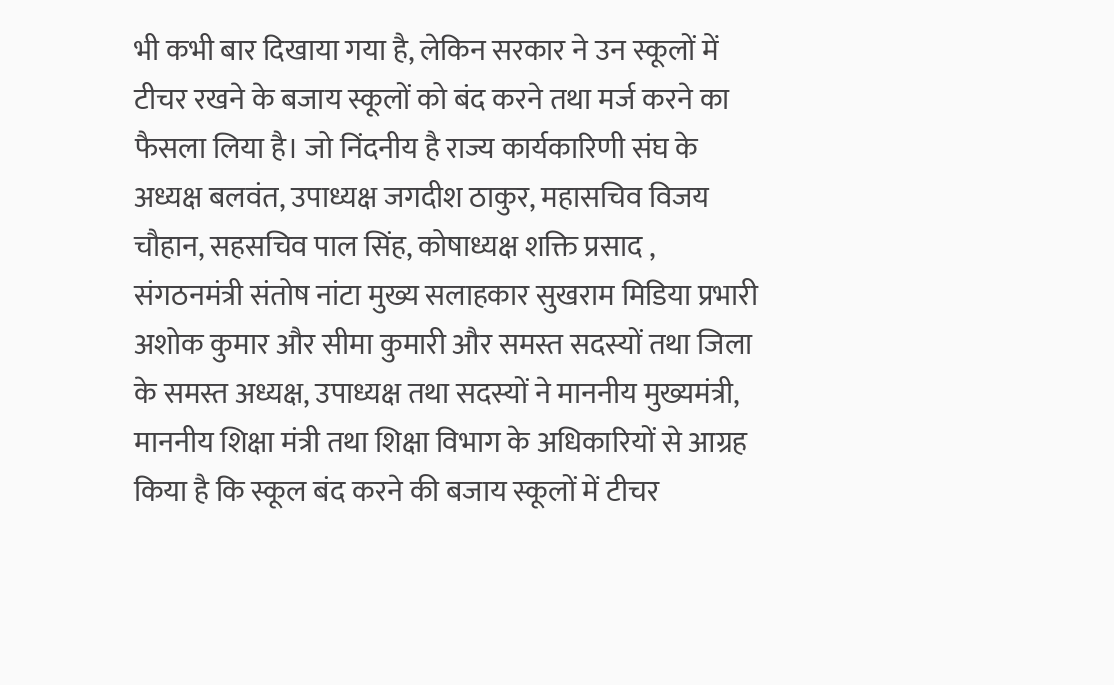भी कभी बार दिखाया गया है, लेकिन सरकार ने उन स्कूलों में टीचर रखने के बजाय स्कूलों को बंद करने तथा मर्ज करने का फैसला लिया है। जो निंदनीय है राज्य कार्यकारिणी संघ के अध्यक्ष बलवंत, उपाध्यक्ष जगदीश ठाकुर, महासचिव विजय चौहान, सहसचिव पाल सिंह, कोषाध्यक्ष शक्ति प्रसाद , संगठनमंत्री संतोष नांटा मुख्य सलाहकार सुखराम मिडिया प्रभारी अशोक कुमार और सीमा कुमारी और समस्त सदस्यों तथा जिला के समस्त अध्यक्ष, उपाध्यक्ष तथा सदस्यों ने माननीय मुख्यमंत्री, माननीय शिक्षा मंत्री तथा शिक्षा विभाग के अधिकारियों से आग्रह किया है कि स्कूल बंद करने की बजाय स्कूलों में टीचर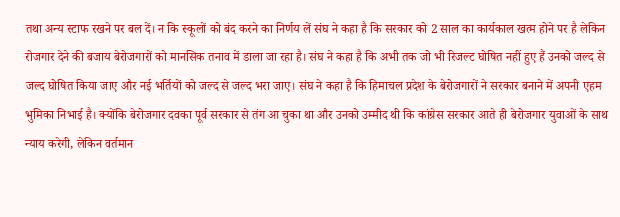तथा अन्य स्टाफ रखने पर बल दें। न कि स्कूलों को बंद करने का निर्णय लें संघ ने कहा है कि सरकार को 2 साल का कार्यकाल खत्म होने पर है लेकिन रोजगार देने की बजाय बेरोजगारों को मानसिक तनाव में डाला जा रहा है। संघ ने कहा है कि अभी तक जो भी रिजल्ट घोषित नहीं हुए हैं उनको जल्द से जल्द घोषित किया जाए और नई भर्तियों को जल्द से जल्द भरा जाए। संघ ने कहा है कि हिमाचल प्रदेश के बेरोजगारों ने सरकार बनाने में अपनी एहम भुमिका निभाई है। क्योंकि बेरोजगार दवका पूर्व सरकार से तंग आ चुका था और उनको उम्मीद थी कि कांग्रेस सरकार आते ही बेरोजगार युवाओं के साथ न्याय करेगी, लेकिन वर्तमान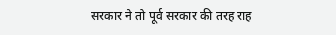सरकार ने तो पूर्व सरकार की तरह राह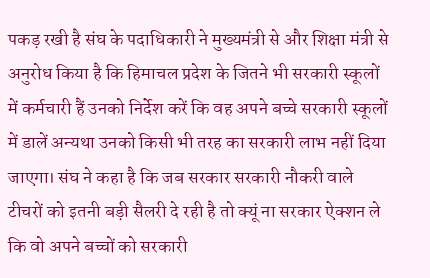पकड़ रखी है संघ के पदाधिकारी ने मुख्यमंत्री से और शिक्षा मंत्री से अनुरोध किया है कि हिमाचल प्रदेश के जितने भी सरकारी स्कूलों में कर्मचारी हैं उनको निर्देश करें कि वह अपने बच्चे सरकारी स्कूलों में डालें अन्यथा उनको किसी भी तरह का सरकारी लाभ नहीं दिया जाएगा। संघ ने कहा है कि जब सरकार सरकारी नौकरी वाले टीचरों को इतनी बड़ी सैलरी दे रही है तो क्यूं ना सरकार ऐक्शन ले कि वो अपने बच्चों को सरकारी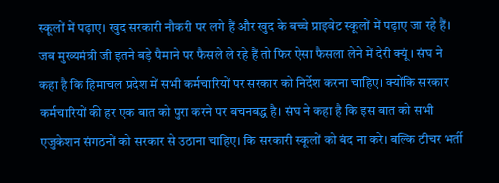स्कूलों में पढ़ाए। खुद सरकारी नौकरी पर लगे हैं और खुद के बच्चे प्राइवेट स्कूलों में पढ़ाए जा रहे हैं। जब मुख्यमंत्री जी इतने बड़े पैमाने पर फैसले ले रहे हैं तो फिर ऐसा फैसला लेने में देरी क्यूं । संघ ने कहा है कि हिमाचल प्रदेश में सभी कर्मचारियों पर सरकार को निर्देश करना चाहिए। क्योंकि सरकार कर्मचारियों की हर एक बात को पुरा करने पर बचनबद्ध है। संघ ने कहा है कि इस बात को सभी एजुकेशन संगठनों को सरकार से उठाना चाहिए। कि सरकारी स्कूलों को बंद ना करे। बल्कि टीचर भर्ती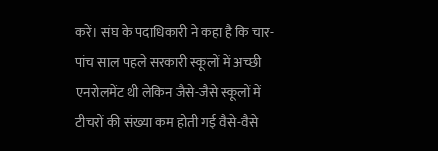करें। संघ के पदाधिकारी ने कहा है कि चार-पांच साल पहले सरकारी स्कूलों में अच्छी एनरोलमेंट थी लेकिन जैसे-जैसे स्कूलों में टीचरों की संख्या कम होती गई वैसे-वैसे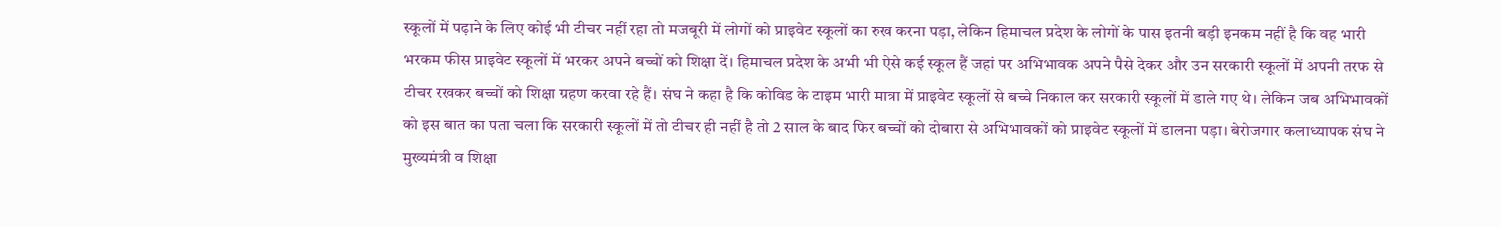स्कूलों में पढ़ाने के लिए कोई भी टीचर नहीं रहा तो मजबूरी में लोगों को प्राइवेट स्कूलों का रुख करना पड़ा, लेकिन हिमाचल प्रदेश के लोगों के पास इतनी बड़ी इनकम नहीं है कि वह भारी भरकम फीस प्राइवेट स्कूलों में भरकर अपने बच्चों को शिक्षा दें। हिमाचल प्रदेश के अभी भी ऐसे कई स्कूल हैं जहां पर अभिभावक अपने पैसे देकर और उन सरकारी स्कूलों में अपनी तरफ से टीचर रखकर बच्चों को शिक्षा ग्रहण करवा रहे हैं। संघ ने कहा है कि कोविड के टाइम भारी मात्रा में प्राइवेट स्कूलों से बच्चे निकाल कर सरकारी स्कूलों में डाले गए थे। लेकिन जब अभिभावकों को इस बात का पता चला कि सरकारी स्कूलों में तो टीचर ही नहीं है तो 2 साल के बाद फिर बच्चों को दोबारा से अभिभावकों को प्राइवेट स्कूलों में डालना पड़ा। बेरोजगार कलाध्यापक संघ ने मुख्यमंत्री व शिक्षा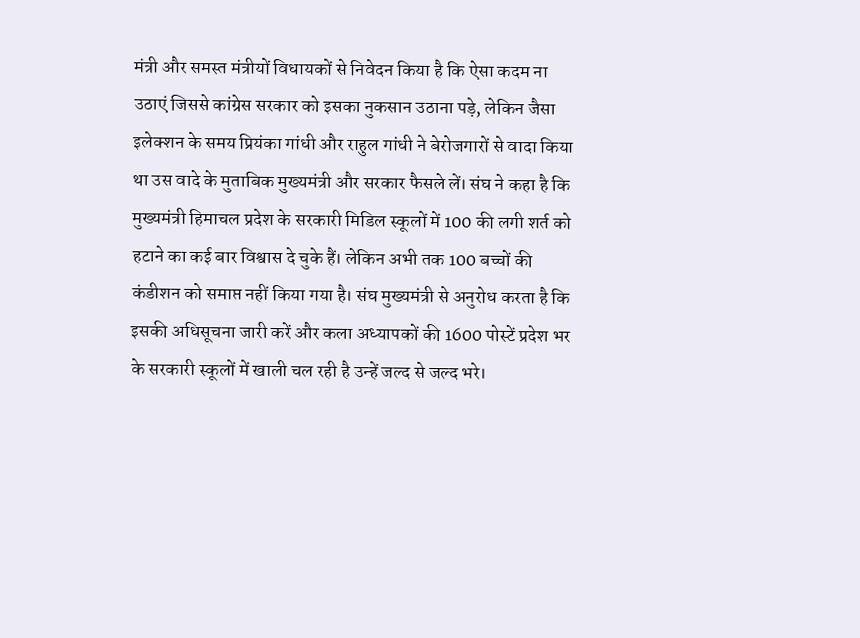मंत्री और समस्त मंत्रीयों विधायकों से निवेदन किया है कि ऐसा कदम ना उठाएं जिससे कांग्रेस सरकार को इसका नुकसान उठाना पड़े, लेकिन जैसा इलेक्शन के समय प्रियंका गांधी और राहुल गांधी ने बेरोजगारों से वादा किया था उस वादे के मुताबिक मुख्यमंत्री और सरकार फैसले लें। संघ ने कहा है कि मुख्यमंत्री हिमाचल प्रदेश के सरकारी मिडिल स्कूलों में 100 की लगी शर्त को हटाने का कई बार विश्वास दे चुके हैं। लेकिन अभी तक 100 बच्चों की कंडीशन को समाप्त नहीं किया गया है। संघ मुख्यमंत्री से अनुरोध करता है कि इसकी अधिसूचना जारी करें और कला अध्यापकों की 1600 पोस्टें प्रदेश भर के सरकारी स्कूलों में खाली चल रही है उन्हें जल्द से जल्द भरे।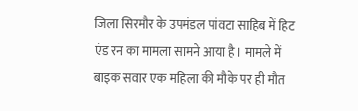जिला सिरमौर के उपमंडल पांवटा साहिब में हिट एंड रन का मामला सामने आया है। मामले में बाइक सवार एक महिला की मौके पर ही मौत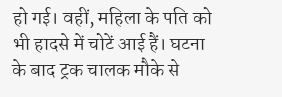हो गई। वहीं, महिला के पति को भी हादसे में चोटें आई हैं। घटना के बाद ट्रक चालक मौके से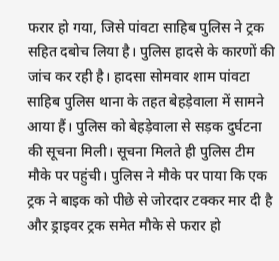फरार हो गया, जिसे पांवटा साहिब पुलिस ने ट्रक सहित दबोच लिया है। पुलिस हादसे के कारणों की जांच कर रही है। हादसा सोमवार शाम पांवटा साहिब पुलिस थाना के तहत बेहड़ेवाला में सामने आया हैं। पुलिस को बेहड़ेवाला से सड़क दुर्घटना की सूचना मिली। सूचना मिलते ही पुलिस टीम मौके पर पहुंची। पुलिस ने मौके पर पाया कि एक ट्रक ने बाइक को पीछे से जोरदार टक्कर मार दी है और ड्राइवर ट्रक समेत मौके से फरार हो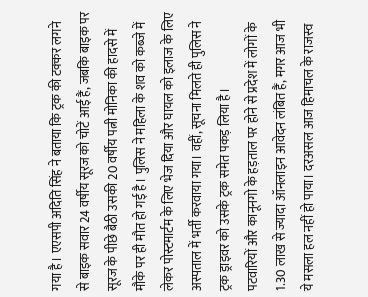गया है। एएसपी अदिति सिंह ने बताया कि ट्रक की टक्कर लगने से बाइक सवार 24 वर्षीय सूरज को चोटें आई हैं, जबकि बाइक पर सूरज के पीछे बैठी उसकी 20 वर्षीय पत्नी मोनिका की हादसे में मौके पर ही मौत हो गई है। पुलिस ने महिला के शव को कब्जे में लेकर पोस्टमार्टम के लिए भेज दिया और घायल को इलाज के लिए अस्पताल में भर्ती करवाया गया। वहीं, सूचना मिलते ही पुलिस ने ट्रक ड्राइवर को उसके ट्रक समेत पकड़ लिया है।
पटवारियों और कानूनगो के हड़ताल पर होने से प्रदेश में लोगों के 1.30 लाख से ज्यादा ऑनलाइन आवेदन लंबित हैं, मगर आज भी ये मसला हल नहीं हो पाया। दरअसल आज हिमाचल के राजस्व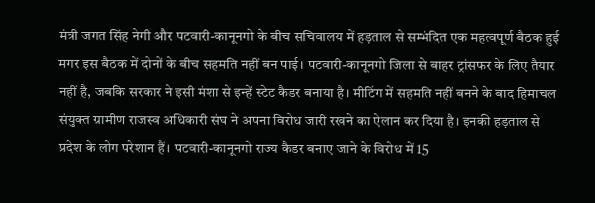मंत्री जगत सिंह नेगी और पटवारी-कानूनगो के बीच सचिवालय में हड़ताल से सम्भंदित एक महत्वपूर्ण बैठक हुई मगर इस बैठक में दोनों के बीच सहमति नहीं बन पाई। पटवारी-कानूनगो जिला से बाहर ट्रांसफर के लिए तैयार नहीं है, जबकि सरकार ने इसी मंशा से इन्हें स्टेट कैडर बनाया है। मीटिंग में सहमति नहीं बनने के बाद हिमाचल संयुक्त ग्रामीण राजस्व अधिकारी संघ ने अपना विरोध जारी रखने का ऐलान कर दिया है। इनकी हड़ताल से प्रदेश के लोग परेशान हैं। पटवारी-कानूनगो राज्य कैडर बनाए जाने के विरोध में 15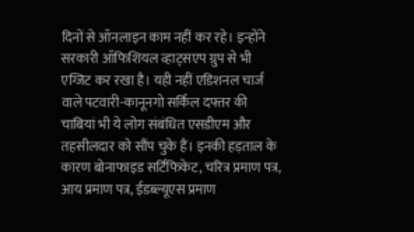दिनों से ऑनलाइन काम नहीं कर रहे। इन्होंने सरकारी ऑफिशियल व्हाट्सएप ग्रुप से भी एग्जिट कर रखा है। यही नहीं एडिशनल चार्ज वाले पटवारी-कानूनगो सर्किल दफ्तर की चाबियां भी ये लोग संबंधित एसडीएम और तहसीलदार को सौंप चुके हैं। इनकी हड़ताल के कारण बोनाफाइड सर्टिफिकेट, चरित्र प्रमाण पत्र, आय प्रमाण पत्र, ईडब्ल्यूएस प्रमाण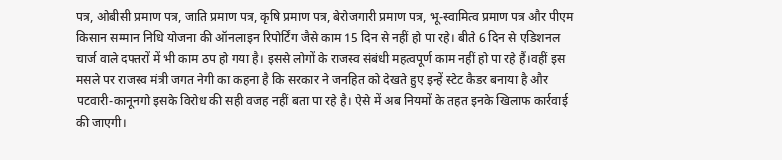पत्र, ओबीसी प्रमाण पत्र, जाति प्रमाण पत्र, कृषि प्रमाण पत्र, बेरोजगारी प्रमाण पत्र, भू-स्वामित्व प्रमाण पत्र और पीएम किसान सम्मान निधि योजना की ऑनलाइन रिपोर्टिंग जैसे काम 15 दिन से नहीं हो पा रहे। बीते 6 दिन से एडिशनल चार्ज वाले दफ्तरों में भी काम ठप हो गया है। इससे लोगों के राजस्व संबंधी महत्वपूर्ण काम नहीं हो पा रहे हैं।वहीं इस मसले पर राजस्व मंत्री जगत नेगी का कहना है कि सरकार ने जनहित को देखते हुए इन्हें स्टेट कैडर बनाया है और पटवारी-कानूनगो इसके विरोध की सही वजह नहीं बता पा रहे है। ऐसे में अब नियमों के तहत इनके खिलाफ कार्रवाई की जाएगी।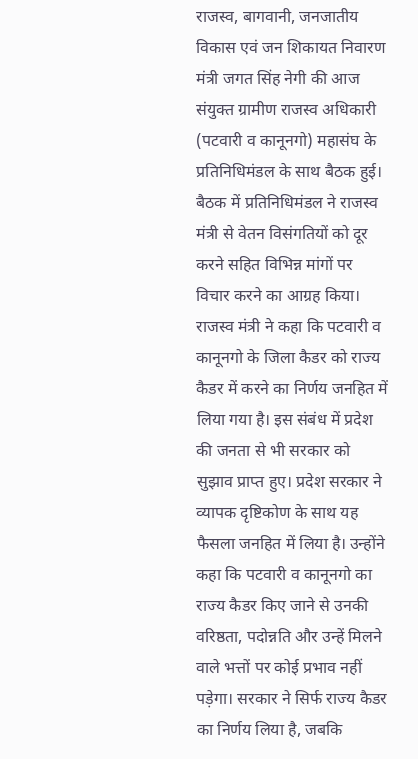राजस्व, बागवानी, जनजातीय विकास एवं जन शिकायत निवारण मंत्री जगत सिंह नेगी की आज संयुक्त ग्रामीण राजस्व अधिकारी (पटवारी व कानूनगो) महासंघ के प्रतिनिधिमंडल के साथ बैठक हुई। बैठक में प्रतिनिधिमंडल ने राजस्व मंत्री से वेतन विसंगतियों को दूर करने सहित विभिन्न मांगों पर विचार करने का आग्रह किया। राजस्व मंत्री ने कहा कि पटवारी व कानूनगो के जिला कैडर को राज्य कैडर में करने का निर्णय जनहित में लिया गया है। इस संबंध में प्रदेश की जनता से भी सरकार को सुझाव प्राप्त हुए। प्रदेश सरकार ने व्यापक दृष्टिकोण के साथ यह फैसला जनहित में लिया है। उन्होंने कहा कि पटवारी व कानूनगो का राज्य कैडर किए जाने से उनकी वरिष्ठता, पदोन्नति और उन्हें मिलने वाले भत्तों पर कोई प्रभाव नहीं पड़ेगा। सरकार ने सिर्फ राज्य कैडर का निर्णय लिया है, जबकि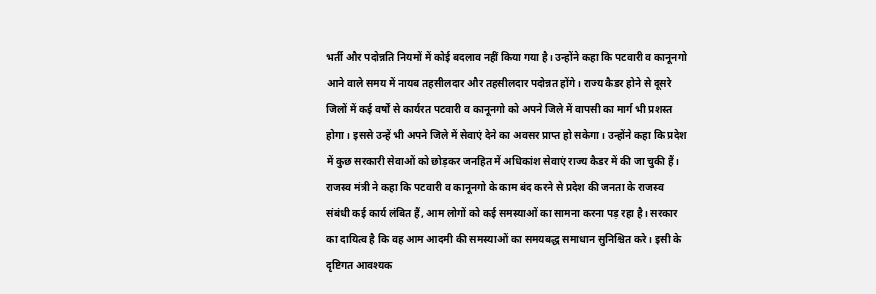भर्ती और पदोन्नति नियमों में कोई बदलाव नहीं किया गया है। उन्होंने कहा कि पटवारी व कानूनगो आने वाले समय में नायब तहसीलदार और तहसीलदार पदोन्नत होंगे। राज्य कैडर होने से दूसरे जिलों में कई वर्षों से कार्यरत पटवारी व कानूनगो को अपने जिले में वापसी का मार्ग भी प्रशस्त होगा। इससे उन्हें भी अपने जिले में सेवाएं देने का अवसर प्राप्त हो सकेगा। उन्होंने कहा कि प्रदेश में कुछ सरकारी सेवाओं को छोड़कर जनहित में अधिकांश सेवाएं राज्य कैडर में की जा चुकी हैं। राजस्व मंत्री ने कहा कि पटवारी व कानूनगो के काम बंद करने से प्रदेश की जनता के राजस्व संबंधी कई कार्य लंबित हैं, आम लोगों को कई समस्याओं का सामना करना पड़ रहा है। सरकार का दायित्व है कि वह आम आदमी की समस्याओं का समयबद्ध समाधान सुनिश्चित करे। इसी के दृष्टिगत आवश्यक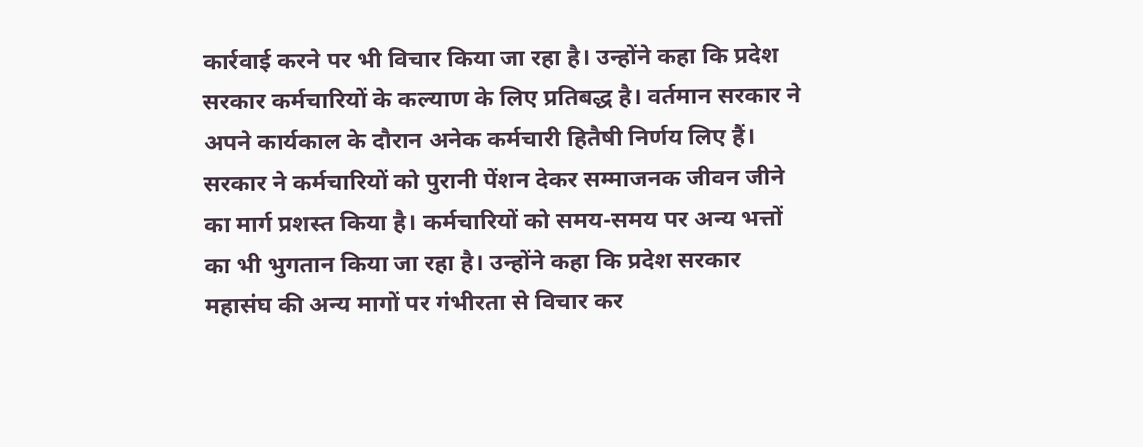कार्रवाई करने पर भी विचार किया जा रहा है। उन्होंने कहा कि प्रदेश सरकार कर्मचारियों के कल्याण के लिए प्रतिबद्ध है। वर्तमान सरकार ने अपने कार्यकाल के दौरान अनेक कर्मचारी हितैषी निर्णय लिए हैं। सरकार ने कर्मचारियों को पुरानी पेंशन देकर सम्माजनक जीवन जीने का मार्ग प्रशस्त किया है। कर्मचारियों को समय-समय पर अन्य भत्तों का भी भुगतान किया जा रहा है। उन्होंने कहा कि प्रदेश सरकार महासंघ की अन्य मागों पर गंभीरता से विचार कर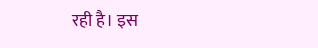रही है। इस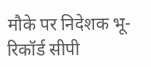मौके पर निदेशक भू-रिकॉर्ड सीपी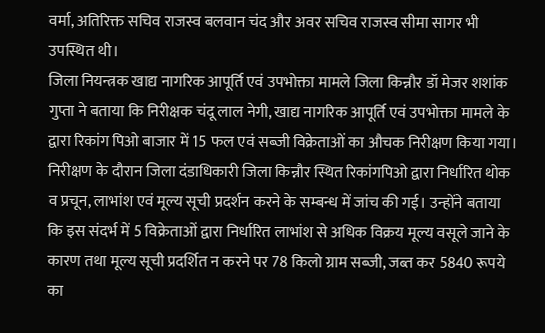वर्मा, अतिरिक्त सचिव राजस्व बलवान चंद और अवर सचिव राजस्व सीमा सागर भी उपस्थित थी।
जिला नियन्त्रक खाद्य नागरिक आपूर्ति एवं उपभोक्ता मामले जिला किन्नौर डॉ मेजर शशांक गुप्ता ने बताया कि निरीक्षक चंदू लाल नेगी, खाद्य नागरिक आपूर्ति एवं उपभोक्ता मामले के द्वारा रिकांग पिओ बाजार में 15 फल एवं सब्जी विक्रेताओं का औचक निरीक्षण किया गया। निरीक्षण के दौरान जिला दंडाधिकारी जिला किन्नौर स्थित रिकांगपिओ द्वारा निर्धारित थोक व प्रचून, लाभांश एवं मूल्य सूची प्रदर्शन करने के सम्बन्ध में जांच की गई। उन्होंने बताया कि इस संदर्भ में 5 विक्रेताओं द्वारा निर्धारित लाभांश से अधिक विक्रय मूल्य वसूले जाने के कारण तथा मूल्य सूची प्रदर्शित न करने पर 78 किलो ग्राम सब्जी, जब्त कर 5840 रूपये का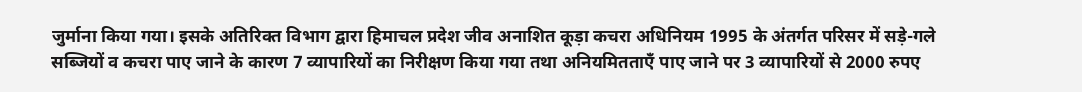जुर्माना किया गया। इसके अतिरिक्त विभाग द्वारा हिमाचल प्रदेश जीव अनाशित कूड़ा कचरा अधिनियम 1995 के अंतर्गत परिसर में सड़े-गले सब्जियों व कचरा पाए जाने के कारण 7 व्यापारियों का निरीक्षण किया गया तथा अनियमितताएँ पाए जाने पर 3 व्यापारियों से 2000 रुपए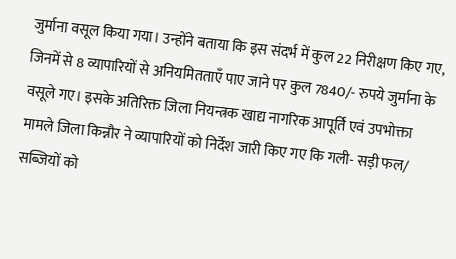जुर्माना वसूल किया गया। उन्होंने बताया कि इस संदर्भ में कुल 22 निरीक्षण किए गए, जिनमें से 8 व्यापारियों से अनियमितताएँ पाए जाने पर कुल 7840/- रुपये जुर्माना के वसूले गए। इसके अतिरिक्त जिला नियन्त्रक खाद्य नागरिक आपूर्ति एवं उपभोक्ता मामले जिला किन्नौर ने व्यापारियों को निर्देश जारी किए गए कि गली- सड़ी फल/ सब्जियों को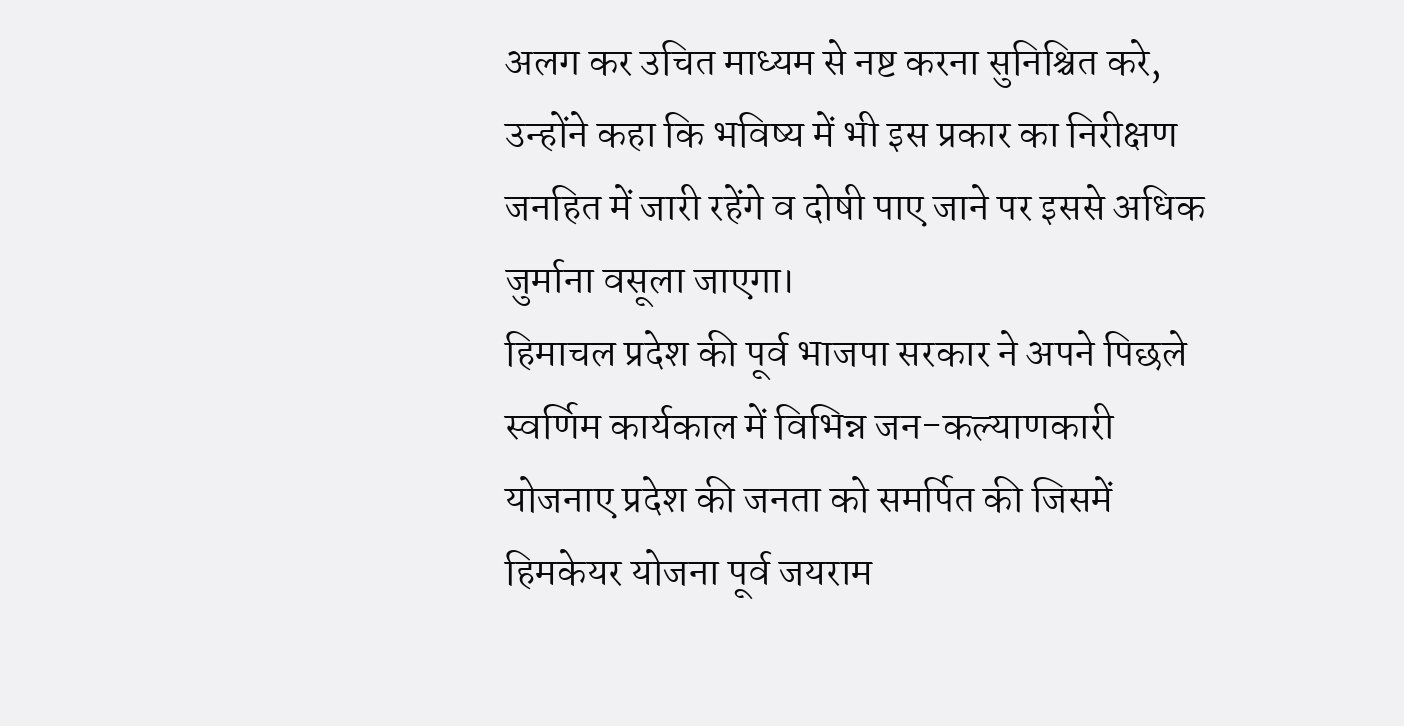अलग कर उचित माध्यम से नष्ट करना सुनिश्चित करे, उन्होंने कहा कि भविष्य में भी इस प्रकार का निरीक्षण जनहित में जारी रहेंगे व दोषी पाए जाने पर इससे अधिक जुर्माना वसूला जाएगा।
हिमाचल प्रदेश की पूर्व भाजपा सरकार ने अपने पिछले स्वर्णिम कार्यकाल में विभिन्न जन-कल्याणकारी योजनाए प्रदेश की जनता को समर्पित की जिसमें हिमकेयर योजना पूर्व जयराम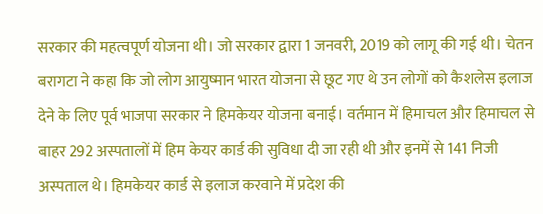सरकार की महत्वपूर्ण योजना थी। जो सरकार द्वारा 1 जनवरी, 2019 को लागू की गई थी। चेतन बरागटा ने कहा कि जो लोग आयुष्मान भारत योजना से छूट गए थे उन लोगों को कैशलेस इलाज देने के लिए पूर्व भाजपा सरकार ने हिमकेयर योजना बनाई। वर्तमान में हिमाचल और हिमाचल से बाहर 292 अस्पतालों में हिम केयर कार्ड की सुविधा दी जा रही थी और इनमें से 141 निजी अस्पताल थे। हिमकेयर कार्ड से इलाज करवाने में प्रदेश की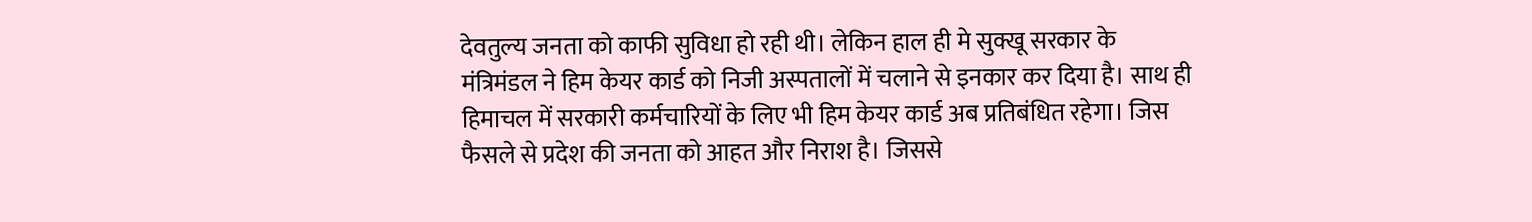देवतुल्य जनता को काफी सुविधा हो रही थी। लेकिन हाल ही मे सुक्खू सरकार के मंत्रिमंडल ने हिम केयर कार्ड को निजी अस्पतालों में चलाने से इनकार कर दिया है। साथ ही हिमाचल में सरकारी कर्मचारियों के लिए भी हिम केयर कार्ड अब प्रतिबंधित रहेगा। जिस फैसले से प्रदेश की जनता को आहत और निराश है। जिससे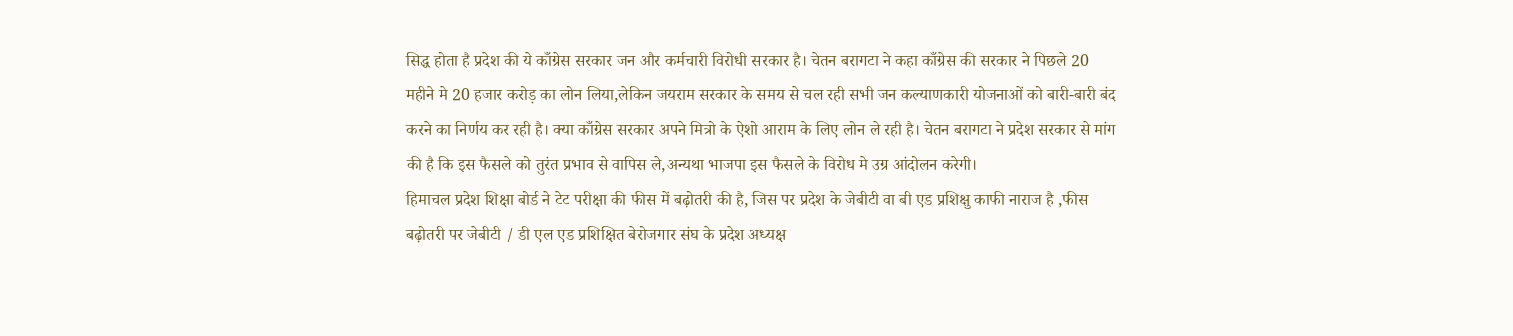सिद्ध होता है प्रदेश की ये काँग्रेस सरकार जन और कर्मचारी विरोधी सरकार है। चेतन बरागटा ने कहा काँग्रेस की सरकार ने पिछले 20 महीने मे 20 हजार करोड़ का लोन लिया,लेकिन जयराम सरकार के समय से चल रही सभी जन कल्याणकारी योजनाओं को बारी-बारी बंद करने का निर्णय कर रही है। क्या काँग्रेस सरकार अपने मित्रो के ऐशो आराम के लिए लोन ले रही है। चेतन बरागटा ने प्रदेश सरकार से मांग की है कि इस फैसले को तुरंत प्रभाव से वापिस ले,अन्यथा भाजपा इस फैसले के विरोध मे उग्र आंदोलन करेगी।
हिमाचल प्रदेश शिक्षा बोर्ड ने टेट परीक्षा की फीस में बढ़ोतरी की है, जिस पर प्रदेश के जेबीटी वा बी एड प्रशिक्षु काफी नाराज है ,फीस बढ़ोतरी पर जेबीटी / डी एल एड प्रशिक्षित बेरोजगार संघ के प्रदेश अध्यक्ष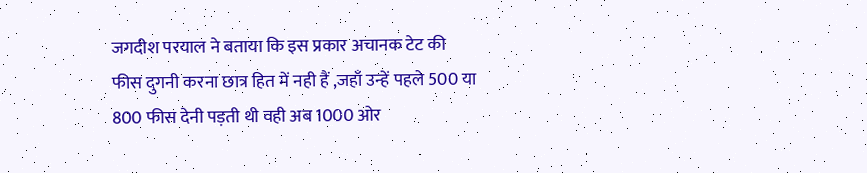जगदीश परयाल ने बताया कि इस प्रकार अचानक टेट की फीस दुगनी करना छात्र हित में नही हैं ,जहाँ उन्हें पहले 500 या 800 फीस देनी पड़ती थी वही अब 1000 ओर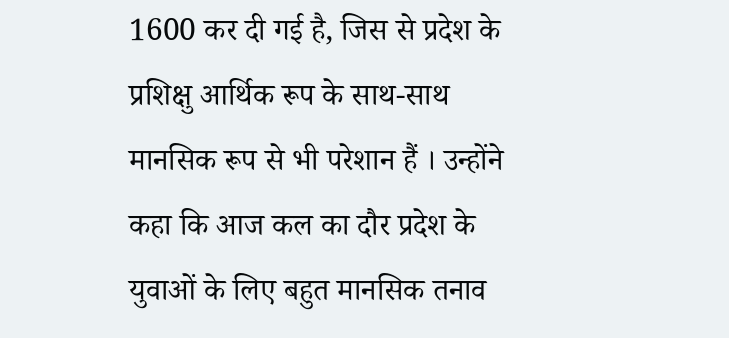1600 कर दी गई है, जिस से प्रदेश के प्रशिक्षु आर्थिक रूप के साथ-साथ मानसिक रूप से भी परेशान हैं । उन्होंने कहा कि आज कल का दौर प्रदेश के युवाओं के लिए बहुत मानसिक तनाव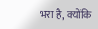भरा है, क्योंकि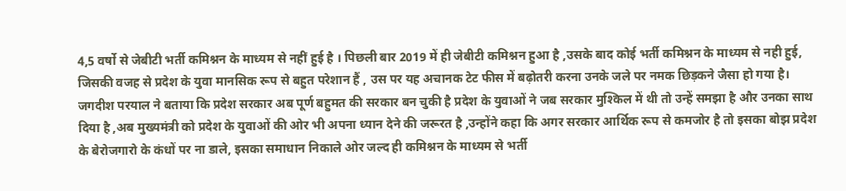4,5 वर्षो से जेबीटी भर्ती कमिश्नन के माध्यम से नहीं हुई है । पिछली बार 2019 में ही जेबीटी कमिश्नन हुआ है ,उसके बाद कोई भर्ती कमिश्नन के माध्यम से नही हुई, जिसकी वजह से प्रदेश के युवा मानसिक रूप से बहुत परेशान हैं , उस पर यह अचानक टेट फीस में बढ़ोतरी करना उनके जले पर नमक छिड़कने जैसा हो गया है। जगदीश परयाल ने बताया कि प्रदेश सरकार अब पूर्ण बहुमत की सरकार बन चुकी है प्रदेश के युवाओं ने जब सरकार मुश्किल में थी तो उन्हें समझा है और उनका साथ दिया है ,अब मुख्यमंत्री को प्रदेश के युवाओं की ओर भी अपना ध्यान देने की जरूरत है ,उन्होंने कहा कि अगर सरकार आर्थिक रूप से कमजोर है तो इसका बोझ प्रदेश के बेरोजगारो के कंधों पर ना डाले, इसका समाधान निकाले ओर जल्द ही कमिश्नन के माध्यम से भर्ती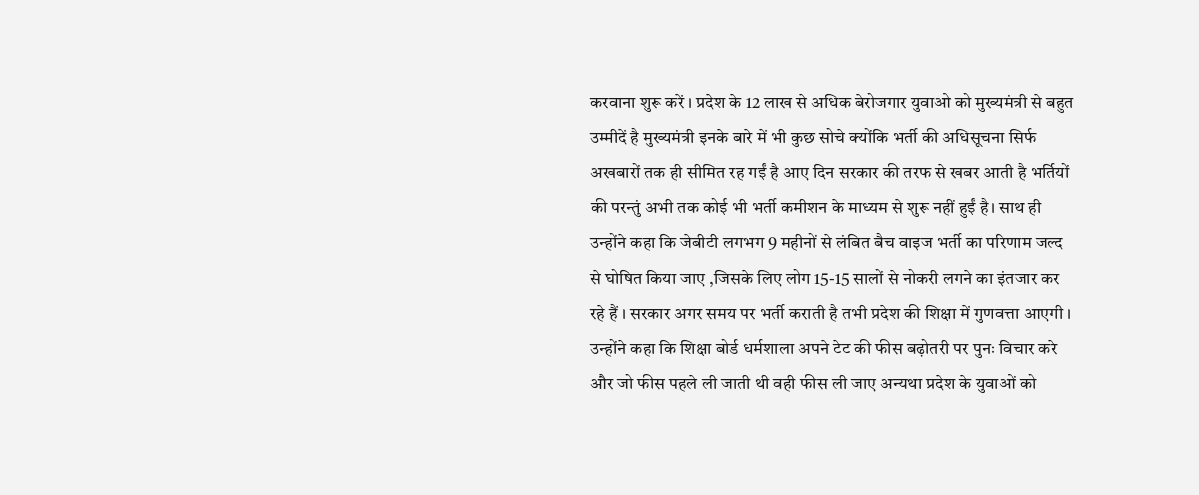करवाना शुरू करें । प्रदेश के 12 लाख से अधिक बेरोजगार युवाओ को मुख्यमंत्री से बहुत उम्मीदें है मुख्यमंत्री इनके बारे में भी कुछ सोचे क्योंकि भर्ती की अधिसूचना सिर्फ अखबारों तक ही सीमित रह गईं है आए दिन सरकार की तरफ से खबर आती है भर्तियों की परन्तुं अभी तक कोई भी भर्ती कमीशन के माध्यम से शुरू नहीं हुईं है। साथ ही उन्होंने कहा कि जेबीटी लगभग 9 महीनों से लंबित बैच वाइज भर्ती का परिणाम जल्द से घोषित किया जाए ,जिसके लिए लोग 15-15 सालों से नोकरी लगने का इंतजार कर रहे हैं । सरकार अगर समय पर भर्ती कराती है तभी प्रदेश की शिक्षा में गुणवत्ता आएगी । उन्होंने कहा कि शिक्षा बोर्ड धर्मशाला अपने टेट की फीस बढ़ोतरी पर पुनः विचार करे और जो फीस पहले ली जाती थी वही फीस ली जाए अन्यथा प्रदेश के युवाओं को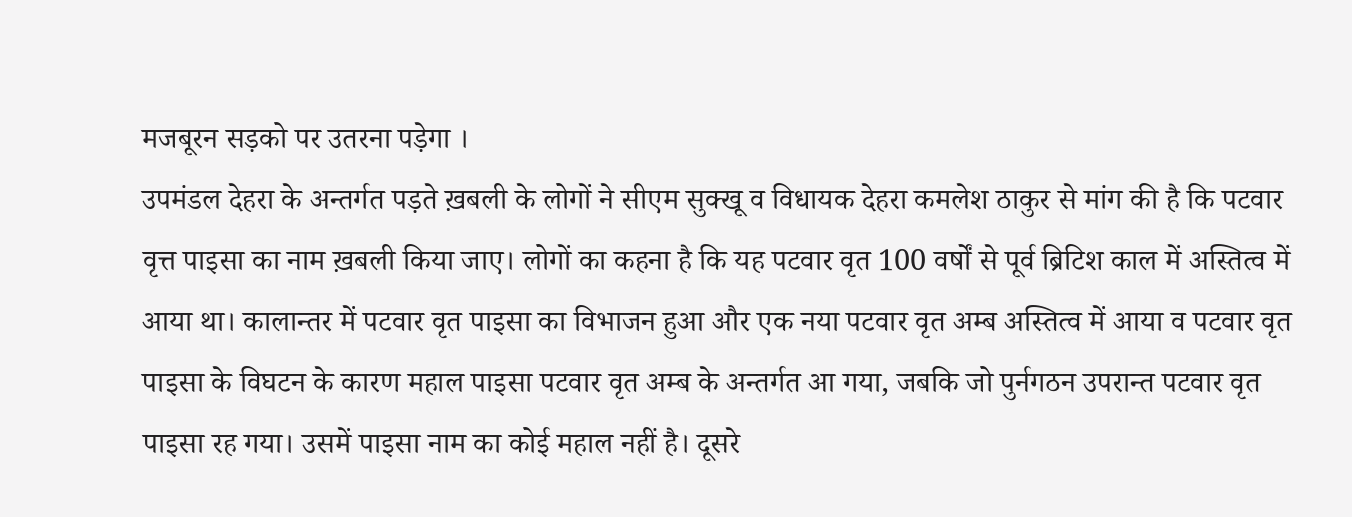मजबूरन सड़को पर उतरना पड़ेगा ।
उपमंडल देहरा के अन्तर्गत पड़ते ख़बली के लोगों ने सीएम सुक्खू व विधायक देहरा कमलेश ठाकुर से मांग की है कि पटवार वृत्त पाइसा का नाम ख़बली किया जाए। लोगों का कहना है कि यह पटवार वृत 100 वर्षों से पूर्व ब्रिटिश काल में अस्तित्व में आया था। कालान्तर में पटवार वृत पाइसा का विभाजन हुआ और एक नया पटवार वृत अम्ब अस्तित्व में आया व पटवार वृत पाइसा के विघटन के कारण महाल पाइसा पटवार वृत अम्ब के अन्तर्गत आ गया, जबकि जो पुर्नगठन उपरान्त पटवार वृत पाइसा रह गया। उसमें पाइसा नाम का कोई महाल नहीं है। दूसरे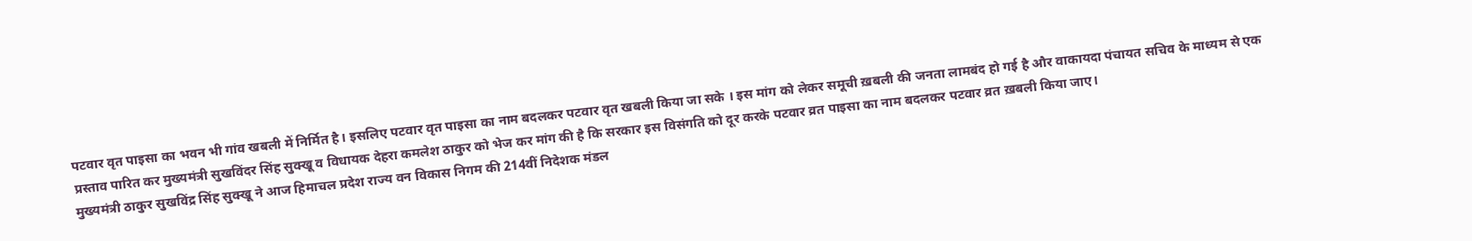पटवार वृत पाइसा का भवन भी गांव खबली में निर्मित है। इसलिए पटवार वृत पाइसा का नाम बदलकर पटवार वृत खबली किया जा सके । इस मांग को लेकर समूची ख़बली की जनता लामबंद हो गई है और वाकायदा पंचायत सचिव के माध्यम से एक प्रस्ताव पारित कर मुख्यमंत्री सुखविंदर सिंह सुक्खू व विधायक देहरा कमलेश ठाकुर को भेज कर मांग की है कि सरकार इस विसंगति को दूर करके पटवार व्रत पाइसा का नाम बदलकर पटवार व्रत ख़बली किया जाए।
मुख्यमंत्री ठाकुर सुखविंद्र सिंह सुक्खू ने आज हिमाचल प्रदेश राज्य वन विकास निगम की 214वीं निदेशक मंडल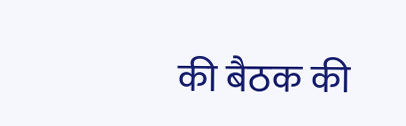की बैठक की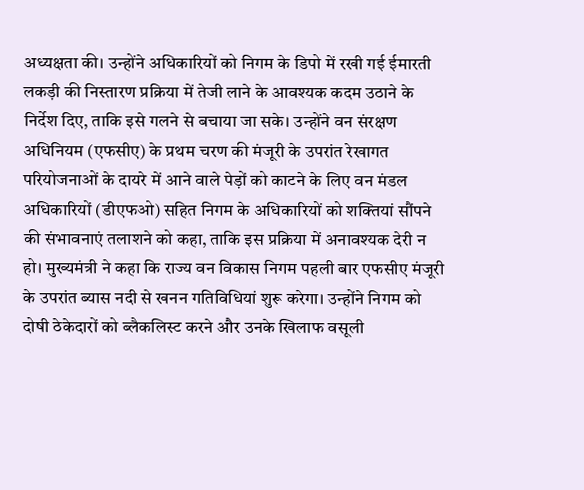अध्यक्षता की। उन्होंने अधिकारियों को निगम के डिपो में रखी गई ईमारती लकड़ी की निस्तारण प्रक्रिया में तेजी लाने के आवश्यक कदम उठाने के निर्देश दिए, ताकि इसे गलने से बचाया जा सके। उन्होंने वन संरक्षण अधिनियम (एफसीए) के प्रथम चरण की मंजूरी के उपरांत रेखागत परियोजनाओं के दायरे में आने वाले पेड़ों को काटने के लिए वन मंडल अधिकारियों (डीएफओ) सहित निगम के अधिकारियों को शक्तियां सौंपने की संभावनाएं तलाशने को कहा, ताकि इस प्रक्रिया में अनावश्यक देरी न हो। मुख्यमंत्री ने कहा कि राज्य वन विकास निगम पहली बार एफसीए मंजूरी के उपरांत ब्यास नदी से खनन गतिविधियां शुरू करेगा। उन्होंने निगम को दोषी ठेकेदारों को ब्लैकलिस्ट करने और उनके खिलाफ वसूली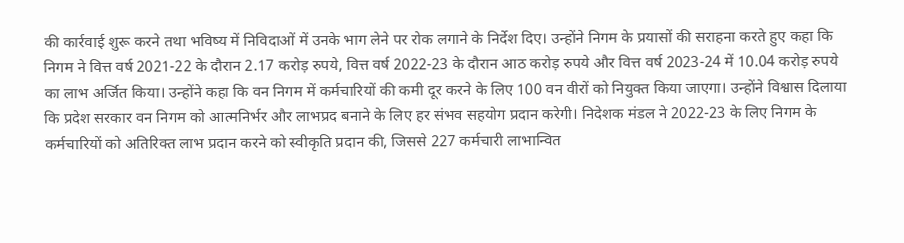की कार्रवाई शुरू करने तथा भविष्य में निविदाओं में उनके भाग लेने पर रोक लगाने के निर्देश दिए। उन्होंने निगम के प्रयासों की सराहना करते हुए कहा कि निगम ने वित्त वर्ष 2021-22 के दौरान 2.17 करोड़ रुपये, वित्त वर्ष 2022-23 के दौरान आठ करोड़ रुपये और वित्त वर्ष 2023-24 में 10.04 करोड़ रुपये का लाभ अर्जित किया। उन्होंने कहा कि वन निगम में कर्मचारियों की कमी दूर करने के लिए 100 वन वीरों को नियुक्त किया जाएगा। उन्होंने विश्वास दिलाया कि प्रदेश सरकार वन निगम को आत्मनिर्भर और लाभप्रद बनाने के लिए हर संभव सहयोग प्रदान करेगी। निदेशक मंडल ने 2022-23 के लिए निगम के कर्मचारियों को अतिरिक्त लाभ प्रदान करने को स्वीकृति प्रदान की, जिससे 227 कर्मचारी लाभान्वित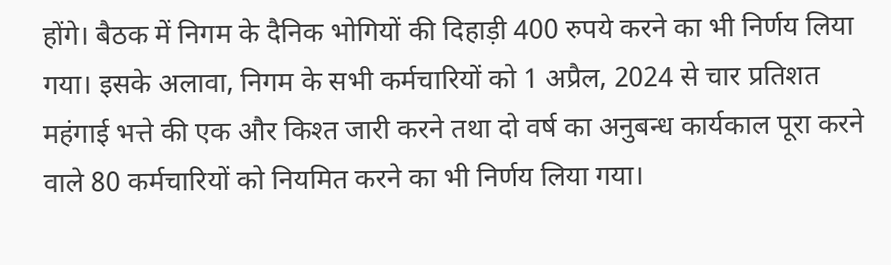होंगे। बैठक में निगम के दैनिक भोगियों की दिहाड़ी 400 रुपये करने का भी निर्णय लिया गया। इसके अलावा, निगम के सभी कर्मचारियों को 1 अप्रैल, 2024 से चार प्रतिशत महंगाई भत्ते की एक और किश्त जारी करने तथा दो वर्ष का अनुबन्ध कार्यकाल पूरा करने वाले 80 कर्मचारियों को नियमित करने का भी निर्णय लिया गया।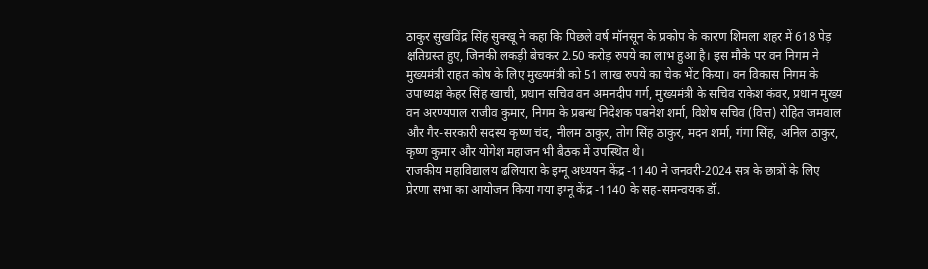ठाकुर सुखविंद्र सिंह सुक्खू ने कहा कि पिछले वर्ष मॉनसून के प्रकोप के कारण शिमला शहर में 618 पेड़ क्षतिग्रस्त हुए, जिनकी लकड़ी बेचकर 2.50 करोड़ रुपये का लाभ हुआ है। इस मौके पर वन निगम ने मुख्यमंत्री राहत कोष के लिए मुख्यमंत्री को 51 लाख रुपये का चेक भेंट किया। वन विकास निगम के उपाध्यक्ष केहर सिंह खाची, प्रधान सचिव वन अमनदीप गर्ग, मुख्यमंत्री के सचिव राकेश कंवर, प्रधान मुख्य वन अरण्यपाल राजीव कुमार, निगम के प्रबन्ध निदेशक पबनेश शर्मा, विशेष सचिव (वित्त) रोहित जमवाल और गैर-सरकारी सदस्य कृष्ण चंद, नीलम ठाकुर, तोग सिंह ठाकुर, मदन शर्मा, गंगा सिंह, अनिल ठाकुर, कृष्ण कुमार और योगेश महाजन भी बैठक में उपस्थित थे।
राजकीय महाविद्यालय ढलियारा के इग्नू अध्ययन केंद्र -1140 ने जनवरी-2024 सत्र के छात्रों के लिए प्रेरणा सभा का आयोजन किया गया इग्नू केंद्र -1140 के सह-समन्वयक डॉ.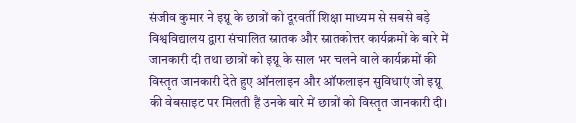संजीव कुमार ने इग्नू के छात्रों को दूरवर्ती शिक्षा माध्यम से सबसे बड़े विश्वविद्यालय द्वारा संचालित स्नातक और स्नातकोत्तर कार्यक्रमों के बारे में जानकारी दी तथा छात्रों को इग्नू के साल भर चलने वाले कार्यक्रमों की विस्तृत जानकारी देते हुए ऑनलाइन और ऑफलाइन सुविधाएं जो इग्नू की वेबसाइट पर मिलती हैं उनके बारे में छात्रों को विस्तृत जानकारी दी।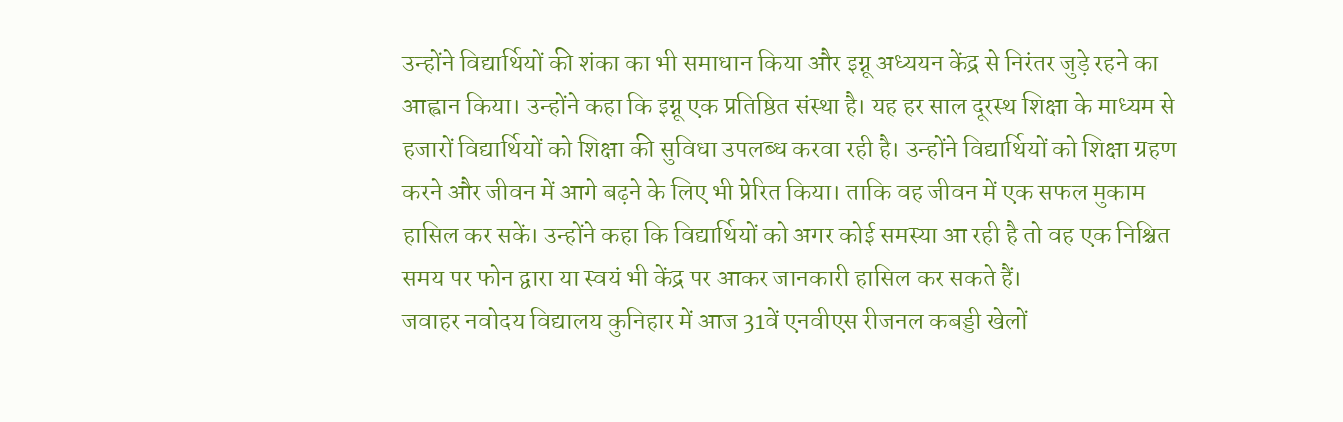उन्होंने विद्यार्थियों की शंका का भी समाधान किया और इग्नू अध्ययन केंद्र से निरंतर जुड़े रहने का आह्वान किया। उन्होंने कहा कि इग्नू एक प्रतिष्ठित संस्था है। यह हर साल दूरस्थ शिक्षा के माध्यम से हजारों विद्यार्थियों को शिक्षा की सुविधा उपलब्ध करवा रही है। उन्होंने विद्यार्थियों को शिक्षा ग्रहण करने और जीवन में आगे बढ़ने के लिए भी प्रेरित किया। ताकि वह जीवन में एक सफल मुकाम हासिल कर सकें। उन्होंने कहा कि विद्यार्थियों को अगर कोई समस्या आ रही है तो वह एक निश्चित समय पर फोन द्वारा या स्वयं भी केंद्र पर आकर जानकारी हासिल कर सकते हैं।
जवाहर नवोदय विद्यालय कुनिहार में आज 31वें एनवीएस रीजनल कबड्डी खेलों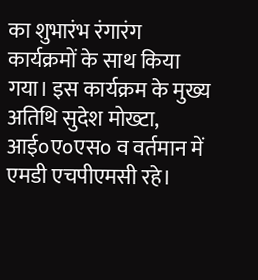का शुभारंभ रंगारंग कार्यक्रमों के साथ किया गया। इस कार्यक्रम के मुख्य अतिथि सुदेश मोख्टा, आई०ए०एस० व वर्तमान में एमडी एचपीएमसी रहे।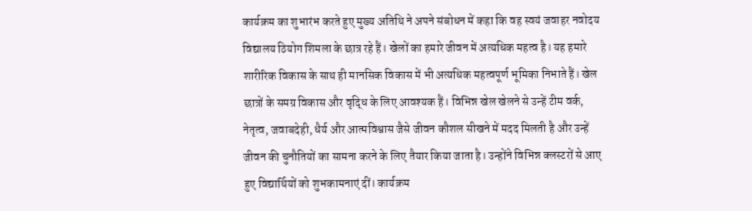कार्यक्रम का शुभारंभ करते हुए मुख्य अतिथि ने अपने संबोधन में कहा कि वह स्वयं जवाहर नवोदय विद्यालय ठियोग शिमला के छात्र रहे हैं। खेलों का हमारे जीवन में अत्यधिक महत्व है। यह हमारे शारीरिक विकास के साथ ही मानसिक विकास में भी अत्यधिक महत्वपूर्ण भूमिका निभाते हैं। खेल छात्रों के समग्र विकास और वृद्धि के लिए आवश्यक हैं। विभिन्न खेल खेलने से उन्हें टीम वर्क, नेतृत्व, जवाबदेही, धैर्य और आत्मविश्वास जैसे जीवन कौशल सीखने में मदद मिलती है और उन्हें जीवन की चुनौतियों का सामना करने के लिए तैयार किया जाता है। उन्होंने विभिन्न क्लस्टरों से आए हुए विद्यार्थियों को शुभकामनाएं दीं। कार्यक्रम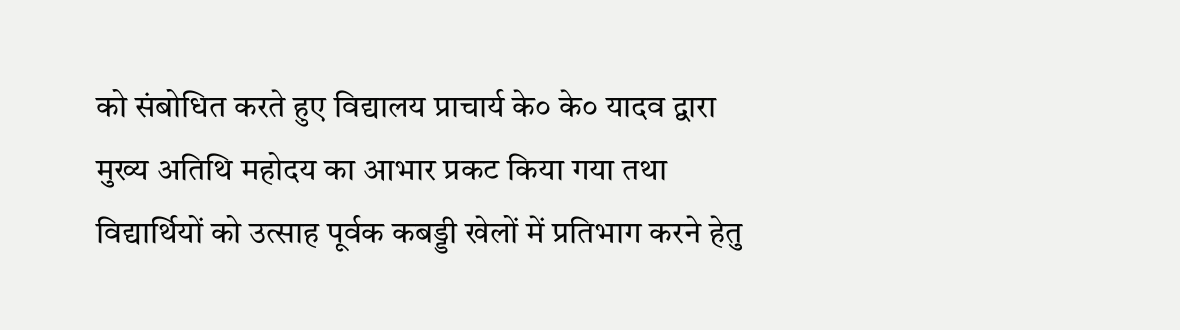को संबोधित करते हुए विद्यालय प्राचार्य के० के० यादव द्वारा मुख्य अतिथि महोदय का आभार प्रकट किया गया तथा विद्यार्थियों को उत्साह पूर्वक कबड्डी खेलों में प्रतिभाग करने हेतु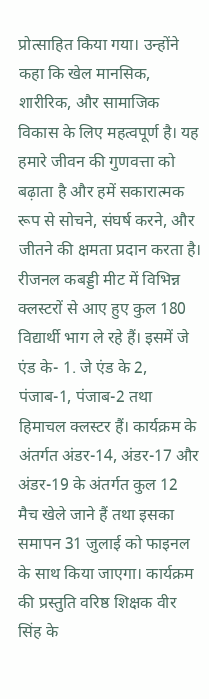प्रोत्साहित किया गया। उन्होंने कहा कि खेल मानसिक, शारीरिक, और सामाजिक विकास के लिए महत्वपूर्ण है। यह हमारे जीवन की गुणवत्ता को बढ़ाता है और हमें सकारात्मक रूप से सोचने, संघर्ष करने, और जीतने की क्षमता प्रदान करता है। रीजनल कबड्डी मीट में विभिन्न क्लस्टरों से आए हुए कुल 180 विद्यार्थी भाग ले रहे हैं। इसमें जे एंड के- 1. जे एंड के 2, पंजाब-1, पंजाब-2 तथा हिमाचल क्लस्टर हैं। कार्यक्रम के अंतर्गत अंडर-14, अंडर-17 और अंडर-19 के अंतर्गत कुल 12 मैच खेले जाने हैं तथा इसका समापन 31 जुलाई को फाइनल के साथ किया जाएगा। कार्यक्रम की प्रस्तुति वरिष्ठ शिक्षक वीर सिंह के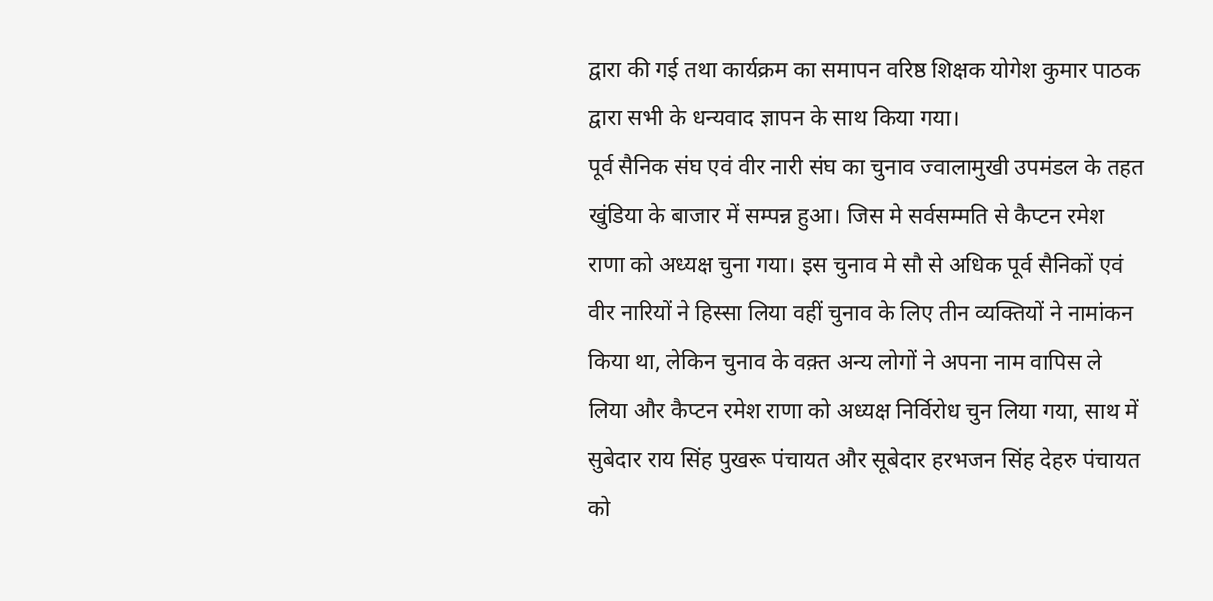द्वारा की गई तथा कार्यक्रम का समापन वरिष्ठ शिक्षक योगेश कुमार पाठक द्वारा सभी के धन्यवाद ज्ञापन के साथ किया गया।
पूर्व सैनिक संघ एवं वीर नारी संघ का चुनाव ज्वालामुखी उपमंडल के तहत खुंडिया के बाजार में सम्पन्न हुआ। जिस मे सर्वसम्मति से कैप्टन रमेश राणा को अध्यक्ष चुना गया। इस चुनाव मे सौ से अधिक पूर्व सैनिकों एवं वीर नारियों ने हिस्सा लिया वहीं चुनाव के लिए तीन व्यक्तियों ने नामांकन किया था, लेकिन चुनाव के वक़्त अन्य लोगों ने अपना नाम वापिस ले लिया और कैप्टन रमेश राणा को अध्यक्ष निर्विरोध चुन लिया गया, साथ में सुबेदार राय सिंह पुखरू पंचायत और सूबेदार हरभजन सिंह देहरु पंचायत को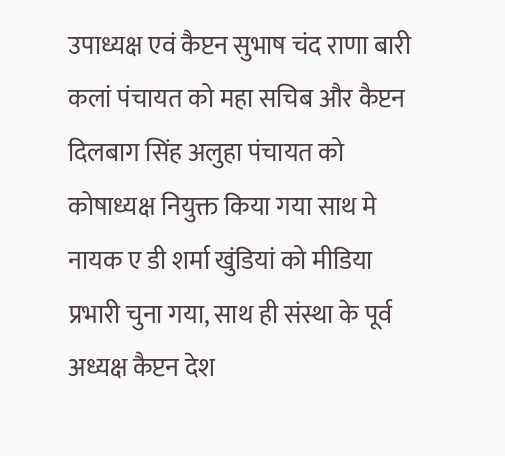उपाध्यक्ष एवं कैप्टन सुभाष चंद राणा बारी कलां पंचायत को महा सचिब और कैप्टन दिलबाग सिंह अलुहा पंचायत को कोषाध्यक्ष नियुक्त किया गया साथ मे नायक ए डी शर्मा खुंडियां को मीडिया प्रभारी चुना गया, साथ ही संस्था के पूर्व अध्यक्ष कैप्टन देश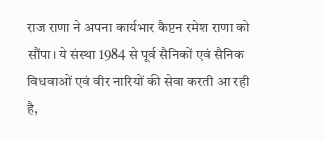राज राणा ने अपना कार्यभार कैप्टन रमेश राणा को सौंपा। ये संस्था 1984 से पूर्व सैनिकों एवं सैनिक विधवाओं एवं वीर नारियों की सेवा करती आ रही है,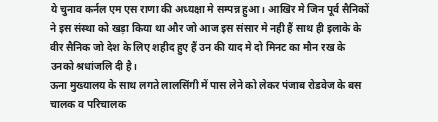ये चुनाव कर्नल एम एस राणा की अध्यक्षा मे सम्पन्न हुआ। आखिर मे जिन पूर्व सैनिकों ने इस संस्था को खड़ा किया था और जो आज इस संसार मे नही हैं साथ ही इलाके के वीर सैनिक जो देश के लिए शहीद हुए हैं उन की याद मे दो मिनट का मौन रख के उनको श्रधांजलि दी है।
ऊना मुख्यालय के साथ लगते लालसिंगी में पास लेने को लेकर पंजाब रोडवेज के बस चालक व परिचालक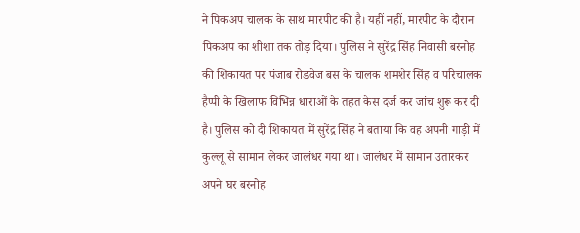ने पिकअप चालक के साथ मारपीट की है। यहीं नहीं, मारपीट के दौरान पिकअप का शीशा तक तोड़ दिया। पुलिस ने सुरेंद्र सिंह निवासी बरनोह की शिकायत पर पंजाब रोडवेज बस के चालक शमशेर सिंह व परिचालक हैप्पी के खिलाफ विभिन्न धाराओं के तहत केस दर्ज कर जांच शुरू कर दी है। पुलिस को दी शिकायत में सुरेंद्र सिंह ने बताया कि वह अपनी गाड़ी में कुल्लू से सामान लेकर जालंधर गया था। जालंधर में सामान उतारकर अपने घर बरनोह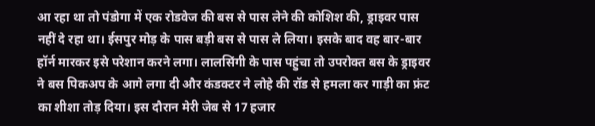आ रहा था तो पंडोगा में एक रोडवेज की बस से पास लेने की कोशिश की, ड्राइवर पास नहीं दे रहा था। ईसपुर मोड़ के पास बड़ी बस से पास ले लिया। इसके बाद वह बार-बार हॉर्न मारकर इसे परेशान करने लगा। लालसिंगी के पास पहुंचा तो उपरोक्त बस के ड्राइवर ने बस पिकअप के आगे लगा दी और कंडक्टर ने लोहे की रॉड से हमला कर गाड़ी का फ्रंट का शीशा तोड़ दिया। इस दौरान मेरी जेब से 17 हजार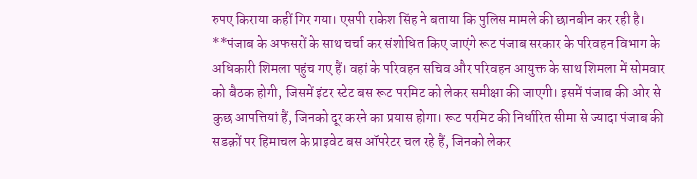रुपए किराया कहीं गिर गया। एसपी राकेश सिंह ने बताया कि पुलिस मामले की छानबीन कर रही है।
**पंजाब के अफसरों के साथ चर्चा कर संशोधित किए जाएंगे रूट पंजाब सरकार के परिवहन विभाग के अधिकारी शिमला पहुंच गए हैं। वहां के परिवहन सचिव और परिवहन आयुक्त के साथ शिमला में सोमवार को बैठक होगी, जिसमें इंटर स्टेट बस रूट परमिट को लेकर समीक्षा की जाएगी। इसमें पंजाब की ओर से कुछ आपत्तियां हैं, जिनको दूर करने का प्रयास होगा। रूट परमिट की निर्धारित सीमा से ज्यादा पंजाब की सडक़ों पर हिमाचल के प्राइवेट बस ऑपरेटर चल रहे हैं, जिनको लेकर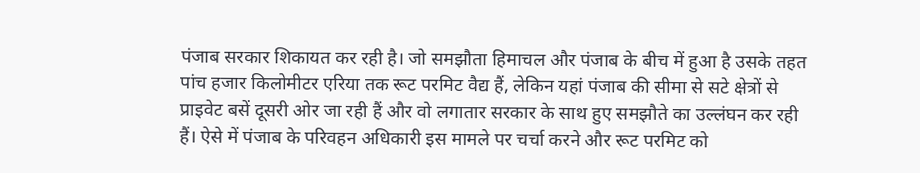पंजाब सरकार शिकायत कर रही है। जो समझौता हिमाचल और पंजाब के बीच में हुआ है उसके तहत पांच हजार किलोमीटर एरिया तक रूट परमिट वैद्य हैं, लेकिन यहां पंजाब की सीमा से सटे क्षेत्रों से प्राइवेट बसें दूसरी ओर जा रही हैं और वो लगातार सरकार के साथ हुए समझौते का उल्लंघन कर रही हैं। ऐसे में पंजाब के परिवहन अधिकारी इस मामले पर चर्चा करने और रूट परमिट को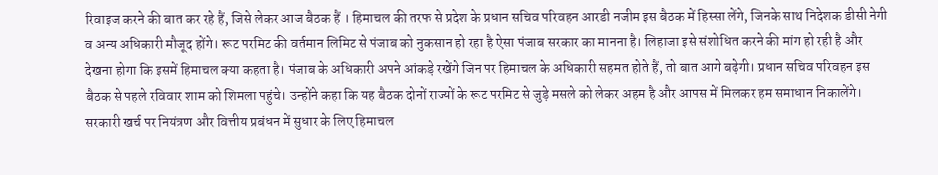रिवाइज करने की बात कर रहे हैं, जिसे लेकर आज बैठक हैं । हिमाचल की तरफ से प्रदेश के प्रधान सचिव परिवहन आरडी नजीम इस बैठक में हिस्सा लेंगे, जिनके साथ निदेशक डीसी नेगी व अन्य अधिकारी मौजूद होंगे। रूट परमिट की वर्तमान लिमिट से पंजाब को नुकसान हो रहा है ऐसा पंजाब सरकार का मानना है। लिहाजा इसे संशोधित करने की मांग हो रही है और देखना होगा कि इसमें हिमाचल क्या कहता है। पंजाब के अधिकारी अपने आंकड़े रखेंगे जिन पर हिमाचल के अधिकारी सहमत होते हैं, तो बात आगे बढ़ेगी। प्रधान सचिव परिवहन इस बैठक से पहले रविवार शाम को शिमला पहुंचे। उन्होंने कहा कि यह बैठक दोनों राज्यों के रूट परमिट से जुड़े मसले को लेकर अहम है और आपस में मिलकर हम समाधान निकालेंगे।
सरकारी खर्च पर नियंत्रण और वित्तीय प्रबंधन में सुधार के लिए हिमाचल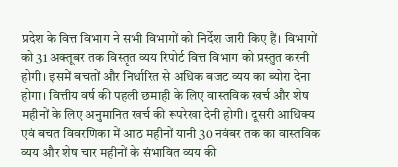प्रदेश के वित्त विभाग ने सभी विभागों को निर्देश जारी किए हैं। विभागों को 31 अक्तूबर तक विस्तृत व्यय रिपोर्ट वित्त विभाग को प्रस्तुत करनी होगी। इसमें बचतों और निर्धारित से अधिक बजट व्यय का ब्योरा देना होगा। वित्तीय वर्ष की पहली छमाही के लिए वास्तविक खर्च और शेष महीनों के लिए अनुमानित खर्च की रूपरेखा देनी होगी। दूसरी आधिक्य एवं बचत विवरणिका में आठ महीनों यानी 30 नवंबर तक का वास्तविक व्यय और शेष चार महीनों के संभावित व्यय की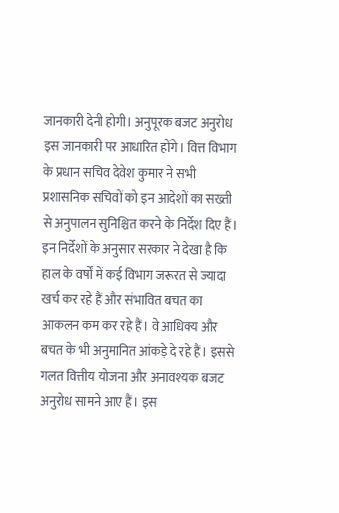जानकारी देनी होगी। अनुपूरक बजट अनुरोध इस जानकारी पर आधारित होंगे। वित्त विभाग के प्रधान सचिव देवेश कुमार ने सभी प्रशासनिक सचिवों को इन आदेशों का सख्ती से अनुपालन सुनिश्चित करने के निर्देश दिए हैं। इन निर्देशों के अनुसार सरकार ने देखा है कि हाल के वर्षों में कई विभाग जरूरत से ज्यादा खर्च कर रहे हैं और संभावित बचत का आकलन कम कर रहे हैं। वे आधिक्य और बचत के भी अनुमानित आंकड़े दे रहे हैं। इससे गलत वित्तीय योजना और अनावश्यक बजट अनुरोध सामने आए हैं। इस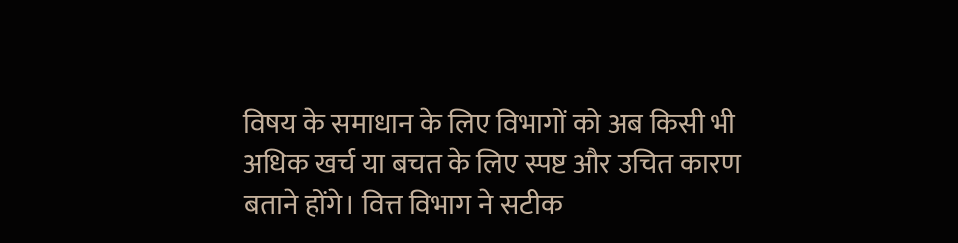विषय के समाधान के लिए विभागों को अब किसी भी अधिक खर्च या बचत के लिए स्पष्ट और उचित कारण बताने होंगे। वित्त विभाग ने सटीक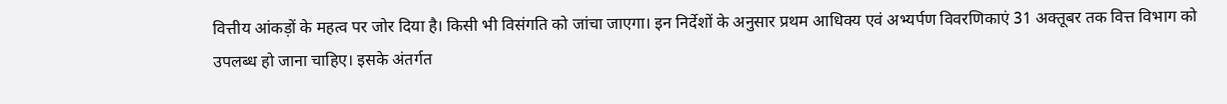वित्तीय आंकड़ों के महत्व पर जोर दिया है। किसी भी विसंगति को जांचा जाएगा। इन निर्देशों के अनुसार प्रथम आधिक्य एवं अभ्यर्पण विवरणिकाएं 31 अक्तूबर तक वित्त विभाग को उपलब्ध हो जाना चाहिए। इसके अंतर्गत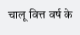चालू वित्त वर्ष के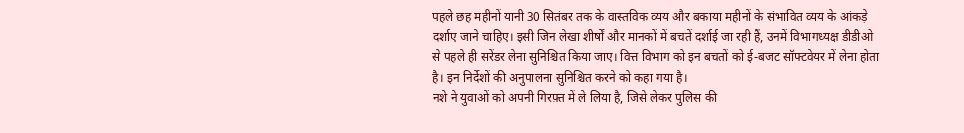पहले छह महीनों यानी 30 सितंबर तक के वास्तविक व्यय और बकाया महीनों के संभावित व्यय के आंकड़े दर्शाए जाने चाहिए। इसी जिन लेखा शीर्षों और मानकों में बचतें दर्शाई जा रही हैं, उनमें विभागध्यक्ष डीडीओ से पहले ही सरेंडर लेना सुनिश्चित किया जाए। वित्त विभाग को इन बचतों को ई-बजट सॉफ्टवेयर में लेना होता है। इन निर्देशों की अनुपालना सुनिश्चित करने को कहा गया है।
नशे ने युवाओं को अपनी गिरफ़्त में ले लिया है, जिसे लेकर पुलिस की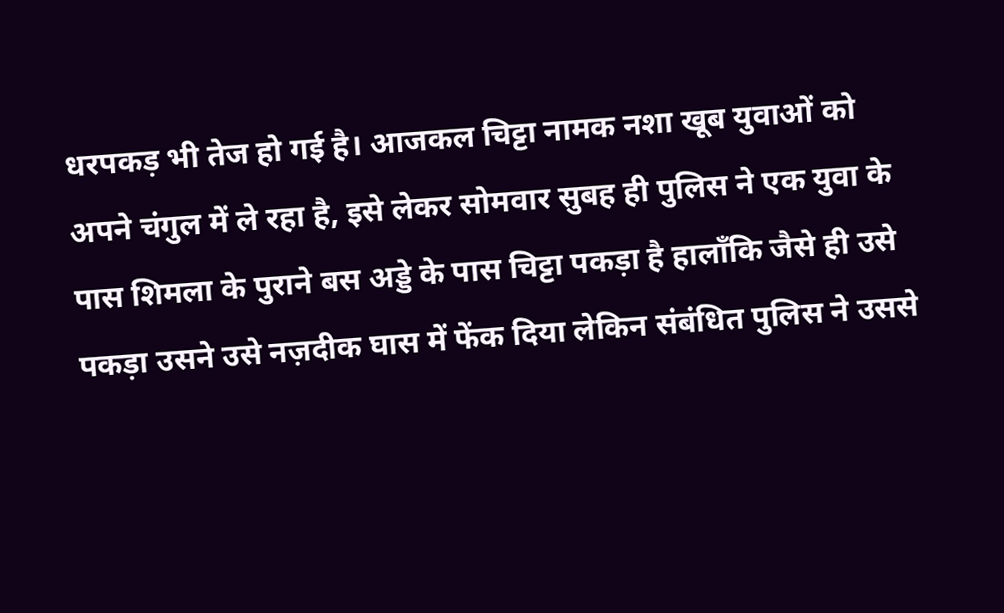धरपकड़ भी तेज हो गई है। आजकल चिट्टा नामक नशा खूब युवाओं को अपने चंगुल में ले रहा है, इसे लेकर सोमवार सुबह ही पुलिस ने एक युवा के पास शिमला के पुराने बस अड्डे के पास चिट्टा पकड़ा है हालाँकि जैसे ही उसे पकड़ा उसने उसे नज़दीक घास में फेंक दिया लेकिन संबंधित पुलिस ने उससे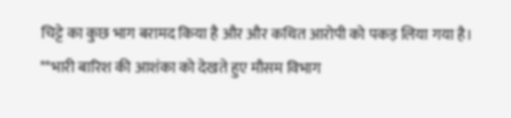चिट्टे का कुछ भाग बरामद किया है और और कथित आरोपी को पकड़ लिया गया है।
**भारी बारिश की आशंका को देखते हुए मौसम विभाग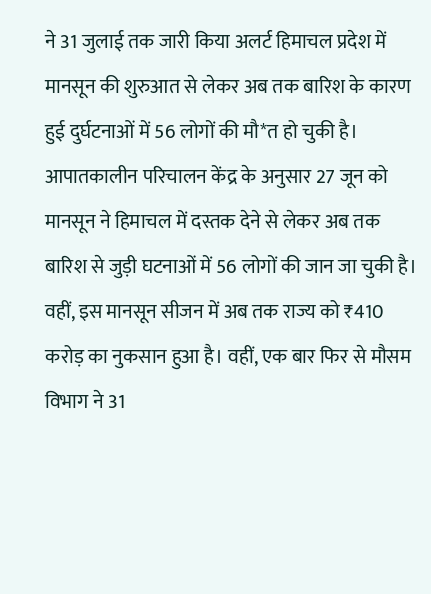ने 31 जुलाई तक जारी किया अलर्ट हिमाचल प्रदेश में मानसून की शुरुआत से लेकर अब तक बारिश के कारण हुई दुर्घटनाओं में 56 लोगों की मौ*त हो चुकी है। आपातकालीन परिचालन केंद्र के अनुसार 27 जून को मानसून ने हिमाचल में दस्तक देने से लेकर अब तक बारिश से जुड़ी घटनाओं में 56 लोगों की जान जा चुकी है। वहीं, इस मानसून सीजन में अब तक राज्य को ₹410 करोड़ का नुकसान हुआ है। वहीं, एक बार फिर से मौसम विभाग ने 31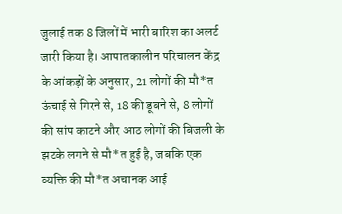जुलाई तक 8 जिलों में भारी बारिश का अलर्ट जारी किया है। आपातकालीन परिचालन केंद्र के आंकड़ों के अनुसार, 21 लोगों की मौ*त ऊंचाई से गिरने से, 18 की डूबने से, 8 लोगों की सांप काटने और आठ लोगों की बिजली के झटके लगने से मौ*त हुई है, जबकि एक व्यक्ति की मौ*त अचानक आई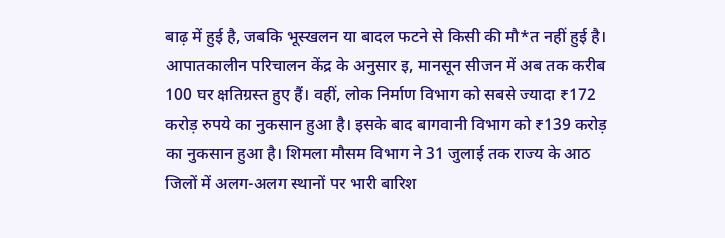बाढ़ में हुई है, जबकि भूस्खलन या बादल फटने से किसी की मौ*त नहीं हुई है। आपातकालीन परिचालन केंद्र के अनुसार इ, मानसून सीजन में अब तक करीब 100 घर क्षतिग्रस्त हुए हैं। वहीं, लोक निर्माण विभाग को सबसे ज्यादा ₹172 करोड़ रुपये का नुकसान हुआ है। इसके बाद बागवानी विभाग को ₹139 करोड़ का नुकसान हुआ है। शिमला मौसम विभाग ने 31 जुलाई तक राज्य के आठ जिलों में अलग-अलग स्थानों पर भारी बारिश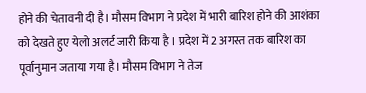होने की चेतावनी दी है। मौसम विभाग ने प्रदेश में भारी बारिश होने की आशंका को देखते हुए येलो अलर्ट जारी किया है । प्रदेश में 2 अगस्त तक बारिश का पूर्वानुमान जताया गया है। मौसम विभाग ने तेज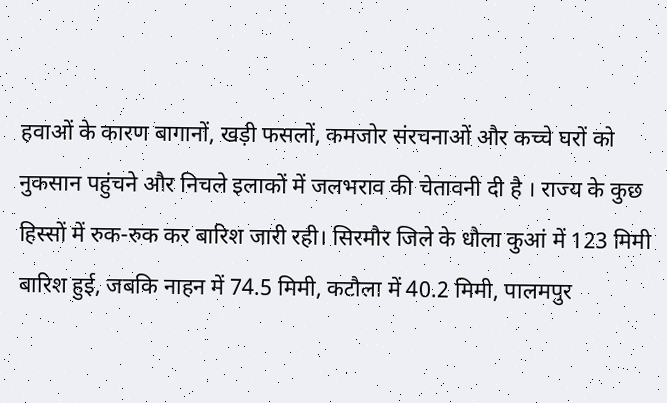हवाओं के कारण बागानों, खड़ी फसलों, कमजोर संरचनाओं और कच्चे घरों को नुकसान पहुंचने और निचले इलाकों में जलभराव की चेतावनी दी है । राज्य के कुछ हिस्सों में रुक-रुक कर बारिश जारी रही। सिरमौर जिले के धौला कुआं में 123 मिमी बारिश हुई, जबकि नाहन में 74.5 मिमी, कटौला में 40.2 मिमी, पालमपुर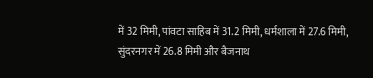में 32 मिमी, पांवटा साहिब में 31.2 मिमी, धर्मशाला में 27.6 मिमी, सुंदरनगर में 26.8 मिमी और बैजनाथ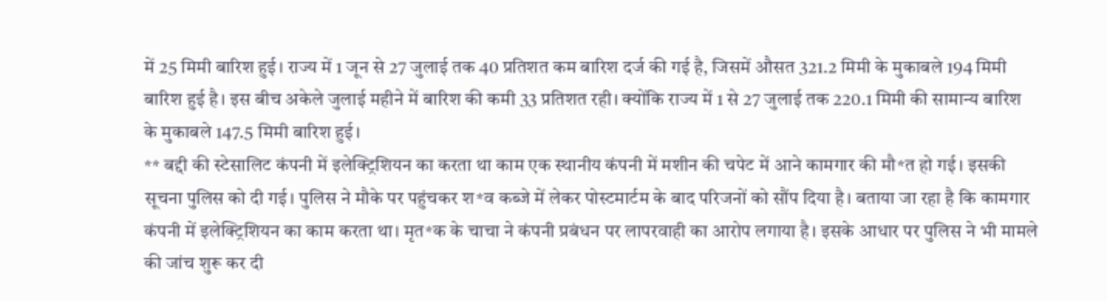में 25 मिमी बारिश हुई। राज्य में 1 जून से 27 जुलाई तक 40 प्रतिशत कम बारिश दर्ज की गई है, जिसमें औसत 321.2 मिमी के मुकाबले 194 मिमी बारिश हुई है। इस बीच अकेले जुलाई महीने में बारिश की कमी 33 प्रतिशत रही। क्योंकि राज्य में 1 से 27 जुलाई तक 220.1 मिमी की सामान्य बारिश के मुकाबले 147.5 मिमी बारिश हुई।
** बद्दी की स्टेसालिट कंपनी में इलेक्ट्रिशियन का करता था काम एक स्थानीय कंपनी में मशीन की चपेट में आने कामगार की मौ*त हो गई। इसकी सूचना पुलिस को दी गई। पुलिस ने मौके पर पहुंचकर श*व कब्जे में लेकर पोस्टमार्टम के बाद परिजनों को सौंप दिया है। बताया जा रहा है कि कामगार कंपनी में इलेक्ट्रिशियन का काम करता था। मृत*क के चाचा ने कंपनी प्रबंधन पर लापरवाही का आरोप लगाया है। इसके आधार पर पुलिस ने भी मामले की जांच शुरू कर दी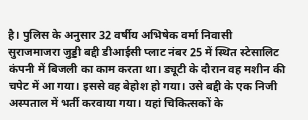है। पुलिस के अनुसार 32 वर्षीय अभिषेक वर्मा निवासी सुराजमाजरा जुड्डी बद्दी डीआईसी प्लाट नंबर 25 में स्थित स्टेसालिट कंपनी में बिजली का काम करता था। ड्यूटी के दौरान वह मशीन की चपेट में आ गया। इससे वह बेहोश हो गया। उसे बद्दी के एक निजी अस्पताल में भर्ती करवाया गया। यहां चिकित्सकों के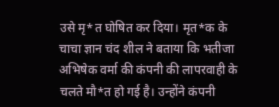उसे मृ*त घोषित कर दिया। मृत*क के चाचा ज्ञान चंद शील ने बताया कि भतीजा अभिषेक वर्मा की कंपनी की लापरवाही के चलते मौ*त हो गई है। उन्होंने कंपनी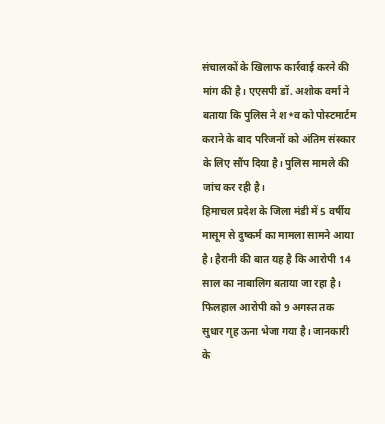संचालकों के खिलाफ कार्रवाई करने की मांग की है। एएसपी डॉ. अशोक वर्मा ने बताया कि पुलिस ने श*व को पोस्टमार्टम कराने के बाद परिजनों को अंतिम संस्कार के लिए सौंप दिया है। पुलिस मामले की जांच कर रही है।
हिमाचल प्रदेश के जिला मंडी में 5 वर्षीय मासूम से दुष्कर्म का मामला सामने आया है। हैरानी की बात यह है कि आरोपी 14 साल का नाबालिग बताया जा रहा है। फिलहाल आरोपी को 9 अगस्त तक सुधार गृह ऊना भेजा गया है। जानकारी के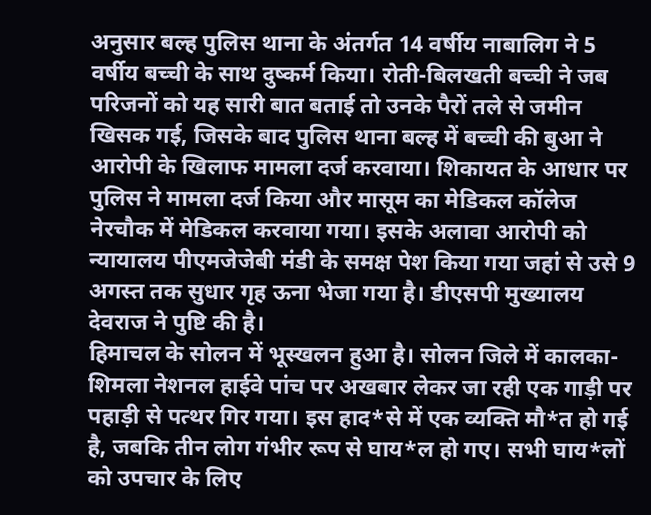अनुसार बल्ह पुलिस थाना के अंतर्गत 14 वर्षीय नाबालिग ने 5 वर्षीय बच्ची के साथ दुष्कर्म किया। रोती-बिलखती बच्ची ने जब परिजनों को यह सारी बात बताई तो उनके पैरों तले से जमीन खिसक गई, जिसके बाद पुलिस थाना बल्ह में बच्ची की बुआ ने आरोपी के खिलाफ मामला दर्ज करवाया। शिकायत के आधार पर पुलिस ने मामला दर्ज किया और मासूम का मेडिकल कॉलेज नेरचौक में मेडिकल करवाया गया। इसके अलावा आरोपी को न्यायालय पीएमजेजेबी मंडी के समक्ष पेश किया गया जहां से उसे 9 अगस्त तक सुधार गृह ऊना भेजा गया है। डीएसपी मुख्यालय देवराज ने पुष्टि की है।
हिमाचल के सोलन में भूस्खलन हुआ है। सोलन जिले में कालका-शिमला नेशनल हाईवे पांच पर अखबार लेकर जा रही एक गाड़ी पर पहाड़ी से पत्थर गिर गया। इस हाद*से में एक व्यक्ति मौ*त हो गई है, जबकि तीन लोग गंभीर रूप से घाय*ल हो गए। सभी घाय*लों को उपचार के लिए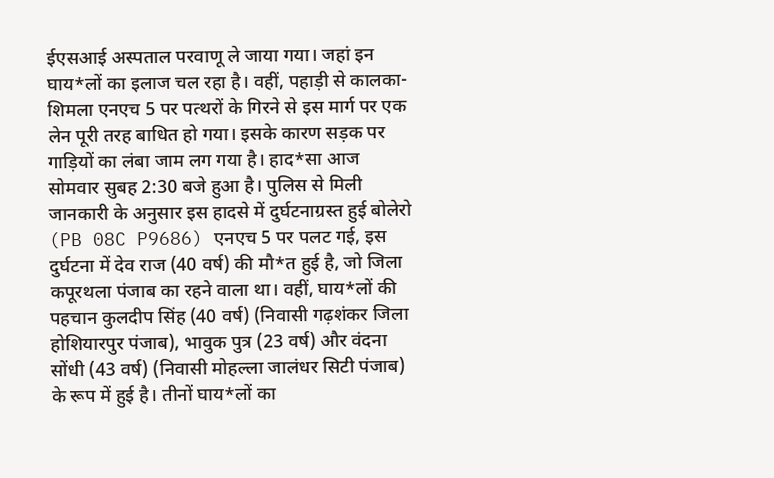ईएसआई अस्पताल परवाणू ले जाया गया। जहां इन घाय*लों का इलाज चल रहा है। वहीं, पहाड़ी से कालका-शिमला एनएच 5 पर पत्थरों के गिरने से इस मार्ग पर एक लेन पूरी तरह बाधित हो गया। इसके कारण सड़क पर गाड़ियों का लंबा जाम लग गया है। हाद*सा आज सोमवार सुबह 2:30 बजे हुआ है। पुलिस से मिली जानकारी के अनुसार इस हादसे में दुर्घटनाग्रस्त हुई बोलेरो (PB 08C P9686) एनएच 5 पर पलट गई, इस दुर्घटना में देव राज (40 वर्ष) की मौ*त हुई है, जो जिला कपूरथला पंजाब का रहने वाला था। वहीं, घाय*लों की पहचान कुलदीप सिंह (40 वर्ष) (निवासी गढ़शंकर जिला होशियारपुर पंजाब), भावुक पुत्र (23 वर्ष) और वंदना सोंधी (43 वर्ष) (निवासी मोहल्ला जालंधर सिटी पंजाब) के रूप में हुई है। तीनों घाय*लों का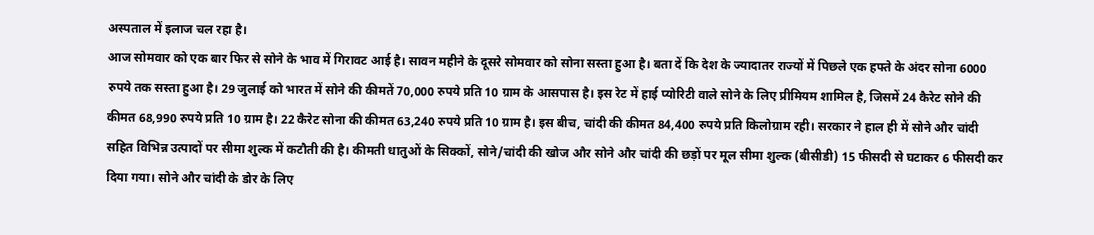अस्पताल में इलाज चल रहा है।
आज सोमवार को एक बार फिर से सोने के भाव में गिरावट आई है। सावन महीने के दूसरे सोमवार को सोना सस्ता हुआ है। बता दें कि देश के ज्यादातर राज्यों में पिछले एक हफ्ते के अंदर सोना 6000 रुपये तक सस्ता हुआ है। 29 जुलाई को भारत में सोने की कीमतें 70,000 रुपये प्रति 10 ग्राम के आसपास है। इस रेट में हाई प्योरिटी वाले सोने के लिए प्रीमियम शामिल है, जिसमें 24 कैरेट सोने की कीमत 68,990 रुपये प्रति 10 ग्राम है। 22 कैरेट सोना की कीमत 63,240 रुपये प्रति 10 ग्राम है। इस बीच, चांदी की कीमत 84,400 रुपये प्रति किलोग्राम रही। सरकार ने हाल ही में सोने और चांदी सहित विभिन्न उत्पादों पर सीमा शुल्क में कटौती की है। कीमती धातुओं के सिक्कों, सोने/चांदी की खोज और सोने और चांदी की छड़ों पर मूल सीमा शुल्क (बीसीडी) 15 फीसदी से घटाकर 6 फीसदी कर दिया गया। सोने और चांदी के डोर के लिए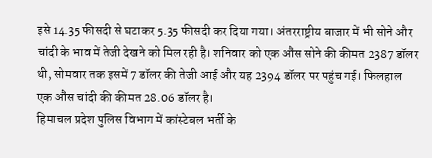इसे 14.35 फीसदी से घटाकर 5.35 फीसदी कर दिया गया। अंतरराष्ट्रीय बाजार में भी सोने और चांदी के भाव में तेजी देखने को मिल रही है। शनिवार को एक औंस सोने की कीमत 2387 डॉलर थी, सोमवार तक इसमें 7 डॉलर की तेजी आई और यह 2394 डॉलर पर पहुंच गई। फिलहाल एक औंस चांदी की कीमत 28.06 डॉलर है।
हिमाचल प्रदेश पुलिस विभाग में कांस्टेबल भर्ती के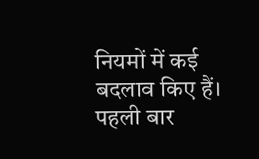नियमों में कई बदलाव किए हैं। पहली बार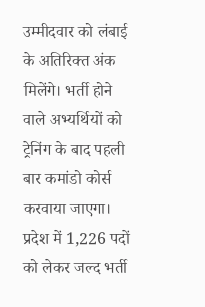उम्मीदवार को लंबाई के अतिरिक्त अंक मिलेंगे। भर्ती होने वाले अभ्यर्थियों को ट्रेनिंग के बाद पहली बार कमांडो कोर्स करवाया जाएगा। प्रदेश में 1,226 पदों को लेकर जल्द भर्ती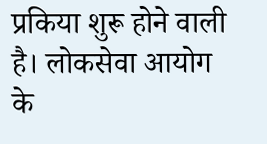प्रकिया शुरू होने वाली है। लोकसेवा आयोग के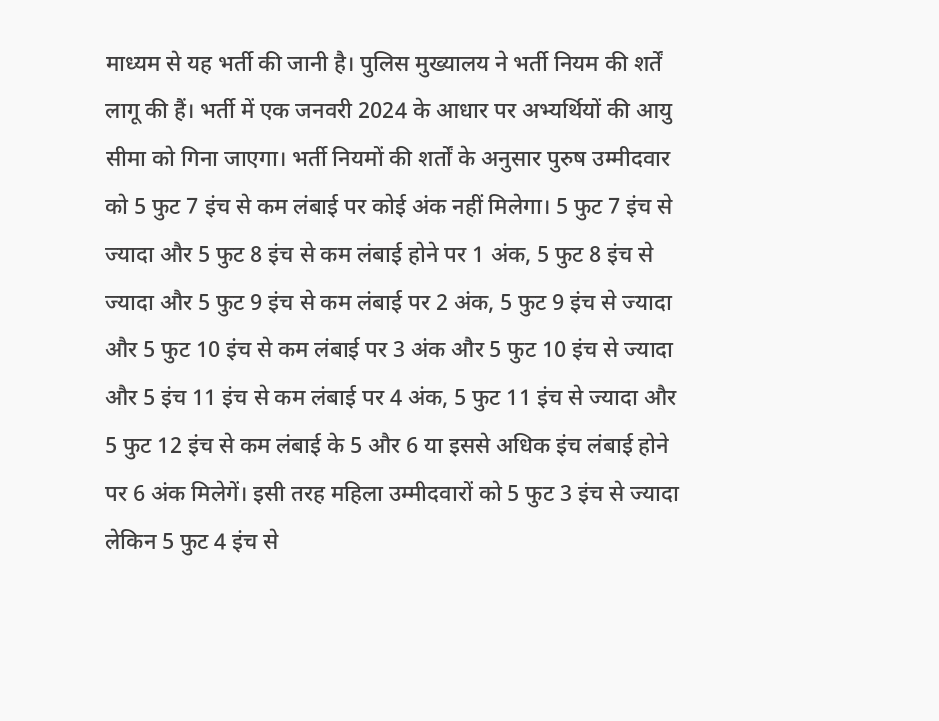माध्यम से यह भर्ती की जानी है। पुलिस मुख्यालय ने भर्ती नियम की शर्तें लागू की हैं। भर्ती में एक जनवरी 2024 के आधार पर अभ्यर्थियों की आयु सीमा को गिना जाएगा। भर्ती नियमों की शर्तों के अनुसार पुरुष उम्मीदवार को 5 फुट 7 इंच से कम लंबाई पर कोई अंक नहीं मिलेगा। 5 फुट 7 इंच से ज्यादा और 5 फुट 8 इंच से कम लंबाई होने पर 1 अंक, 5 फुट 8 इंच से ज्यादा और 5 फुट 9 इंच से कम लंबाई पर 2 अंक, 5 फुट 9 इंच से ज्यादा और 5 फुट 10 इंच से कम लंबाई पर 3 अंक और 5 फुट 10 इंच से ज्यादा और 5 इंच 11 इंच से कम लंबाई पर 4 अंक, 5 फुट 11 इंच से ज्यादा और 5 फुट 12 इंच से कम लंबाई के 5 और 6 या इससे अधिक इंच लंबाई होने पर 6 अंक मिलेगें। इसी तरह महिला उम्मीदवारों को 5 फुट 3 इंच से ज्यादा लेकिन 5 फुट 4 इंच से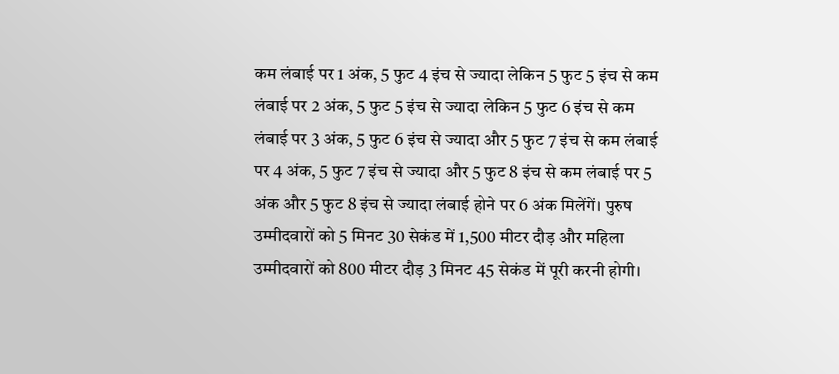कम लंबाई पर 1 अंक, 5 फुट 4 इंच से ज्यादा लेकिन 5 फुट 5 इंच से कम लंबाई पर 2 अंक, 5 फुट 5 इंच से ज्यादा लेकिन 5 फुट 6 इंच से कम लंबाई पर 3 अंक, 5 फुट 6 इंच से ज्यादा और 5 फुट 7 इंच से कम लंबाई पर 4 अंक, 5 फुट 7 इंच से ज्यादा और 5 फुट 8 इंच से कम लंबाई पर 5 अंक और 5 फुट 8 इंच से ज्यादा लंबाई होने पर 6 अंक मिलेंगें। पुरुष उम्मीदवारों को 5 मिनट 30 सेकंड में 1,500 मीटर दौड़ और महिला उम्मीदवारों को 800 मीटर दौड़ 3 मिनट 45 सेकंड में पूरी करनी होगी।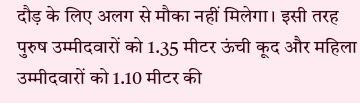दौड़ के लिए अलग से मौका नहीं मिलेगा। इसी तरह पुरुष उम्मीदवारों को 1.35 मीटर ऊंची कूद और महिला उम्मीदवारों को 1.10 मीटर की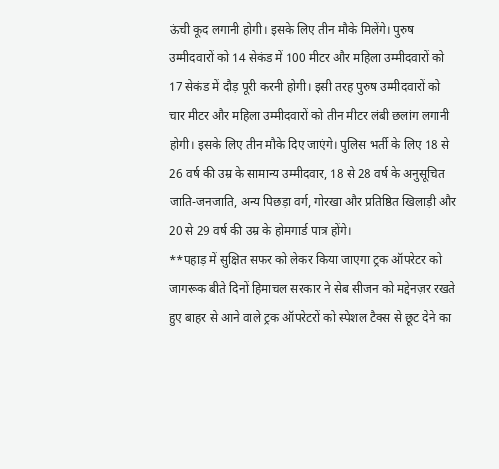ऊंची कूद लगानी होगी। इसके लिए तीन मौके मिलेंगे। पुरुष उम्मीदवारों को 14 सेकंड में 100 मीटर और महिला उम्मीदवारों को 17 सेकंड में दौड़ पूरी करनी होगी। इसी तरह पुरुष उम्मीदवारों को चार मीटर और महिला उम्मीदवारों को तीन मीटर लंबी छलांग लगानी होगी। इसके लिए तीन मौके दिए जाएंगे। पुलिस भर्ती के लिए 18 से 26 वर्ष की उम्र के सामान्य उम्मीदवार, 18 से 28 वर्ष के अनुसूचित जाति-जनजाति, अन्य पिछड़ा वर्ग, गोरखा और प्रतिष्ठित खिलाड़ी और 20 से 29 वर्ष की उम्र के होमगार्ड पात्र होंगे।
**पहाड़ में सुक्षित सफर को लेकर किया जाएगा ट्रक ऑपरेटर को जागरूक बीते दिनों हिमाचल सरकार ने सेब सीजन को मद्देनज़र रखते हुए बाहर से आने वाले ट्रक ऑपरेटरों को स्पेशल टैक्स से छूट देने का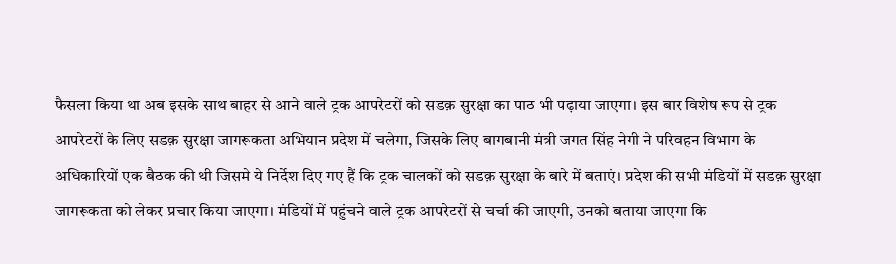फैसला किया था अब इसके साथ बाहर से आने वाले ट्रक आपरेटरों को सडक़ सुरक्षा का पाठ भी पढ़ाया जाएगा। इस बार विशेष रूप से ट्रक आपरेटरों के लिए सडक़ सुरक्षा जागरूकता अभियान प्रदेश में चलेगा, जिसके लिए बागबानी मंत्री जगत सिंह नेगी ने परिवहन विभाग के अधिकारियों एक बैठक की थी जिसमे ये निर्देश दिए गए हैं कि ट्रक चालकों को सडक़ सुरक्षा के बारे में बताएं। प्रदेश की सभी मंडियों में सडक़ सुरक्षा जागरूकता को लेकर प्रचार किया जाएगा। मंडियों में पहुंचने वाले ट्रक आपरेटरों से चर्चा की जाएगी, उनको बताया जाएगा कि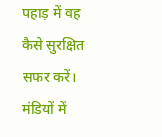पहाड़ में वह कैसे सुरक्षित सफर करें। मंडियों में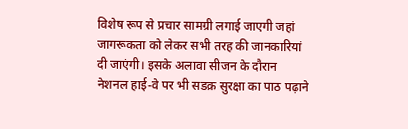विशेष रूप से प्रचार सामग्री लगाई जाएगी जहां जागरूकता को लेकर सभी तरह की जानकारियां दी जाएंगी। इसके अलावा सीजन के दौरान नेशनल हाई-वे पर भी सडक़ सुरक्षा का पाठ पढ़ाने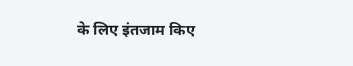के लिए इंतजाम किए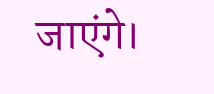जाएंगे।